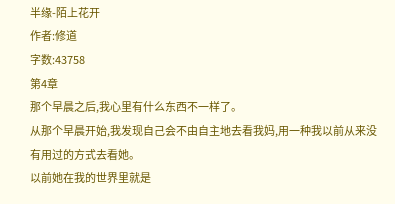半缘-陌上花开
作者:修道
字数:43758
第4章
那个早晨之后,我心里有什么东西不一样了。
从那个早晨开始,我发现自己会不由自主地去看我妈,用一种我以前从来没有用过的方式去看她。
以前她在我的世界里就是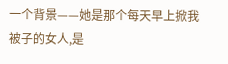一个背景——她是那个每天早上掀我被子的女人,是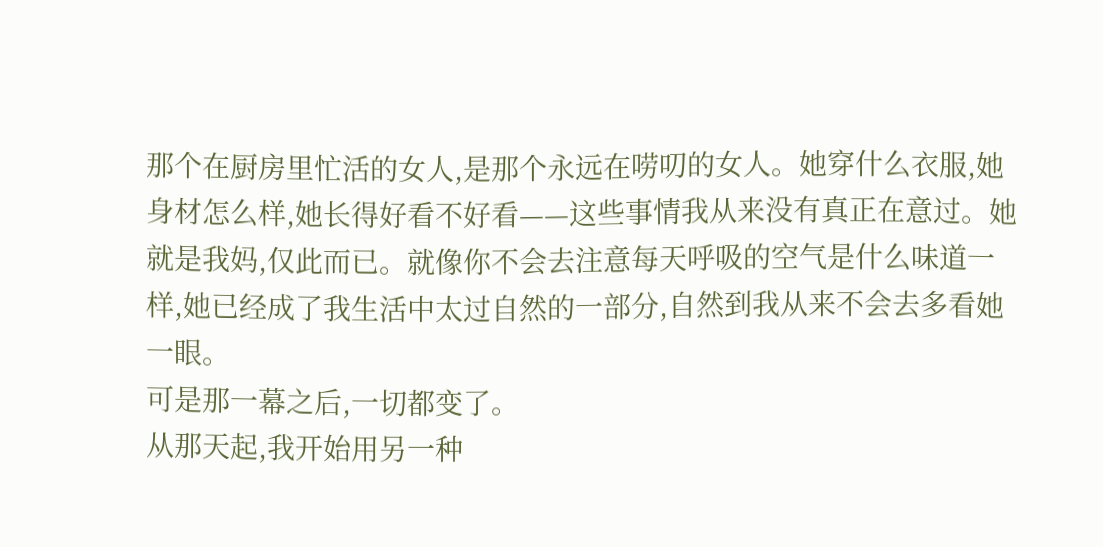那个在厨房里忙活的女人,是那个永远在唠叨的女人。她穿什么衣服,她身材怎么样,她长得好看不好看——这些事情我从来没有真正在意过。她就是我妈,仅此而已。就像你不会去注意每天呼吸的空气是什么味道一样,她已经成了我生活中太过自然的一部分,自然到我从来不会去多看她一眼。
可是那一幕之后,一切都变了。
从那天起,我开始用另一种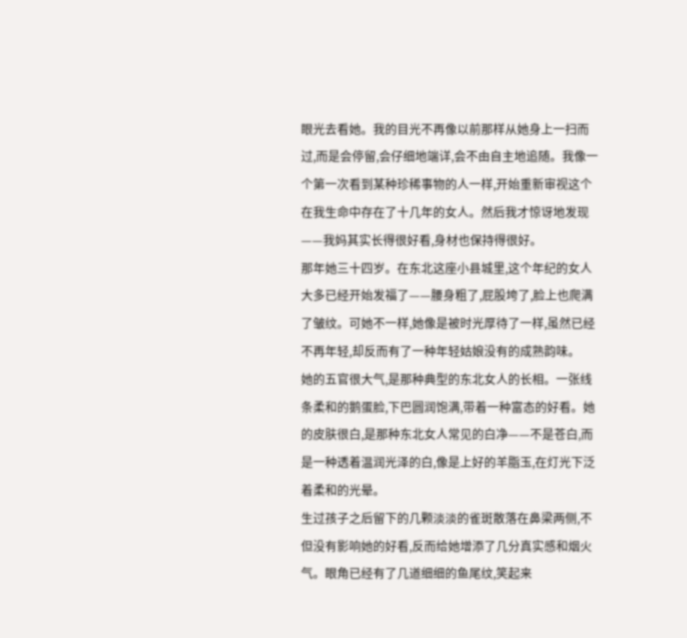眼光去看她。我的目光不再像以前那样从她身上一扫而过,而是会停留,会仔细地端详,会不由自主地追随。我像一个第一次看到某种珍稀事物的人一样,开始重新审视这个在我生命中存在了十几年的女人。然后我才惊讶地发现——我妈其实长得很好看,身材也保持得很好。
那年她三十四岁。在东北这座小县城里,这个年纪的女人大多已经开始发福了——腰身粗了,屁股垮了,脸上也爬满了皱纹。可她不一样,她像是被时光厚待了一样,虽然已经不再年轻,却反而有了一种年轻姑娘没有的成熟韵味。
她的五官很大气,是那种典型的东北女人的长相。一张线条柔和的鹅蛋脸,下巴圆润饱满,带着一种富态的好看。她的皮肤很白,是那种东北女人常见的白净——不是苍白,而是一种透着温润光泽的白,像是上好的羊脂玉,在灯光下泛着柔和的光晕。
生过孩子之后留下的几颗淡淡的雀斑散落在鼻梁两侧,不但没有影响她的好看,反而给她增添了几分真实感和烟火气。眼角已经有了几道细细的鱼尾纹,笑起来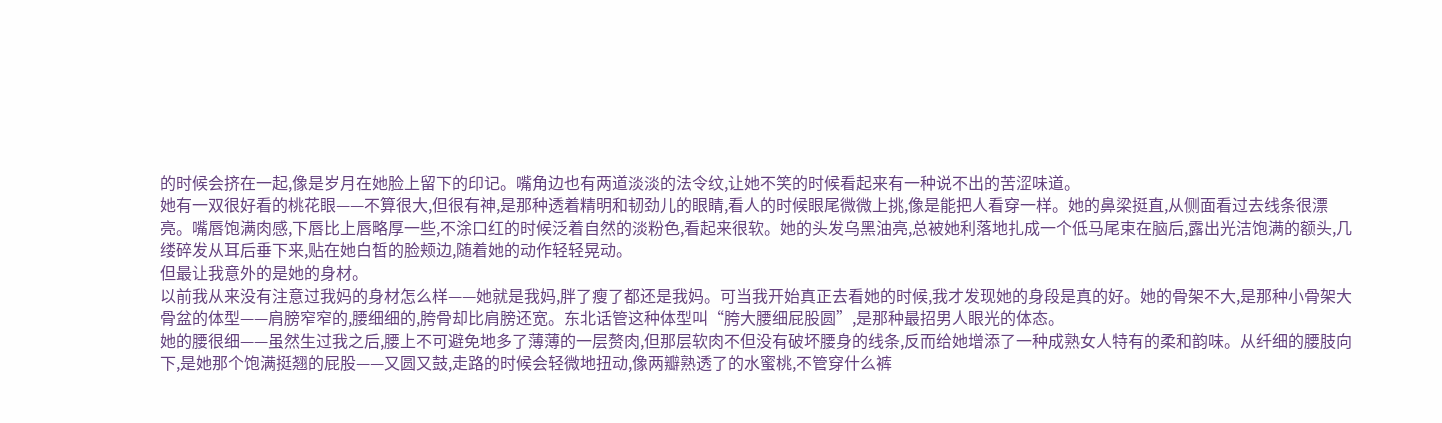的时候会挤在一起,像是岁月在她脸上留下的印记。嘴角边也有两道淡淡的法令纹,让她不笑的时候看起来有一种说不出的苦涩味道。
她有一双很好看的桃花眼——不算很大,但很有神,是那种透着精明和韧劲儿的眼睛,看人的时候眼尾微微上挑,像是能把人看穿一样。她的鼻梁挺直,从侧面看过去线条很漂亮。嘴唇饱满肉感,下唇比上唇略厚一些,不涂口红的时候泛着自然的淡粉色,看起来很软。她的头发乌黑油亮,总被她利落地扎成一个低马尾束在脑后,露出光洁饱满的额头,几缕碎发从耳后垂下来,贴在她白皙的脸颊边,随着她的动作轻轻晃动。
但最让我意外的是她的身材。
以前我从来没有注意过我妈的身材怎么样——她就是我妈,胖了瘦了都还是我妈。可当我开始真正去看她的时候,我才发现她的身段是真的好。她的骨架不大,是那种小骨架大骨盆的体型——肩膀窄窄的,腰细细的,胯骨却比肩膀还宽。东北话管这种体型叫“胯大腰细屁股圆”,是那种最招男人眼光的体态。
她的腰很细——虽然生过我之后,腰上不可避免地多了薄薄的一层赘肉,但那层软肉不但没有破坏腰身的线条,反而给她增添了一种成熟女人特有的柔和韵味。从纤细的腰肢向下,是她那个饱满挺翘的屁股——又圆又鼓,走路的时候会轻微地扭动,像两瓣熟透了的水蜜桃,不管穿什么裤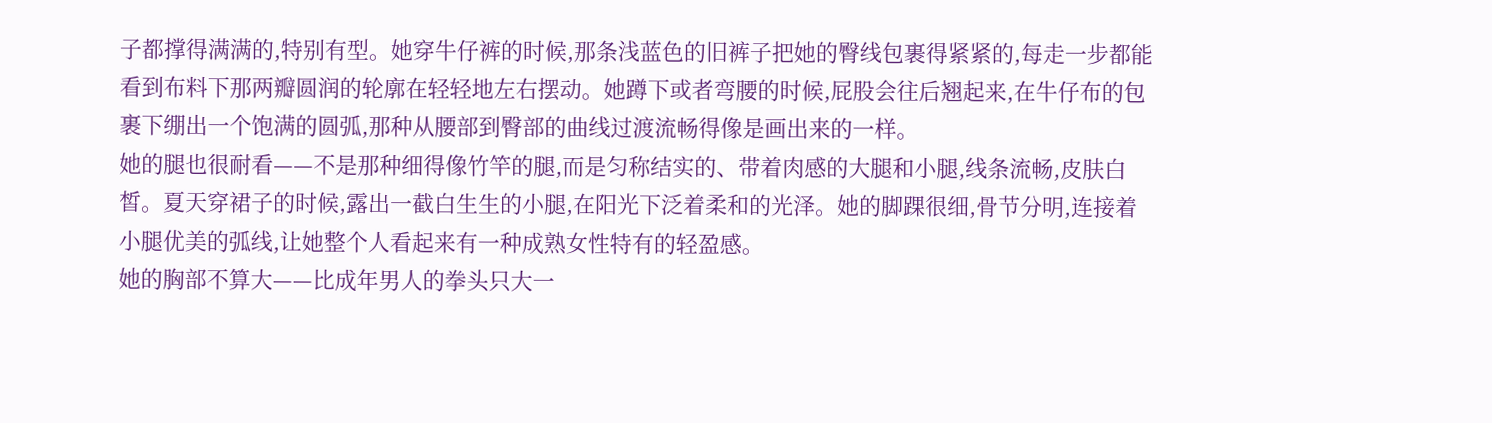子都撑得满满的,特别有型。她穿牛仔裤的时候,那条浅蓝色的旧裤子把她的臀线包裹得紧紧的,每走一步都能看到布料下那两瓣圆润的轮廓在轻轻地左右摆动。她蹲下或者弯腰的时候,屁股会往后翘起来,在牛仔布的包裹下绷出一个饱满的圆弧,那种从腰部到臀部的曲线过渡流畅得像是画出来的一样。
她的腿也很耐看——不是那种细得像竹竿的腿,而是匀称结实的、带着肉感的大腿和小腿,线条流畅,皮肤白皙。夏天穿裙子的时候,露出一截白生生的小腿,在阳光下泛着柔和的光泽。她的脚踝很细,骨节分明,连接着小腿优美的弧线,让她整个人看起来有一种成熟女性特有的轻盈感。
她的胸部不算大——比成年男人的拳头只大一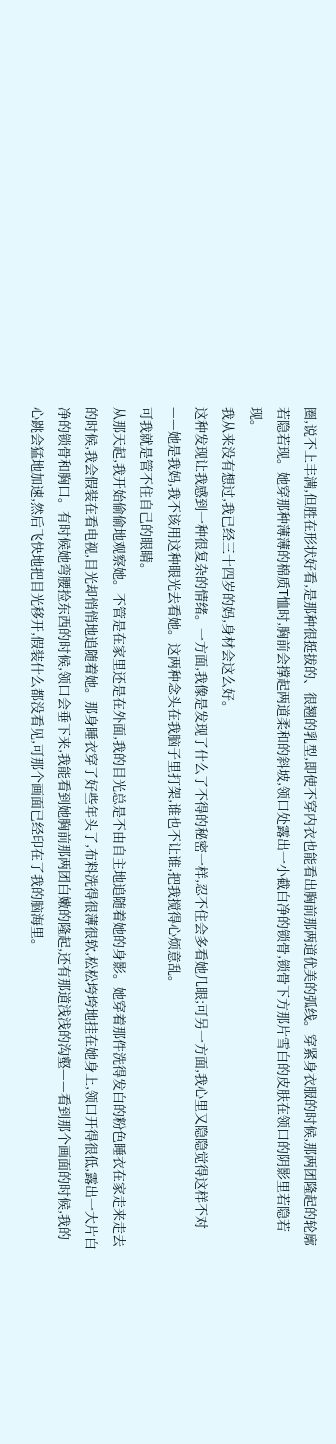圈,说不上丰满,但胜在形状好看,是那种很挺拔的、很翘的乳型,即使不穿内衣也能看出胸前那两道优美的弧线。穿紧身衣服的时候,那两团隆起的轮廓若隐若现。她穿那种薄薄的棉质T恤时,胸前会撑起两道柔和的斜坡,领口处露出一小截白净的锁骨,锁骨下方那片雪白的皮肤在领口的阴影里若隐若现。
我从来没有想过,我已经三十四岁的妈,身材会这么好。
这种发现让我感到一种很复杂的情绪。一方面,我像是发现了什么了不得的秘密一样,忍不住会多看她几眼;可另一方面,我心里又隐隐觉得这样不对——她是我妈,我不该用这种眼光去看她。这两种念头在我脑子里打架,谁也不让谁,把我搅得心烦意乱。
可我就是管不住自己的眼睛。
从那天起,我开始偷偷地观察她。不管是在家里还是在外面,我的目光总是不由自主地追随着她的身影。她穿着那件洗得发白的粉色睡衣在家走来走去的时候,我会假装在看电视,目光却悄悄地追随着她。那身睡衣穿了好些年头了,布料洗得很薄很软,松松垮垮地挂在她身上,领口开得很低,露出一大片白净的锁骨和胸口。有时候她弯腰捡东西的时候,领口会垂下来,我能看到她胸前那两团白嫩的隆起,还有那道浅浅的沟壑——看到那个画面的时候,我的心跳会猛地加速,然后飞快地把目光移开,假装什么都没看见,可那个画面已经印在了我的脑海里。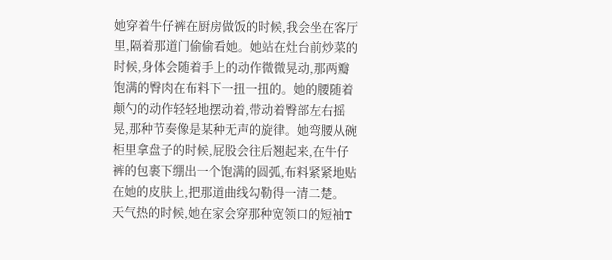她穿着牛仔裤在厨房做饭的时候,我会坐在客厅里,隔着那道门偷偷看她。她站在灶台前炒菜的时候,身体会随着手上的动作微微晃动,那两瓣饱满的臀肉在布料下一扭一扭的。她的腰随着颠勺的动作轻轻地摆动着,带动着臀部左右摇晃,那种节奏像是某种无声的旋律。她弯腰从碗柜里拿盘子的时候,屁股会往后翘起来,在牛仔裤的包裹下绷出一个饱满的圆弧,布料紧紧地贴在她的皮肤上,把那道曲线勾勒得一清二楚。
天气热的时候,她在家会穿那种宽领口的短袖T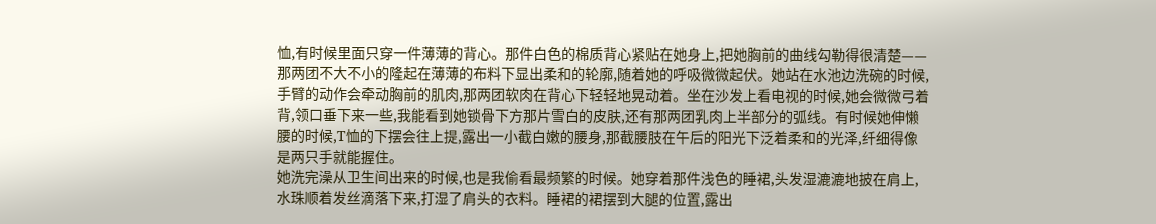恤,有时候里面只穿一件薄薄的背心。那件白色的棉质背心紧贴在她身上,把她胸前的曲线勾勒得很清楚——那两团不大不小的隆起在薄薄的布料下显出柔和的轮廓,随着她的呼吸微微起伏。她站在水池边洗碗的时候,手臂的动作会牵动胸前的肌肉,那两团软肉在背心下轻轻地晃动着。坐在沙发上看电视的时候,她会微微弓着背,领口垂下来一些,我能看到她锁骨下方那片雪白的皮肤,还有那两团乳肉上半部分的弧线。有时候她伸懒腰的时候,T恤的下摆会往上提,露出一小截白嫩的腰身,那截腰肢在午后的阳光下泛着柔和的光泽,纤细得像是两只手就能握住。
她洗完澡从卫生间出来的时候,也是我偷看最频繁的时候。她穿着那件浅色的睡裙,头发湿漉漉地披在肩上,水珠顺着发丝滴落下来,打湿了肩头的衣料。睡裙的裙摆到大腿的位置,露出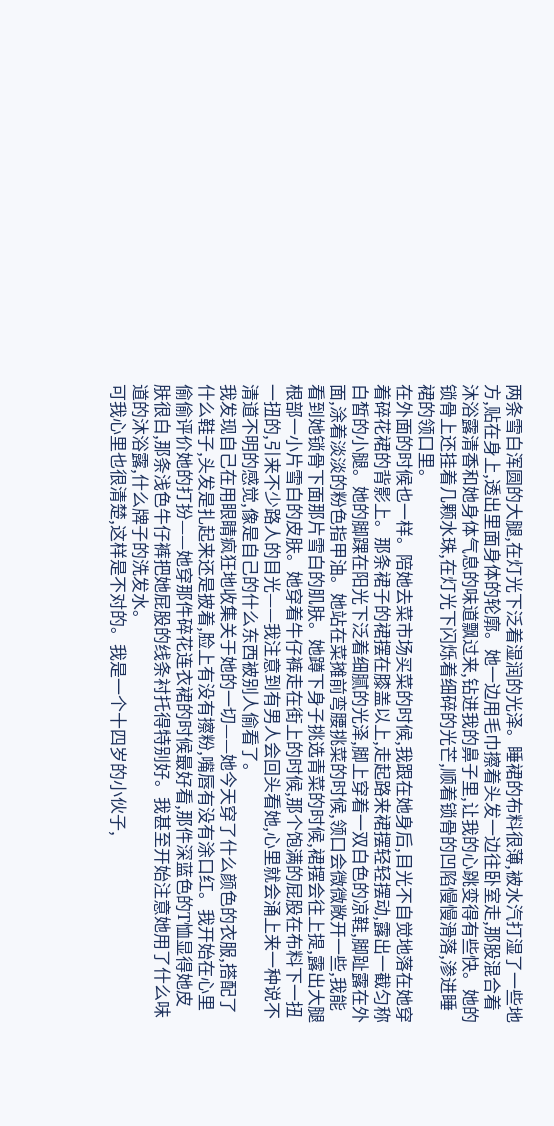两条雪白浑圆的大腿,在灯光下泛着湿润的光泽。睡裙的布料很薄,被水汽打湿了一些地方,贴在身上,透出里面身体的轮廓。她一边用毛巾擦着头发一边往卧室走,那股混合着沐浴露清香和她身体气息的味道飘过来,钻进我的鼻子里,让我的心跳变得有些快。她的锁骨上还挂着几颗水珠,在灯光下闪烁着细碎的光芒,顺着锁骨的凹陷慢慢滑落,渗进睡裙的领口里。
在外面的时候也一样。陪她去菜市场买菜的时候,我跟在她身后,目光不自觉地落在她穿着碎花裙的背影上。那条裙子的裙摆在膝盖以上,走起路来裙摆轻轻摆动,露出一截匀称白皙的小腿。她的脚踝在阳光下泛着细腻的光泽,脚上穿着一双白色的凉鞋,脚趾露在外面,涂着淡淡的粉色指甲油。她站在菜摊前弯腰挑菜的时候,领口会微微敞开一些,我能看到她锁骨下面那片雪白的肌肤。她蹲下身子挑选青菜的时候,裙摆会往上提,露出大腿根部一小片雪白的皮肤。她穿着牛仔裤走在街上的时候,那个饱满的屁股在布料下一扭一扭的,引来不少路人的目光——我注意到有男人会回头看她,心里就会涌上来一种说不清道不明的感觉,像是自己的什么东西被别人偷看了。
我发现自己在用眼睛疯狂地收集关于她的一切——她今天穿了什么颜色的衣服,搭配了什么鞋子,头发是扎起来还是披着,脸上有没有擦粉,嘴唇有没有涂口红。我开始在心里偷偷评价她的打扮——她穿那件碎花连衣裙的时候最好看,那件深蓝色的T恤显得她皮肤很白,那条浅色牛仔裤把她屁股的线条衬托得特别好。我甚至开始注意她用了什么味道的沐浴露,什么牌子的洗发水。
可我心里也很清楚,这样是不对的。我是一个十四岁的小伙子,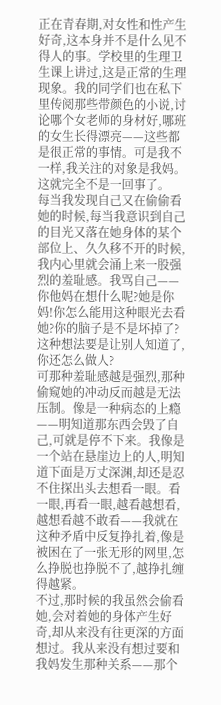正在青春期,对女性和性产生好奇,这本身并不是什么见不得人的事。学校里的生理卫生课上讲过,这是正常的生理现象。我的同学们也在私下里传阅那些带颜色的小说,讨论哪个女老师的身材好,哪班的女生长得漂亮——这些都是很正常的事情。可是我不一样,我关注的对象是我妈。这就完全不是一回事了。
每当我发现自己又在偷偷看她的时候,每当我意识到自己的目光又落在她身体的某个部位上、久久移不开的时候,我内心里就会涌上来一股强烈的羞耻感。我骂自己——你他妈在想什么呢?她是你妈!你怎么能用这种眼光去看她?你的脑子是不是坏掉了?这种想法要是让别人知道了,你还怎么做人?
可那种羞耻感越是强烈,那种偷窥她的冲动反而越是无法压制。像是一种病态的上瘾——明知道那东西会毁了自己,可就是停不下来。我像是一个站在悬崖边上的人,明知道下面是万丈深渊,却还是忍不住探出头去想看一眼。看一眼,再看一眼,越看越想看,越想看越不敢看——我就在这种矛盾中反复挣扎着,像是被困在了一张无形的网里,怎么挣脱也挣脱不了,越挣扎缠得越紧。
不过,那时候的我虽然会偷看她,会对着她的身体产生好奇,却从来没有往更深的方面想过。我从来没有想过要和我妈发生那种关系——那个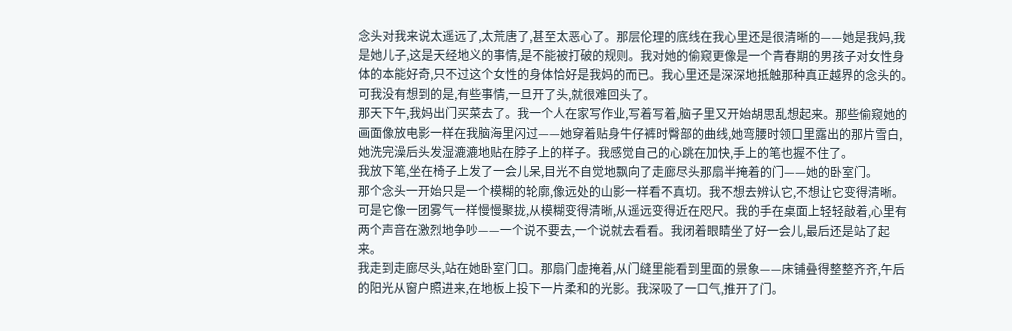念头对我来说太遥远了,太荒唐了,甚至太恶心了。那层伦理的底线在我心里还是很清晰的——她是我妈,我是她儿子,这是天经地义的事情,是不能被打破的规则。我对她的偷窥更像是一个青春期的男孩子对女性身体的本能好奇,只不过这个女性的身体恰好是我妈的而已。我心里还是深深地抵触那种真正越界的念头的。
可我没有想到的是,有些事情,一旦开了头,就很难回头了。
那天下午,我妈出门买菜去了。我一个人在家写作业,写着写着,脑子里又开始胡思乱想起来。那些偷窥她的画面像放电影一样在我脑海里闪过——她穿着贴身牛仔裤时臀部的曲线,她弯腰时领口里露出的那片雪白,她洗完澡后头发湿漉漉地贴在脖子上的样子。我感觉自己的心跳在加快,手上的笔也握不住了。
我放下笔,坐在椅子上发了一会儿呆,目光不自觉地飘向了走廊尽头那扇半掩着的门——她的卧室门。
那个念头一开始只是一个模糊的轮廓,像远处的山影一样看不真切。我不想去辨认它,不想让它变得清晰。可是它像一团雾气一样慢慢聚拢,从模糊变得清晰,从遥远变得近在咫尺。我的手在桌面上轻轻敲着,心里有两个声音在激烈地争吵——一个说不要去,一个说就去看看。我闭着眼睛坐了好一会儿,最后还是站了起来。
我走到走廊尽头,站在她卧室门口。那扇门虚掩着,从门缝里能看到里面的景象——床铺叠得整整齐齐,午后的阳光从窗户照进来,在地板上投下一片柔和的光影。我深吸了一口气,推开了门。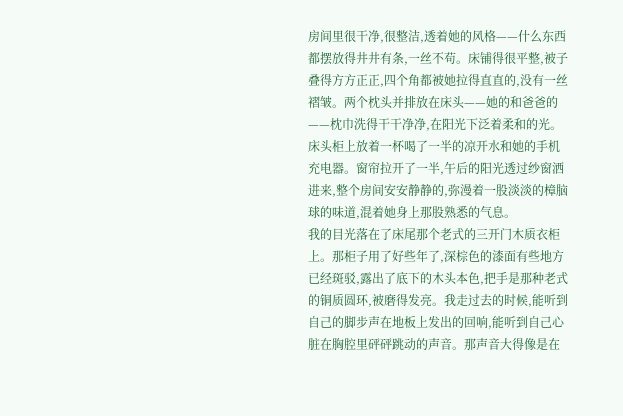房间里很干净,很整洁,透着她的风格——什么东西都摆放得井井有条,一丝不苟。床铺得很平整,被子叠得方方正正,四个角都被她拉得直直的,没有一丝褶皱。两个枕头并排放在床头——她的和爸爸的——枕巾洗得干干净净,在阳光下泛着柔和的光。床头柜上放着一杯喝了一半的凉开水和她的手机充电器。窗帘拉开了一半,午后的阳光透过纱窗洒进来,整个房间安安静静的,弥漫着一股淡淡的樟脑球的味道,混着她身上那股熟悉的气息。
我的目光落在了床尾那个老式的三开门木质衣柜上。那柜子用了好些年了,深棕色的漆面有些地方已经斑驳,露出了底下的木头本色,把手是那种老式的铜质圆环,被磨得发亮。我走过去的时候,能听到自己的脚步声在地板上发出的回响,能听到自己心脏在胸腔里砰砰跳动的声音。那声音大得像是在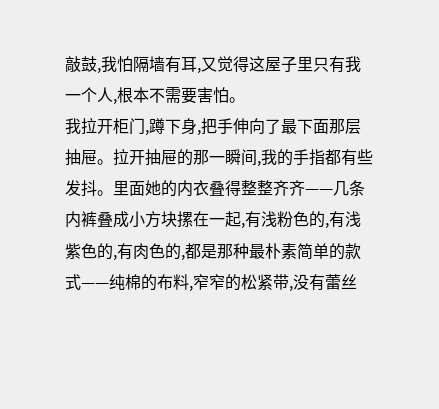敲鼓,我怕隔墙有耳,又觉得这屋子里只有我一个人,根本不需要害怕。
我拉开柜门,蹲下身,把手伸向了最下面那层抽屉。拉开抽屉的那一瞬间,我的手指都有些发抖。里面她的内衣叠得整整齐齐——几条内裤叠成小方块摞在一起,有浅粉色的,有浅紫色的,有肉色的,都是那种最朴素简单的款式——纯棉的布料,窄窄的松紧带,没有蕾丝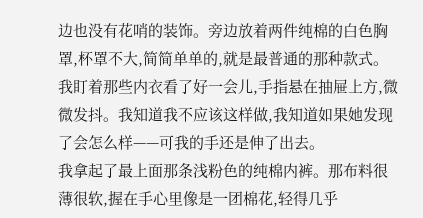边也没有花哨的装饰。旁边放着两件纯棉的白色胸罩,杯罩不大,简简单单的,就是最普通的那种款式。
我盯着那些内衣看了好一会儿,手指悬在抽屉上方,微微发抖。我知道我不应该这样做,我知道如果她发现了会怎么样——可我的手还是伸了出去。
我拿起了最上面那条浅粉色的纯棉内裤。那布料很薄很软,握在手心里像是一团棉花,轻得几乎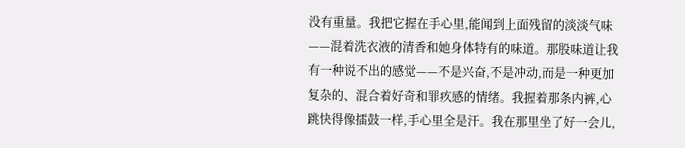没有重量。我把它握在手心里,能闻到上面残留的淡淡气味——混着洗衣液的清香和她身体特有的味道。那股味道让我有一种说不出的感觉——不是兴奋,不是冲动,而是一种更加复杂的、混合着好奇和罪疚感的情绪。我握着那条内裤,心跳快得像擂鼓一样,手心里全是汗。我在那里坐了好一会儿,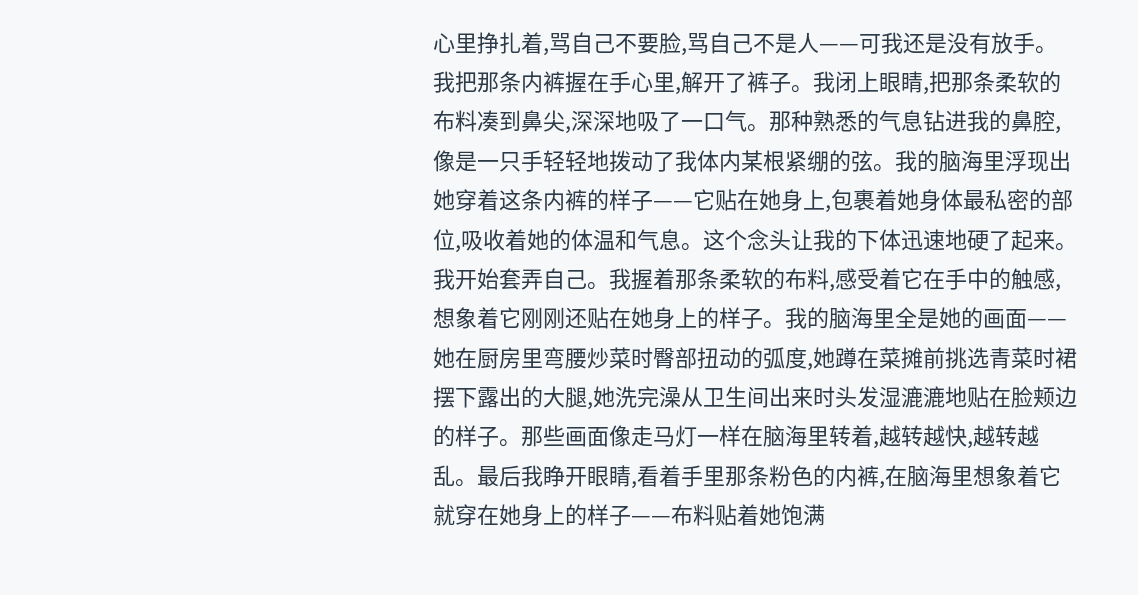心里挣扎着,骂自己不要脸,骂自己不是人——可我还是没有放手。
我把那条内裤握在手心里,解开了裤子。我闭上眼睛,把那条柔软的布料凑到鼻尖,深深地吸了一口气。那种熟悉的气息钻进我的鼻腔,像是一只手轻轻地拨动了我体内某根紧绷的弦。我的脑海里浮现出她穿着这条内裤的样子——它贴在她身上,包裹着她身体最私密的部位,吸收着她的体温和气息。这个念头让我的下体迅速地硬了起来。
我开始套弄自己。我握着那条柔软的布料,感受着它在手中的触感,想象着它刚刚还贴在她身上的样子。我的脑海里全是她的画面——她在厨房里弯腰炒菜时臀部扭动的弧度,她蹲在菜摊前挑选青菜时裙摆下露出的大腿,她洗完澡从卫生间出来时头发湿漉漉地贴在脸颊边的样子。那些画面像走马灯一样在脑海里转着,越转越快,越转越乱。最后我睁开眼睛,看着手里那条粉色的内裤,在脑海里想象着它就穿在她身上的样子——布料贴着她饱满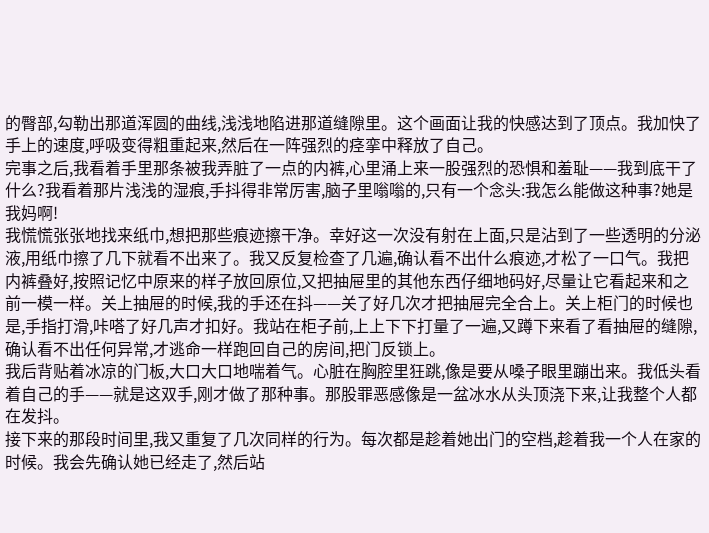的臀部,勾勒出那道浑圆的曲线,浅浅地陷进那道缝隙里。这个画面让我的快感达到了顶点。我加快了手上的速度,呼吸变得粗重起来,然后在一阵强烈的痉挛中释放了自己。
完事之后,我看着手里那条被我弄脏了一点的内裤,心里涌上来一股强烈的恐惧和羞耻——我到底干了什么?我看着那片浅浅的湿痕,手抖得非常厉害,脑子里嗡嗡的,只有一个念头:我怎么能做这种事?她是我妈啊!
我慌慌张张地找来纸巾,想把那些痕迹擦干净。幸好这一次没有射在上面,只是沾到了一些透明的分泌液,用纸巾擦了几下就看不出来了。我又反复检查了几遍,确认看不出什么痕迹,才松了一口气。我把内裤叠好,按照记忆中原来的样子放回原位,又把抽屉里的其他东西仔细地码好,尽量让它看起来和之前一模一样。关上抽屉的时候,我的手还在抖——关了好几次才把抽屉完全合上。关上柜门的时候也是,手指打滑,咔嗒了好几声才扣好。我站在柜子前,上上下下打量了一遍,又蹲下来看了看抽屉的缝隙,确认看不出任何异常,才逃命一样跑回自己的房间,把门反锁上。
我后背贴着冰凉的门板,大口大口地喘着气。心脏在胸腔里狂跳,像是要从嗓子眼里蹦出来。我低头看着自己的手——就是这双手,刚才做了那种事。那股罪恶感像是一盆冰水从头顶浇下来,让我整个人都在发抖。
接下来的那段时间里,我又重复了几次同样的行为。每次都是趁着她出门的空档,趁着我一个人在家的时候。我会先确认她已经走了,然后站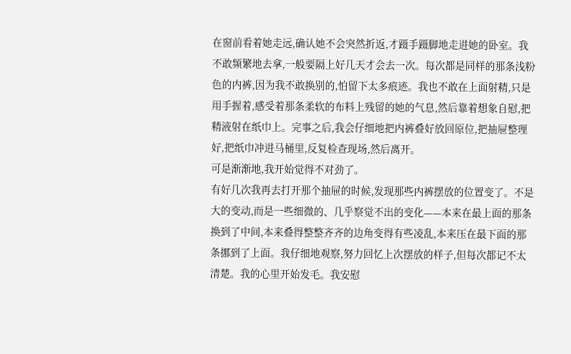在窗前看着她走远,确认她不会突然折返,才蹑手蹑脚地走进她的卧室。我不敢频繁地去拿,一般要隔上好几天才会去一次。每次都是同样的那条浅粉色的内裤,因为我不敢换别的,怕留下太多痕迹。我也不敢在上面射精,只是用手握着,感受着那条柔软的布料上残留的她的气息,然后靠着想象自慰,把精液射在纸巾上。完事之后,我会仔细地把内裤叠好放回原位,把抽屉整理好,把纸巾冲进马桶里,反复检查现场,然后离开。
可是渐渐地,我开始觉得不对劲了。
有好几次我再去打开那个抽屉的时候,发现那些内裤摆放的位置变了。不是大的变动,而是一些细微的、几乎察觉不出的变化——本来在最上面的那条换到了中间,本来叠得整整齐齐的边角变得有些凌乱,本来压在最下面的那条挪到了上面。我仔细地观察,努力回忆上次摆放的样子,但每次都记不太清楚。我的心里开始发毛。我安慰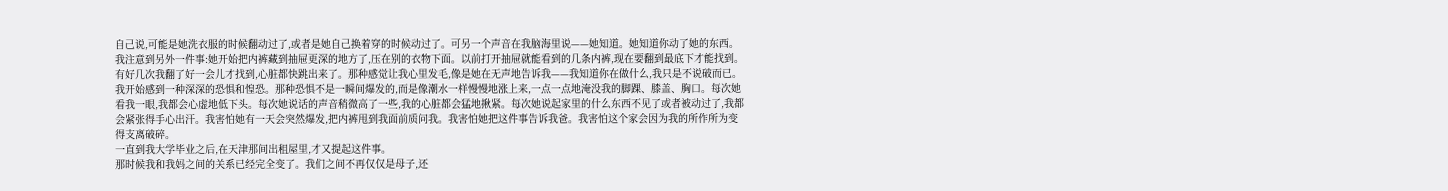自己说,可能是她洗衣服的时候翻动过了,或者是她自己换着穿的时候动过了。可另一个声音在我脑海里说——她知道。她知道你动了她的东西。
我注意到另外一件事:她开始把内裤藏到抽屉更深的地方了,压在别的衣物下面。以前打开抽屉就能看到的几条内裤,现在要翻到最底下才能找到。有好几次我翻了好一会儿才找到,心脏都快跳出来了。那种感觉让我心里发毛,像是她在无声地告诉我——我知道你在做什么,我只是不说破而已。
我开始感到一种深深的恐惧和惶恐。那种恐惧不是一瞬间爆发的,而是像潮水一样慢慢地涨上来,一点一点地淹没我的脚踝、膝盖、胸口。每次她看我一眼,我都会心虚地低下头。每次她说话的声音稍微高了一些,我的心脏都会猛地揪紧。每次她说起家里的什么东西不见了或者被动过了,我都会紧张得手心出汗。我害怕她有一天会突然爆发,把内裤甩到我面前质问我。我害怕她把这件事告诉我爸。我害怕这个家会因为我的所作所为变得支离破碎。
一直到我大学毕业之后,在天津那间出租屋里,才又提起这件事。
那时候我和我妈之间的关系已经完全变了。我们之间不再仅仅是母子,还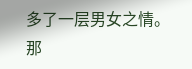多了一层男女之情。那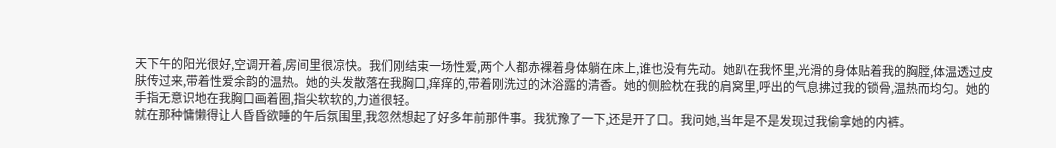天下午的阳光很好,空调开着,房间里很凉快。我们刚结束一场性爱,两个人都赤裸着身体躺在床上,谁也没有先动。她趴在我怀里,光滑的身体贴着我的胸膛,体温透过皮肤传过来,带着性爱余韵的温热。她的头发散落在我胸口,痒痒的,带着刚洗过的沐浴露的清香。她的侧脸枕在我的肩窝里,呼出的气息拂过我的锁骨,温热而均匀。她的手指无意识地在我胸口画着圈,指尖软软的,力道很轻。
就在那种慵懒得让人昏昏欲睡的午后氛围里,我忽然想起了好多年前那件事。我犹豫了一下,还是开了口。我问她,当年是不是发现过我偷拿她的内裤。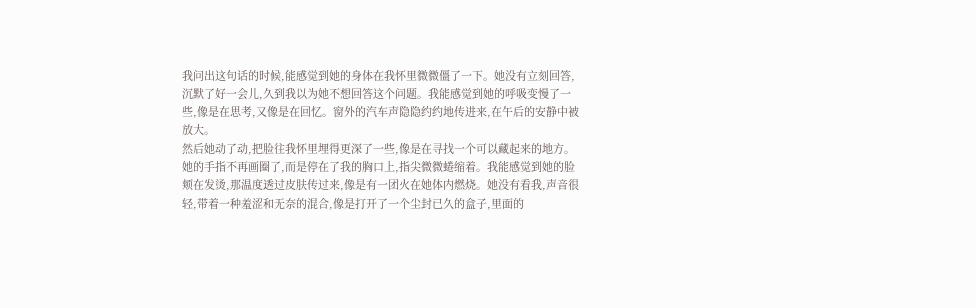我问出这句话的时候,能感觉到她的身体在我怀里微微僵了一下。她没有立刻回答,沉默了好一会儿,久到我以为她不想回答这个问题。我能感觉到她的呼吸变慢了一些,像是在思考,又像是在回忆。窗外的汽车声隐隐约约地传进来,在午后的安静中被放大。
然后她动了动,把脸往我怀里埋得更深了一些,像是在寻找一个可以藏起来的地方。她的手指不再画圈了,而是停在了我的胸口上,指尖微微蜷缩着。我能感觉到她的脸颊在发烫,那温度透过皮肤传过来,像是有一团火在她体内燃烧。她没有看我,声音很轻,带着一种羞涩和无奈的混合,像是打开了一个尘封已久的盒子,里面的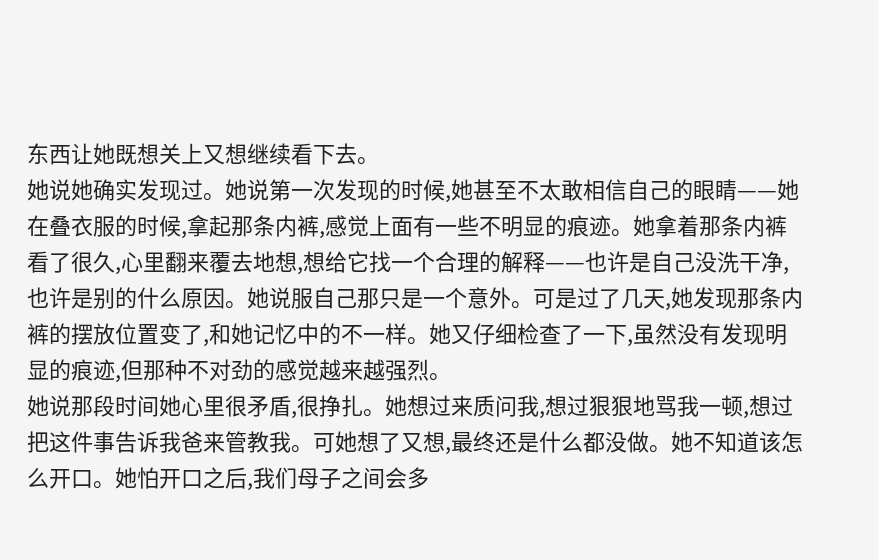东西让她既想关上又想继续看下去。
她说她确实发现过。她说第一次发现的时候,她甚至不太敢相信自己的眼睛——她在叠衣服的时候,拿起那条内裤,感觉上面有一些不明显的痕迹。她拿着那条内裤看了很久,心里翻来覆去地想,想给它找一个合理的解释——也许是自己没洗干净,也许是别的什么原因。她说服自己那只是一个意外。可是过了几天,她发现那条内裤的摆放位置变了,和她记忆中的不一样。她又仔细检查了一下,虽然没有发现明显的痕迹,但那种不对劲的感觉越来越强烈。
她说那段时间她心里很矛盾,很挣扎。她想过来质问我,想过狠狠地骂我一顿,想过把这件事告诉我爸来管教我。可她想了又想,最终还是什么都没做。她不知道该怎么开口。她怕开口之后,我们母子之间会多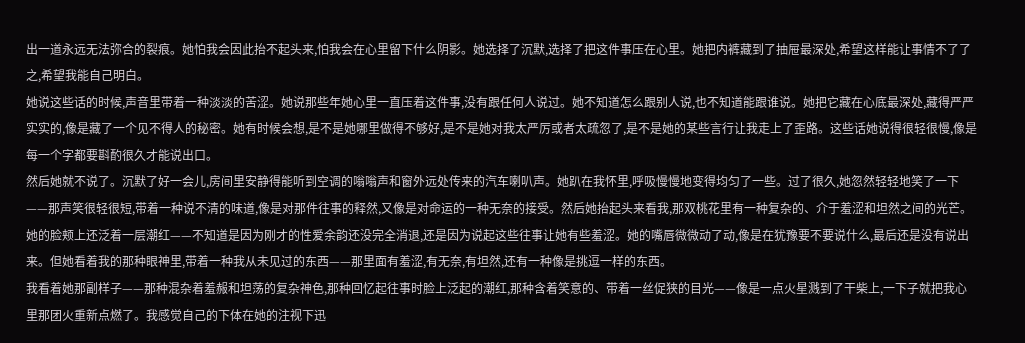出一道永远无法弥合的裂痕。她怕我会因此抬不起头来,怕我会在心里留下什么阴影。她选择了沉默,选择了把这件事压在心里。她把内裤藏到了抽屉最深处,希望这样能让事情不了了之,希望我能自己明白。
她说这些话的时候,声音里带着一种淡淡的苦涩。她说那些年她心里一直压着这件事,没有跟任何人说过。她不知道怎么跟别人说,也不知道能跟谁说。她把它藏在心底最深处,藏得严严实实的,像是藏了一个见不得人的秘密。她有时候会想,是不是她哪里做得不够好,是不是她对我太严厉或者太疏忽了,是不是她的某些言行让我走上了歪路。这些话她说得很轻很慢,像是每一个字都要斟酌很久才能说出口。
然后她就不说了。沉默了好一会儿,房间里安静得能听到空调的嗡嗡声和窗外远处传来的汽车喇叭声。她趴在我怀里,呼吸慢慢地变得均匀了一些。过了很久,她忽然轻轻地笑了一下——那声笑很轻很短,带着一种说不清的味道,像是对那件往事的释然,又像是对命运的一种无奈的接受。然后她抬起头来看我,那双桃花里有一种复杂的、介于羞涩和坦然之间的光芒。她的脸颊上还泛着一层潮红——不知道是因为刚才的性爱余韵还没完全消退,还是因为说起这些往事让她有些羞涩。她的嘴唇微微动了动,像是在犹豫要不要说什么,最后还是没有说出来。但她看着我的那种眼神里,带着一种我从未见过的东西——那里面有羞涩,有无奈,有坦然,还有一种像是挑逗一样的东西。
我看着她那副样子——那种混杂着羞赧和坦荡的复杂神色,那种回忆起往事时脸上泛起的潮红,那种含着笑意的、带着一丝促狭的目光——像是一点火星溅到了干柴上,一下子就把我心里那团火重新点燃了。我感觉自己的下体在她的注视下迅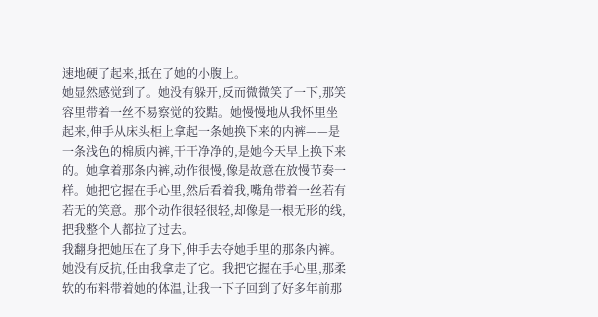速地硬了起来,抵在了她的小腹上。
她显然感觉到了。她没有躲开,反而微微笑了一下,那笑容里带着一丝不易察觉的狡黠。她慢慢地从我怀里坐起来,伸手从床头柜上拿起一条她换下来的内裤——是一条浅色的棉质内裤,干干净净的,是她今天早上换下来的。她拿着那条内裤,动作很慢,像是故意在放慢节奏一样。她把它握在手心里,然后看着我,嘴角带着一丝若有若无的笑意。那个动作很轻很轻,却像是一根无形的线,把我整个人都拉了过去。
我翻身把她压在了身下,伸手去夺她手里的那条内裤。她没有反抗,任由我拿走了它。我把它握在手心里,那柔软的布料带着她的体温,让我一下子回到了好多年前那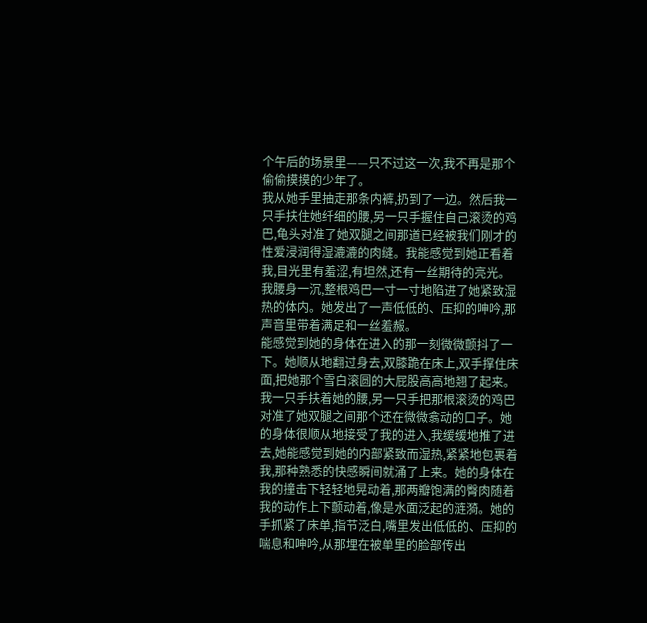个午后的场景里——只不过这一次,我不再是那个偷偷摸摸的少年了。
我从她手里抽走那条内裤,扔到了一边。然后我一只手扶住她纤细的腰,另一只手握住自己滚烫的鸡巴,龟头对准了她双腿之间那道已经被我们刚才的性爱浸润得湿漉漉的肉缝。我能感觉到她正看着我,目光里有羞涩,有坦然,还有一丝期待的亮光。我腰身一沉,整根鸡巴一寸一寸地陷进了她紧致湿热的体内。她发出了一声低低的、压抑的呻吟,那声音里带着满足和一丝羞赧。
能感觉到她的身体在进入的那一刻微微颤抖了一下。她顺从地翻过身去,双膝跪在床上,双手撑住床面,把她那个雪白滚圆的大屁股高高地翘了起来。
我一只手扶着她的腰,另一只手把那根滚烫的鸡巴对准了她双腿之间那个还在微微翕动的口子。她的身体很顺从地接受了我的进入,我缓缓地推了进去,她能感觉到她的内部紧致而湿热,紧紧地包裹着我,那种熟悉的快感瞬间就涌了上来。她的身体在我的撞击下轻轻地晃动着,那两瓣饱满的臀肉随着我的动作上下颤动着,像是水面泛起的涟漪。她的手抓紧了床单,指节泛白,嘴里发出低低的、压抑的喘息和呻吟,从那埋在被单里的脸部传出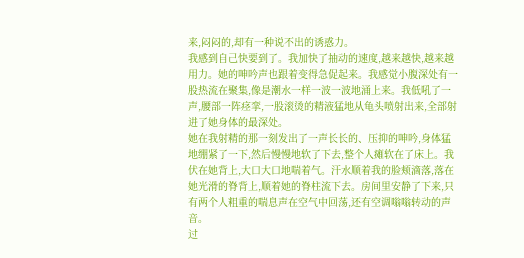来,闷闷的,却有一种说不出的诱惑力。
我感到自己快要到了。我加快了抽动的速度,越来越快,越来越用力。她的呻吟声也跟着变得急促起来。我感觉小腹深处有一股热流在聚集,像是潮水一样一波一波地涌上来。我低吼了一声,腰部一阵痉挛,一股滚烫的精液猛地从龟头喷射出来,全部射进了她身体的最深处。
她在我射精的那一刻发出了一声长长的、压抑的呻吟,身体猛地绷紧了一下,然后慢慢地软了下去,整个人瘫软在了床上。我伏在她背上,大口大口地喘着气。汗水顺着我的脸颊滴落,落在她光滑的脊背上,顺着她的脊柱流下去。房间里安静了下来,只有两个人粗重的喘息声在空气中回荡,还有空调嗡嗡转动的声音。
过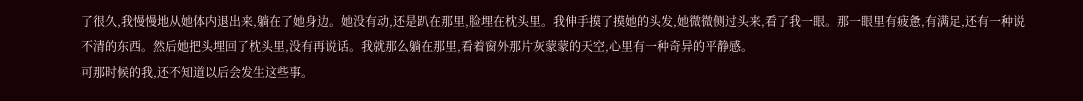了很久,我慢慢地从她体内退出来,躺在了她身边。她没有动,还是趴在那里,脸埋在枕头里。我伸手摸了摸她的头发,她微微侧过头来,看了我一眼。那一眼里有疲惫,有满足,还有一种说不清的东西。然后她把头埋回了枕头里,没有再说话。我就那么躺在那里,看着窗外那片灰蒙蒙的天空,心里有一种奇异的平静感。
可那时候的我,还不知道以后会发生这些事。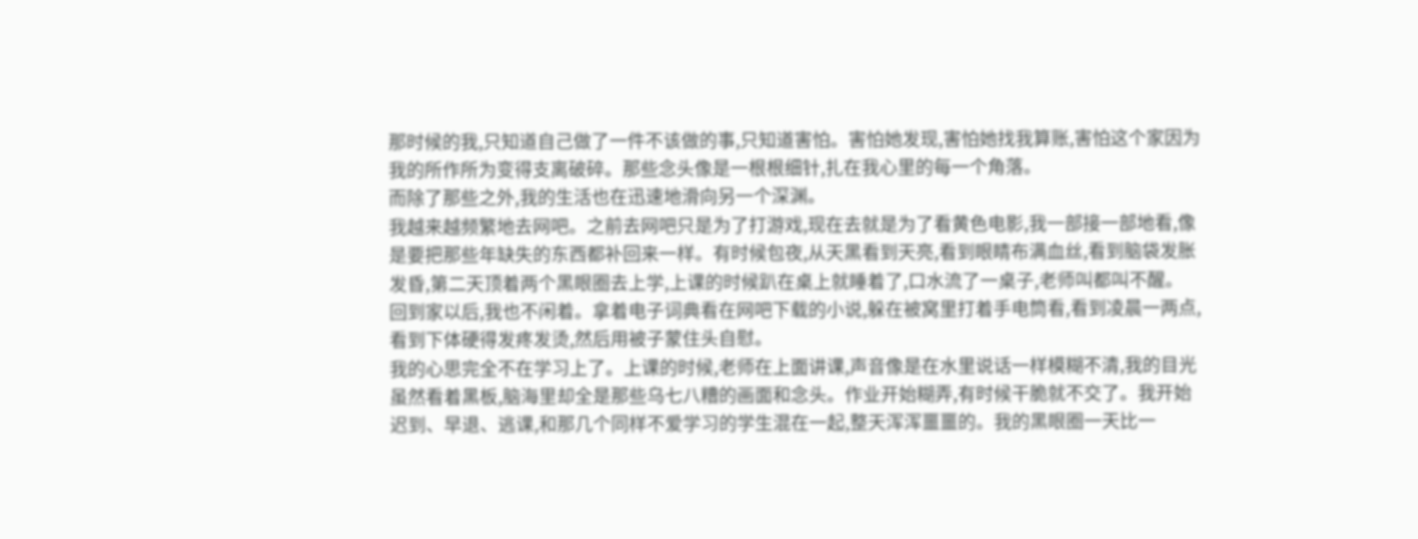那时候的我,只知道自己做了一件不该做的事,只知道害怕。害怕她发现,害怕她找我算账,害怕这个家因为我的所作所为变得支离破碎。那些念头像是一根根细针,扎在我心里的每一个角落。
而除了那些之外,我的生活也在迅速地滑向另一个深渊。
我越来越频繁地去网吧。之前去网吧只是为了打游戏,现在去就是为了看黄色电影,我一部接一部地看,像是要把那些年缺失的东西都补回来一样。有时候包夜,从天黑看到天亮,看到眼睛布满血丝,看到脑袋发胀发昏,第二天顶着两个黑眼圈去上学,上课的时候趴在桌上就睡着了,口水流了一桌子,老师叫都叫不醒。
回到家以后,我也不闲着。拿着电子词典看在网吧下载的小说,躲在被窝里打着手电筒看,看到凌晨一两点,看到下体硬得发疼发烫,然后用被子蒙住头自慰。
我的心思完全不在学习上了。上课的时候,老师在上面讲课,声音像是在水里说话一样模糊不清,我的目光虽然看着黑板,脑海里却全是那些乌七八糟的画面和念头。作业开始糊弄,有时候干脆就不交了。我开始迟到、早退、逃课,和那几个同样不爱学习的学生混在一起,整天浑浑噩噩的。我的黑眼圈一天比一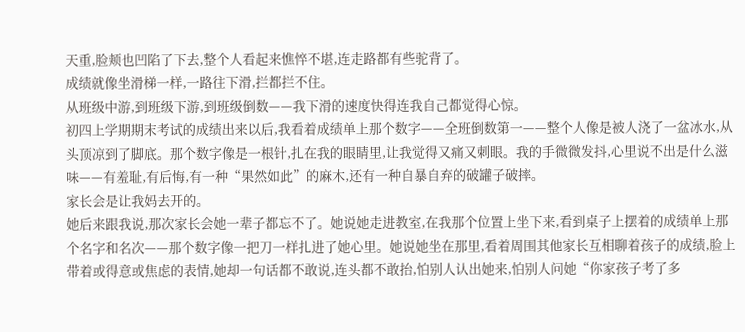天重,脸颊也凹陷了下去,整个人看起来憔悴不堪,连走路都有些驼背了。
成绩就像坐滑梯一样,一路往下滑,拦都拦不住。
从班级中游,到班级下游,到班级倒数——我下滑的速度快得连我自己都觉得心惊。
初四上学期期末考试的成绩出来以后,我看着成绩单上那个数字——全班倒数第一——整个人像是被人浇了一盆冰水,从头顶凉到了脚底。那个数字像是一根针,扎在我的眼睛里,让我觉得又痛又刺眼。我的手微微发抖,心里说不出是什么滋味——有羞耻,有后悔,有一种“果然如此”的麻木,还有一种自暴自弃的破罐子破摔。
家长会是让我妈去开的。
她后来跟我说,那次家长会她一辈子都忘不了。她说她走进教室,在我那个位置上坐下来,看到桌子上摆着的成绩单上那个名字和名次——那个数字像一把刀一样扎进了她心里。她说她坐在那里,看着周围其他家长互相聊着孩子的成绩,脸上带着或得意或焦虑的表情,她却一句话都不敢说,连头都不敢抬,怕别人认出她来,怕别人问她“你家孩子考了多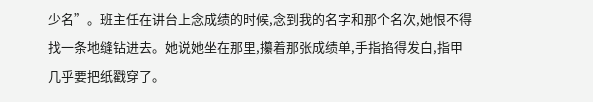少名”。班主任在讲台上念成绩的时候,念到我的名字和那个名次,她恨不得找一条地缝钻进去。她说她坐在那里,攥着那张成绩单,手指掐得发白,指甲几乎要把纸戳穿了。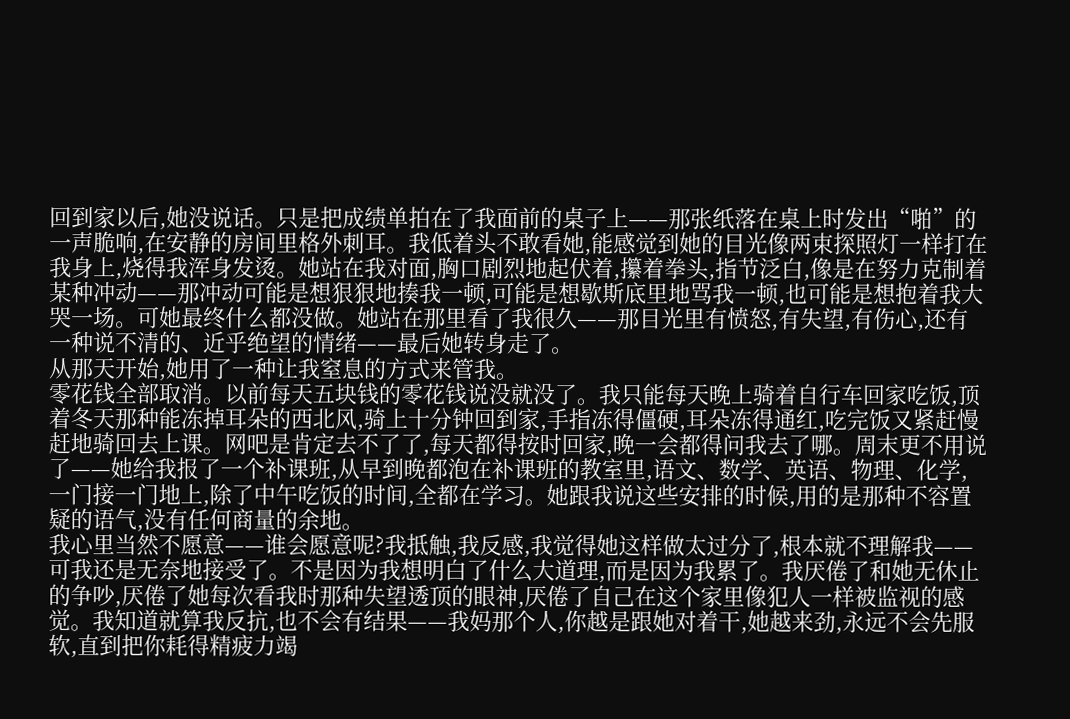回到家以后,她没说话。只是把成绩单拍在了我面前的桌子上——那张纸落在桌上时发出“啪”的一声脆响,在安静的房间里格外刺耳。我低着头不敢看她,能感觉到她的目光像两束探照灯一样打在我身上,烧得我浑身发烫。她站在我对面,胸口剧烈地起伏着,攥着拳头,指节泛白,像是在努力克制着某种冲动——那冲动可能是想狠狠地揍我一顿,可能是想歇斯底里地骂我一顿,也可能是想抱着我大哭一场。可她最终什么都没做。她站在那里看了我很久——那目光里有愤怒,有失望,有伤心,还有一种说不清的、近乎绝望的情绪——最后她转身走了。
从那天开始,她用了一种让我窒息的方式来管我。
零花钱全部取消。以前每天五块钱的零花钱说没就没了。我只能每天晚上骑着自行车回家吃饭,顶着冬天那种能冻掉耳朵的西北风,骑上十分钟回到家,手指冻得僵硬,耳朵冻得通红,吃完饭又紧赶慢赶地骑回去上课。网吧是肯定去不了了,每天都得按时回家,晚一会都得问我去了哪。周末更不用说了——她给我报了一个补课班,从早到晚都泡在补课班的教室里,语文、数学、英语、物理、化学,一门接一门地上,除了中午吃饭的时间,全都在学习。她跟我说这些安排的时候,用的是那种不容置疑的语气,没有任何商量的余地。
我心里当然不愿意——谁会愿意呢?我抵触,我反感,我觉得她这样做太过分了,根本就不理解我——可我还是无奈地接受了。不是因为我想明白了什么大道理,而是因为我累了。我厌倦了和她无休止的争吵,厌倦了她每次看我时那种失望透顶的眼神,厌倦了自己在这个家里像犯人一样被监视的感觉。我知道就算我反抗,也不会有结果——我妈那个人,你越是跟她对着干,她越来劲,永远不会先服软,直到把你耗得精疲力竭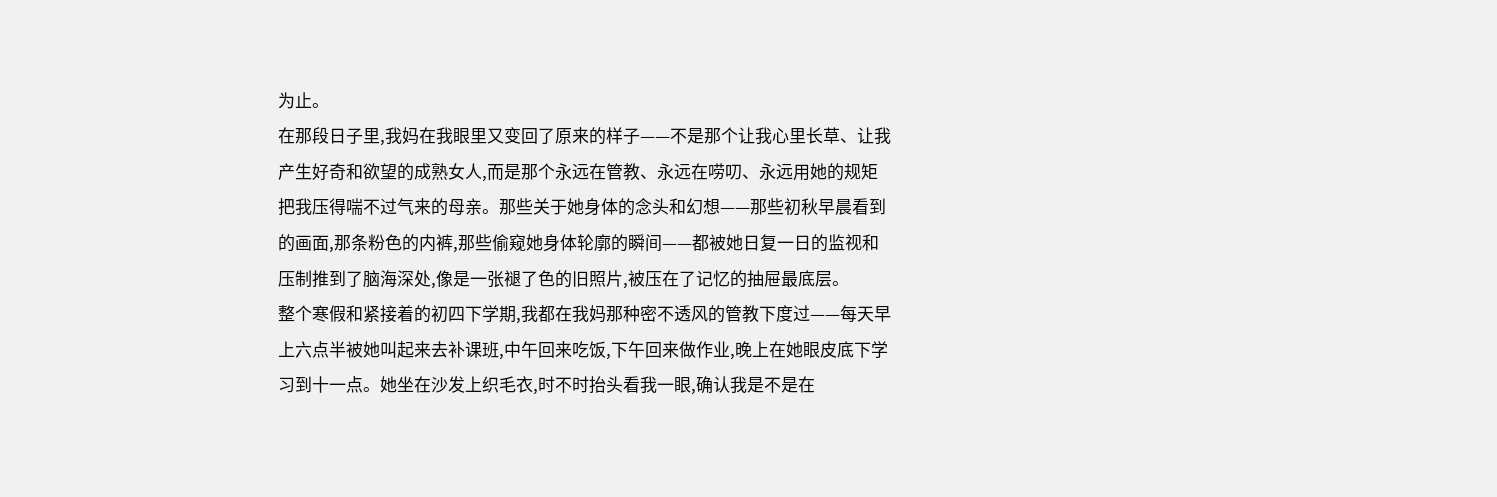为止。
在那段日子里,我妈在我眼里又变回了原来的样子——不是那个让我心里长草、让我产生好奇和欲望的成熟女人,而是那个永远在管教、永远在唠叨、永远用她的规矩把我压得喘不过气来的母亲。那些关于她身体的念头和幻想——那些初秋早晨看到的画面,那条粉色的内裤,那些偷窥她身体轮廓的瞬间——都被她日复一日的监视和压制推到了脑海深处,像是一张褪了色的旧照片,被压在了记忆的抽屉最底层。
整个寒假和紧接着的初四下学期,我都在我妈那种密不透风的管教下度过——每天早上六点半被她叫起来去补课班,中午回来吃饭,下午回来做作业,晚上在她眼皮底下学习到十一点。她坐在沙发上织毛衣,时不时抬头看我一眼,确认我是不是在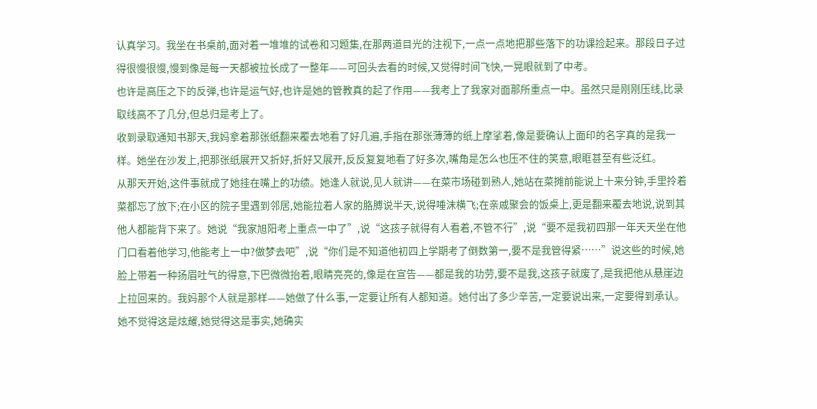认真学习。我坐在书桌前,面对着一堆堆的试卷和习题集,在那两道目光的注视下,一点一点地把那些落下的功课捡起来。那段日子过得很慢很慢,慢到像是每一天都被拉长成了一整年——可回头去看的时候,又觉得时间飞快,一晃眼就到了中考。
也许是高压之下的反弹,也许是运气好,也许是她的管教真的起了作用——我考上了我家对面那所重点一中。虽然只是刚刚压线,比录取线高不了几分,但总归是考上了。
收到录取通知书那天,我妈拿着那张纸翻来覆去地看了好几遍,手指在那张薄薄的纸上摩挲着,像是要确认上面印的名字真的是我一样。她坐在沙发上,把那张纸展开又折好,折好又展开,反反复复地看了好多次,嘴角是怎么也压不住的笑意,眼眶甚至有些泛红。
从那天开始,这件事就成了她挂在嘴上的功绩。她逢人就说,见人就讲——在菜市场碰到熟人,她站在菜摊前能说上十来分钟,手里拎着菜都忘了放下;在小区的院子里遇到邻居,她能拉着人家的胳膊说半天,说得唾沫横飞;在亲戚聚会的饭桌上,更是翻来覆去地说,说到其他人都能背下来了。她说“我家旭阳考上重点一中了”,说“这孩子就得有人看着,不管不行”,说“要不是我初四那一年天天坐在他门口看着他学习,他能考上一中?做梦去吧”,说“你们是不知道他初四上学期考了倒数第一,要不是我管得紧……”说这些的时候,她脸上带着一种扬眉吐气的得意,下巴微微抬着,眼睛亮亮的,像是在宣告——都是我的功劳,要不是我,这孩子就废了,是我把他从悬崖边上拉回来的。我妈那个人就是那样——她做了什么事,一定要让所有人都知道。她付出了多少辛苦,一定要说出来,一定要得到承认。她不觉得这是炫耀,她觉得这是事实,她确实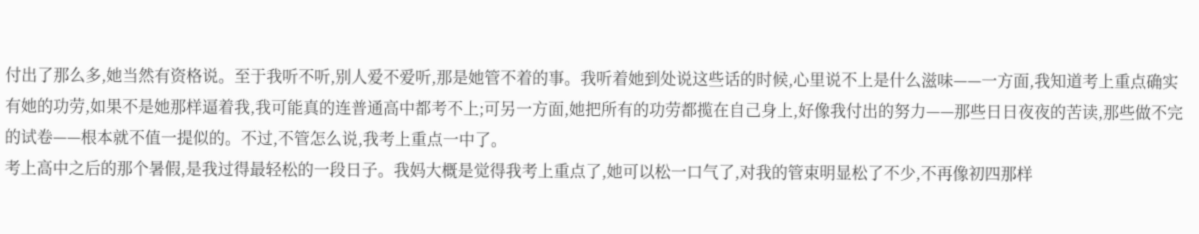付出了那么多,她当然有资格说。至于我听不听,别人爱不爱听,那是她管不着的事。我听着她到处说这些话的时候,心里说不上是什么滋味——一方面,我知道考上重点确实有她的功劳,如果不是她那样逼着我,我可能真的连普通高中都考不上;可另一方面,她把所有的功劳都揽在自己身上,好像我付出的努力——那些日日夜夜的苦读,那些做不完的试卷——根本就不值一提似的。不过,不管怎么说,我考上重点一中了。
考上高中之后的那个暑假,是我过得最轻松的一段日子。我妈大概是觉得我考上重点了,她可以松一口气了,对我的管束明显松了不少,不再像初四那样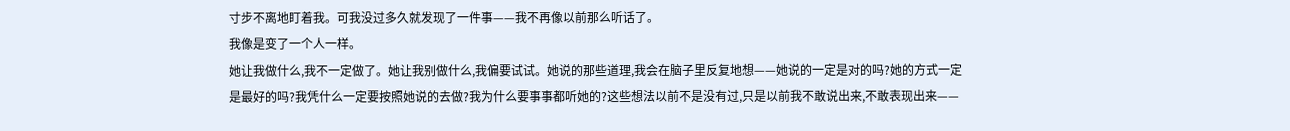寸步不离地盯着我。可我没过多久就发现了一件事——我不再像以前那么听话了。
我像是变了一个人一样。
她让我做什么,我不一定做了。她让我别做什么,我偏要试试。她说的那些道理,我会在脑子里反复地想——她说的一定是对的吗?她的方式一定是最好的吗?我凭什么一定要按照她说的去做?我为什么要事事都听她的?这些想法以前不是没有过,只是以前我不敢说出来,不敢表现出来——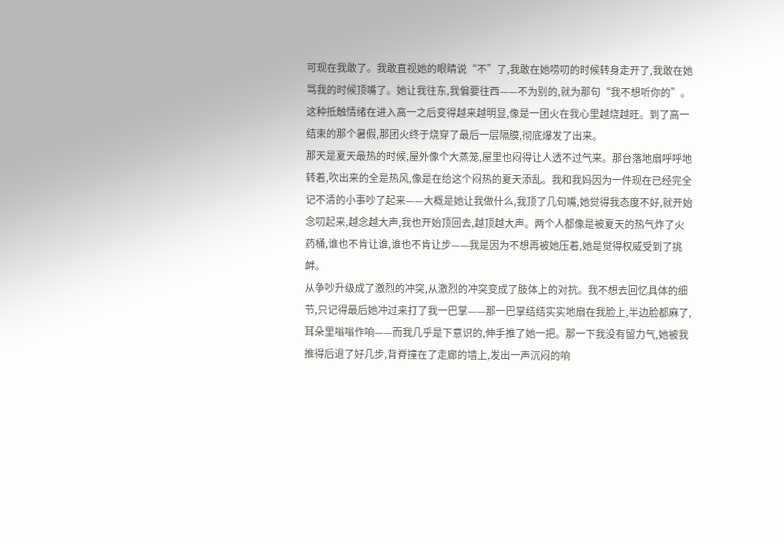可现在我敢了。我敢直视她的眼睛说“不”了,我敢在她唠叨的时候转身走开了,我敢在她骂我的时候顶嘴了。她让我往东,我偏要往西——不为别的,就为那句“我不想听你的”。
这种抵触情绪在进入高一之后变得越来越明显,像是一团火在我心里越烧越旺。到了高一结束的那个暑假,那团火终于烧穿了最后一层隔膜,彻底爆发了出来。
那天是夏天最热的时候,屋外像个大蒸笼,屋里也闷得让人透不过气来。那台落地扇呼呼地转着,吹出来的全是热风,像是在给这个闷热的夏天添乱。我和我妈因为一件现在已经完全记不清的小事吵了起来——大概是她让我做什么,我顶了几句嘴,她觉得我态度不好,就开始念叨起来,越念越大声,我也开始顶回去,越顶越大声。两个人都像是被夏天的热气炸了火药桶,谁也不肯让谁,谁也不肯让步——我是因为不想再被她压着,她是觉得权威受到了挑衅。
从争吵升级成了激烈的冲突,从激烈的冲突变成了肢体上的对抗。我不想去回忆具体的细节,只记得最后她冲过来打了我一巴掌——那一巴掌结结实实地扇在我脸上,半边脸都麻了,耳朵里嗡嗡作响——而我几乎是下意识的,伸手推了她一把。那一下我没有留力气,她被我推得后退了好几步,背脊撞在了走廊的墙上,发出一声沉闷的响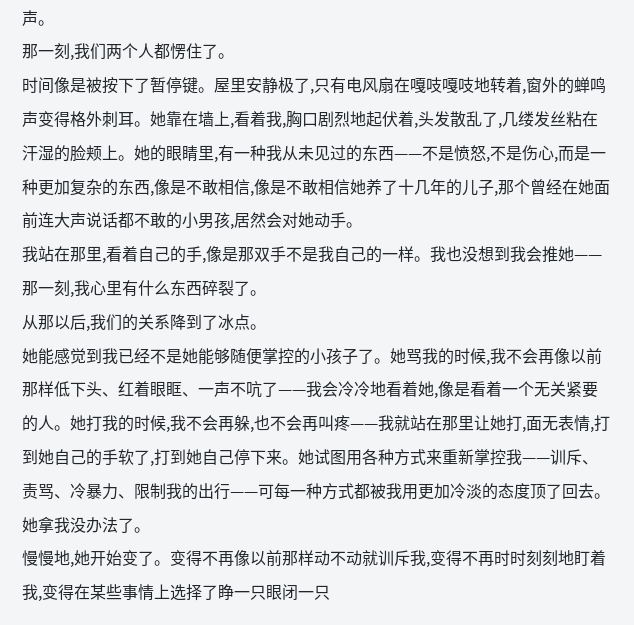声。
那一刻,我们两个人都愣住了。
时间像是被按下了暂停键。屋里安静极了,只有电风扇在嘎吱嘎吱地转着,窗外的蝉鸣声变得格外刺耳。她靠在墙上,看着我,胸口剧烈地起伏着,头发散乱了,几缕发丝粘在汗湿的脸颊上。她的眼睛里,有一种我从未见过的东西——不是愤怒,不是伤心,而是一种更加复杂的东西,像是不敢相信,像是不敢相信她养了十几年的儿子,那个曾经在她面前连大声说话都不敢的小男孩,居然会对她动手。
我站在那里,看着自己的手,像是那双手不是我自己的一样。我也没想到我会推她——那一刻,我心里有什么东西碎裂了。
从那以后,我们的关系降到了冰点。
她能感觉到我已经不是她能够随便掌控的小孩子了。她骂我的时候,我不会再像以前那样低下头、红着眼眶、一声不吭了——我会冷冷地看着她,像是看着一个无关紧要的人。她打我的时候,我不会再躲,也不会再叫疼——我就站在那里让她打,面无表情,打到她自己的手软了,打到她自己停下来。她试图用各种方式来重新掌控我——训斥、责骂、冷暴力、限制我的出行——可每一种方式都被我用更加冷淡的态度顶了回去。
她拿我没办法了。
慢慢地,她开始变了。变得不再像以前那样动不动就训斥我,变得不再时时刻刻地盯着我,变得在某些事情上选择了睁一只眼闭一只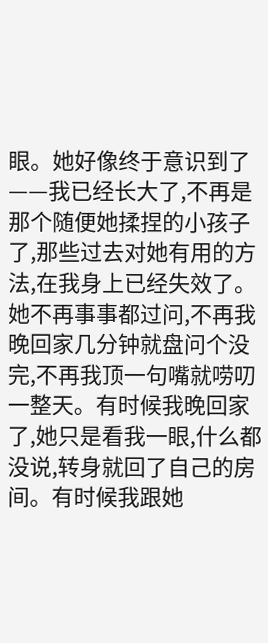眼。她好像终于意识到了——我已经长大了,不再是那个随便她揉捏的小孩子了,那些过去对她有用的方法,在我身上已经失效了。她不再事事都过问,不再我晚回家几分钟就盘问个没完,不再我顶一句嘴就唠叨一整天。有时候我晚回家了,她只是看我一眼,什么都没说,转身就回了自己的房间。有时候我跟她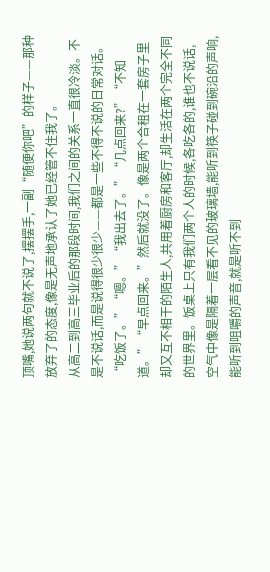顶嘴,她说两句就不说了,摆摆手,一副“随便你吧”的样子——那种放弃了的态度,像是无声地承认了她已经管不住我了。
从高二到高三毕业后的那段时间,我们之间的关系一直很冷淡。不是不说话,而是说得很少很少——都是一些不得不说的日常对话。“吃饭了。”“嗯。”“我出去了。”“几点回来?”“不知道。”“早点回来。”然后就没了。像是两个合租在一套房子里却又互不相干的陌生人,共用着厨房和客厅,却生活在两个完全不同的世界里。饭桌上只有我们两个人的时候,各吃各的,谁也不说话,空气中像是隔着一层看不见的玻璃墙,能听到筷子碰到碗沿的声响,能听到咀嚼的声音,就是听不到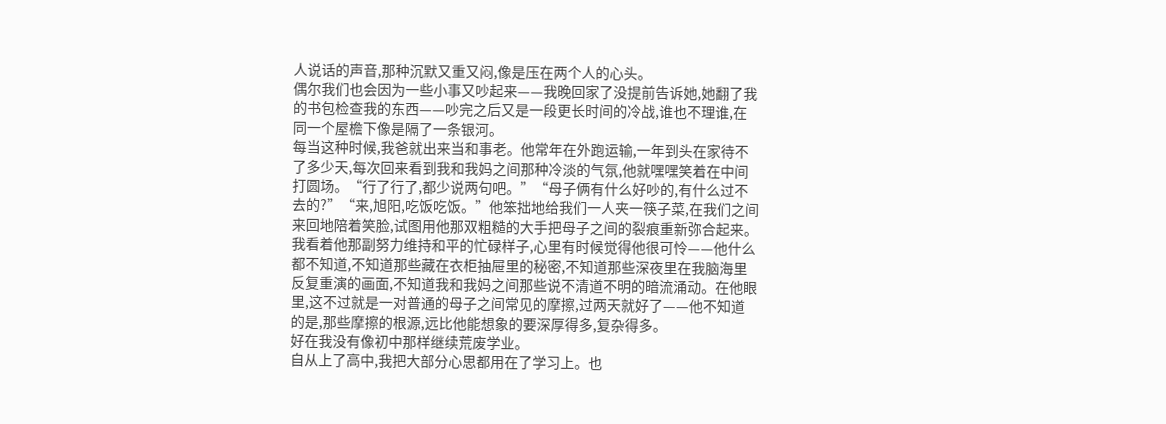人说话的声音,那种沉默又重又闷,像是压在两个人的心头。
偶尔我们也会因为一些小事又吵起来——我晚回家了没提前告诉她,她翻了我的书包检查我的东西——吵完之后又是一段更长时间的冷战,谁也不理谁,在同一个屋檐下像是隔了一条银河。
每当这种时候,我爸就出来当和事老。他常年在外跑运输,一年到头在家待不了多少天,每次回来看到我和我妈之间那种冷淡的气氛,他就嘿嘿笑着在中间打圆场。“行了行了,都少说两句吧。”“母子俩有什么好吵的,有什么过不去的?”“来,旭阳,吃饭吃饭。”他笨拙地给我们一人夹一筷子菜,在我们之间来回地陪着笑脸,试图用他那双粗糙的大手把母子之间的裂痕重新弥合起来。我看着他那副努力维持和平的忙碌样子,心里有时候觉得他很可怜——他什么都不知道,不知道那些藏在衣柜抽屉里的秘密,不知道那些深夜里在我脑海里反复重演的画面,不知道我和我妈之间那些说不清道不明的暗流涌动。在他眼里,这不过就是一对普通的母子之间常见的摩擦,过两天就好了——他不知道的是,那些摩擦的根源,远比他能想象的要深厚得多,复杂得多。
好在我没有像初中那样继续荒废学业。
自从上了高中,我把大部分心思都用在了学习上。也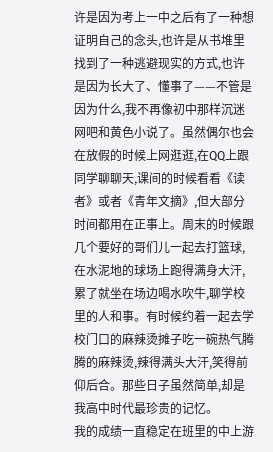许是因为考上一中之后有了一种想证明自己的念头,也许是从书堆里找到了一种逃避现实的方式,也许是因为长大了、懂事了——不管是因为什么,我不再像初中那样沉迷网吧和黄色小说了。虽然偶尔也会在放假的时候上网逛逛,在QQ上跟同学聊聊天,课间的时候看看《读者》或者《青年文摘》,但大部分时间都用在正事上。周末的时候跟几个要好的哥们儿一起去打篮球,在水泥地的球场上跑得满身大汗,累了就坐在场边喝水吹牛,聊学校里的人和事。有时候约着一起去学校门口的麻辣烫摊子吃一碗热气腾腾的麻辣烫,辣得满头大汗,笑得前仰后合。那些日子虽然简单,却是我高中时代最珍贵的记忆。
我的成绩一直稳定在班里的中上游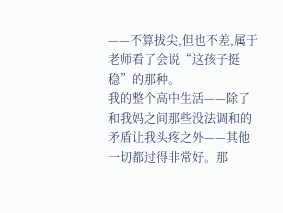——不算拔尖,但也不差,属于老师看了会说“这孩子挺稳”的那种。
我的整个高中生活——除了和我妈之间那些没法调和的矛盾让我头疼之外——其他一切都过得非常好。那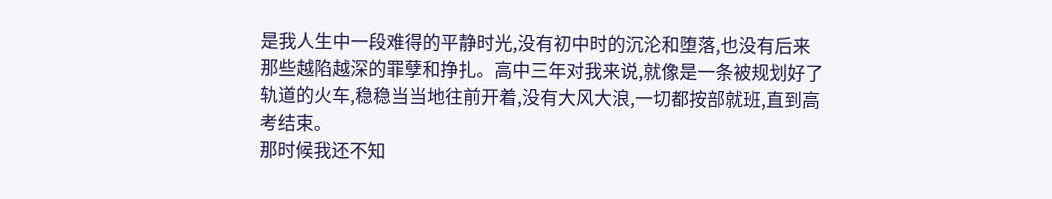是我人生中一段难得的平静时光,没有初中时的沉沦和堕落,也没有后来那些越陷越深的罪孽和挣扎。高中三年对我来说,就像是一条被规划好了轨道的火车,稳稳当当地往前开着,没有大风大浪,一切都按部就班,直到高考结束。
那时候我还不知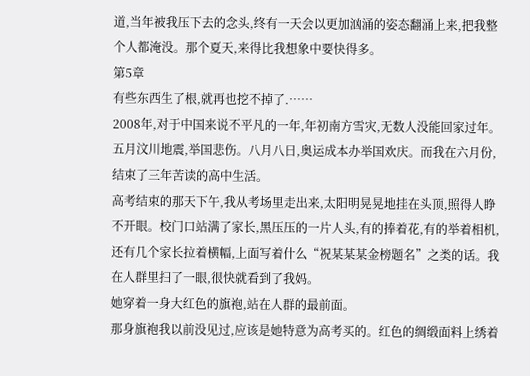道,当年被我压下去的念头,终有一天会以更加汹涌的姿态翻涌上来,把我整个人都淹没。那个夏天,来得比我想象中要快得多。
第5章
有些东西生了根,就再也挖不掉了.……
2008年,对于中国来说不平凡的一年,年初南方雪灾,无数人没能回家过年。五月汶川地震,举国悲伤。八月八日,奥运成本办举国欢庆。而我在六月份,结束了三年苦读的高中生活。
高考结束的那天下午,我从考场里走出来,太阳明晃晃地挂在头顶,照得人睁不开眼。校门口站满了家长,黑压压的一片人头,有的捧着花,有的举着相机,还有几个家长拉着横幅,上面写着什么“祝某某某金榜题名”之类的话。我在人群里扫了一眼,很快就看到了我妈。
她穿着一身大红色的旗袍,站在人群的最前面。
那身旗袍我以前没见过,应该是她特意为高考买的。红色的绸缎面料上绣着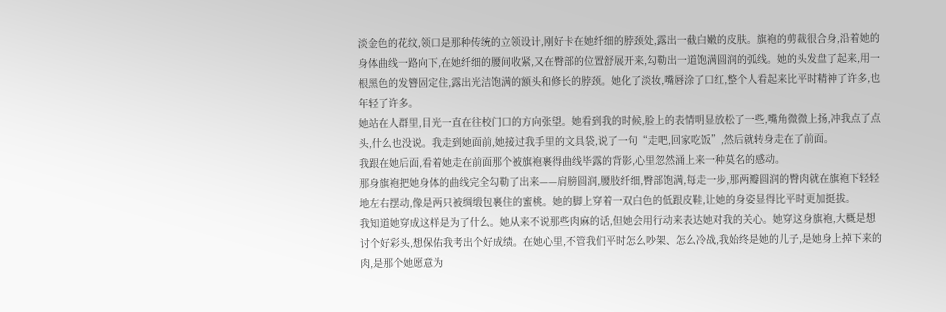淡金色的花纹,领口是那种传统的立领设计,刚好卡在她纤细的脖颈处,露出一截白嫩的皮肤。旗袍的剪裁很合身,沿着她的身体曲线一路向下,在她纤细的腰间收紧,又在臀部的位置舒展开来,勾勒出一道饱满圆润的弧线。她的头发盘了起来,用一根黑色的发簪固定住,露出光洁饱满的额头和修长的脖颈。她化了淡妆,嘴唇涂了口红,整个人看起来比平时精神了许多,也年轻了许多。
她站在人群里,目光一直在往校门口的方向张望。她看到我的时候,脸上的表情明显放松了一些,嘴角微微上扬,冲我点了点头,什么也没说。我走到她面前,她接过我手里的文具袋,说了一句“走吧,回家吃饭”,然后就转身走在了前面。
我跟在她后面,看着她走在前面那个被旗袍裹得曲线毕露的背影,心里忽然涌上来一种莫名的感动。
那身旗袍把她身体的曲线完全勾勒了出来——肩膀圆润,腰肢纤细,臀部饱满,每走一步,那两瓣圆润的臀肉就在旗袍下轻轻地左右摆动,像是两只被绸缎包裹住的蜜桃。她的脚上穿着一双白色的低跟皮鞋,让她的身姿显得比平时更加挺拔。
我知道她穿成这样是为了什么。她从来不说那些肉麻的话,但她会用行动来表达她对我的关心。她穿这身旗袍,大概是想讨个好彩头,想保佑我考出个好成绩。在她心里,不管我们平时怎么吵架、怎么冷战,我始终是她的儿子,是她身上掉下来的肉,是那个她愿意为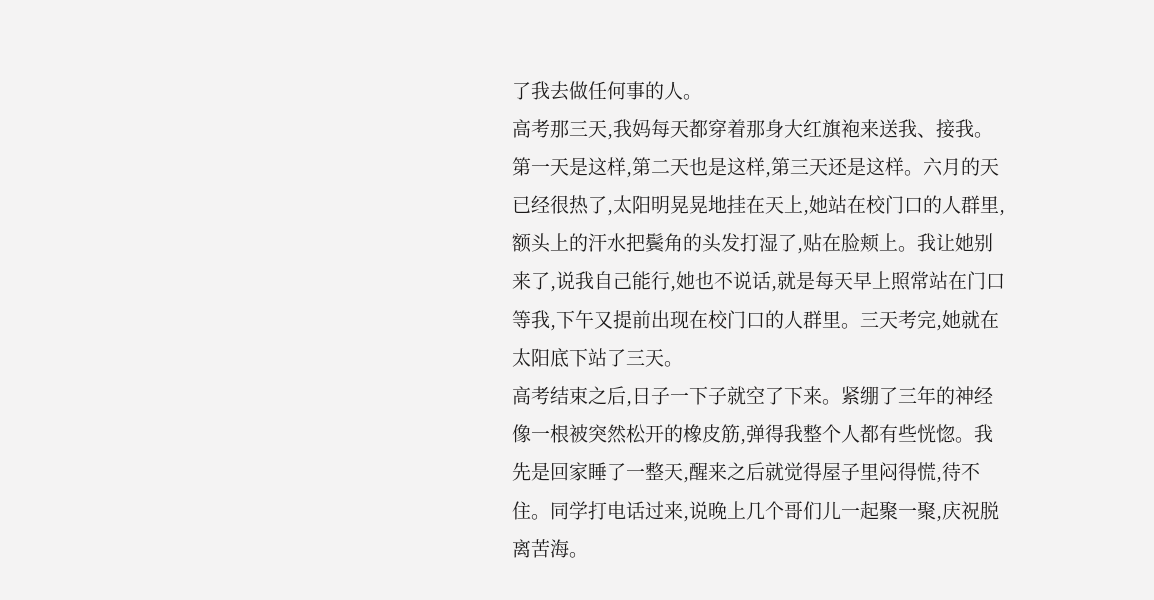了我去做任何事的人。
高考那三天,我妈每天都穿着那身大红旗袍来送我、接我。第一天是这样,第二天也是这样,第三天还是这样。六月的天已经很热了,太阳明晃晃地挂在天上,她站在校门口的人群里,额头上的汗水把鬓角的头发打湿了,贴在脸颊上。我让她别来了,说我自己能行,她也不说话,就是每天早上照常站在门口等我,下午又提前出现在校门口的人群里。三天考完,她就在太阳底下站了三天。
高考结束之后,日子一下子就空了下来。紧绷了三年的神经像一根被突然松开的橡皮筋,弹得我整个人都有些恍惚。我先是回家睡了一整天,醒来之后就觉得屋子里闷得慌,待不住。同学打电话过来,说晚上几个哥们儿一起聚一聚,庆祝脱离苦海。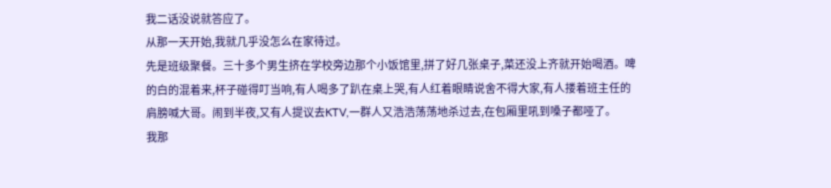我二话没说就答应了。
从那一天开始,我就几乎没怎么在家待过。
先是班级聚餐。三十多个男生挤在学校旁边那个小饭馆里,拼了好几张桌子,菜还没上齐就开始喝酒。啤的白的混着来,杯子碰得叮当响,有人喝多了趴在桌上哭,有人红着眼睛说舍不得大家,有人搂着班主任的肩膀喊大哥。闹到半夜,又有人提议去KTV,一群人又浩浩荡荡地杀过去,在包厢里吼到嗓子都哑了。
我那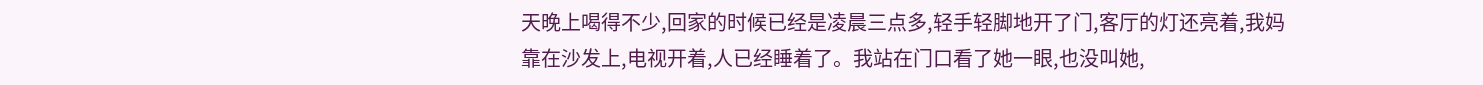天晚上喝得不少,回家的时候已经是凌晨三点多,轻手轻脚地开了门,客厅的灯还亮着,我妈靠在沙发上,电视开着,人已经睡着了。我站在门口看了她一眼,也没叫她,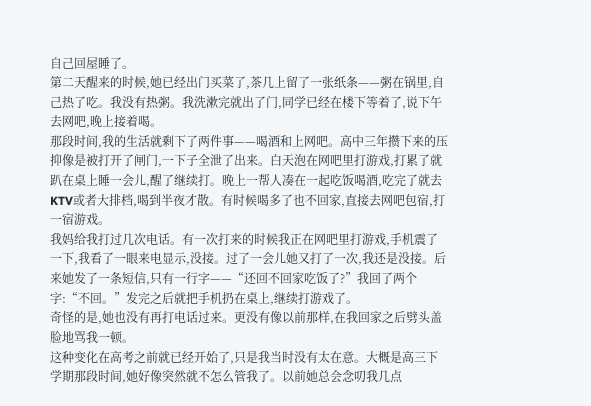自己回屋睡了。
第二天醒来的时候,她已经出门买菜了,茶几上留了一张纸条——粥在锅里,自己热了吃。我没有热粥。我洗漱完就出了门,同学已经在楼下等着了,说下午去网吧,晚上接着喝。
那段时间,我的生活就剩下了两件事——喝酒和上网吧。高中三年攒下来的压抑像是被打开了闸门,一下子全泄了出来。白天泡在网吧里打游戏,打累了就趴在桌上睡一会儿,醒了继续打。晚上一帮人凑在一起吃饭喝酒,吃完了就去KTV或者大排档,喝到半夜才散。有时候喝多了也不回家,直接去网吧包宿,打一宿游戏。
我妈给我打过几次电话。有一次打来的时候我正在网吧里打游戏,手机震了一下,我看了一眼来电显示,没接。过了一会儿她又打了一次,我还是没接。后来她发了一条短信,只有一行字——“还回不回家吃饭了?”我回了两个字:“不回。”发完之后就把手机扔在桌上,继续打游戏了。
奇怪的是,她也没有再打电话过来。更没有像以前那样,在我回家之后劈头盖脸地骂我一顿。
这种变化在高考之前就已经开始了,只是我当时没有太在意。大概是高三下学期那段时间,她好像突然就不怎么管我了。以前她总会念叨我几点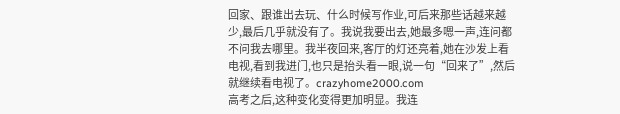回家、跟谁出去玩、什么时候写作业,可后来那些话越来越少,最后几乎就没有了。我说我要出去,她最多嗯一声,连问都不问我去哪里。我半夜回来,客厅的灯还亮着,她在沙发上看电视,看到我进门,也只是抬头看一眼,说一句“回来了”,然后就继续看电视了。crazyhome2000.com
高考之后,这种变化变得更加明显。我连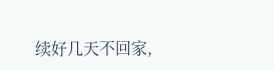续好几天不回家,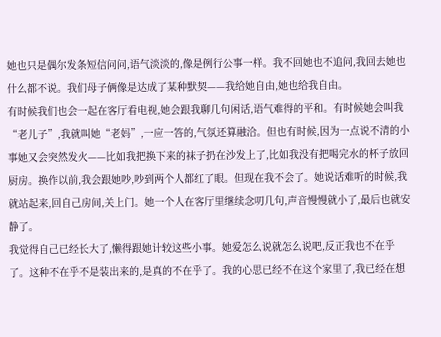她也只是偶尔发条短信问问,语气淡淡的,像是例行公事一样。我不回她也不追问,我回去她也什么都不说。我们母子俩像是达成了某种默契——我给她自由,她也给我自由。
有时候我们也会一起在客厅看电视,她会跟我聊几句闲话,语气难得的平和。有时候她会叫我“老儿子”,我就叫她“老妈”,一应一答的,气氛还算融洽。但也有时候,因为一点说不清的小事她又会突然发火——比如我把换下来的袜子扔在沙发上了,比如我没有把喝完水的杯子放回厨房。换作以前,我会跟她吵,吵到两个人都红了眼。但现在我不会了。她说话难听的时候,我就站起来,回自己房间,关上门。她一个人在客厅里继续念叨几句,声音慢慢就小了,最后也就安静了。
我觉得自己已经长大了,懒得跟她计较这些小事。她爱怎么说就怎么说吧,反正我也不在乎了。这种不在乎不是装出来的,是真的不在乎了。我的心思已经不在这个家里了,我已经在想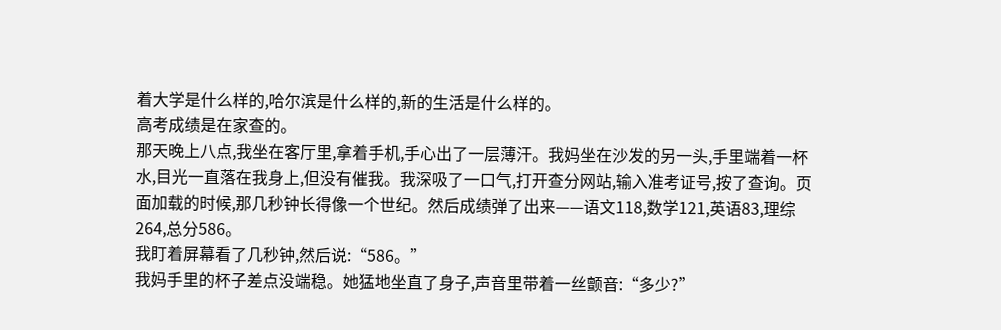着大学是什么样的,哈尔滨是什么样的,新的生活是什么样的。
高考成绩是在家查的。
那天晚上八点,我坐在客厅里,拿着手机,手心出了一层薄汗。我妈坐在沙发的另一头,手里端着一杯水,目光一直落在我身上,但没有催我。我深吸了一口气,打开查分网站,输入准考证号,按了查询。页面加载的时候,那几秒钟长得像一个世纪。然后成绩弹了出来——语文118,数学121,英语83,理综264,总分586。
我盯着屏幕看了几秒钟,然后说:“586。”
我妈手里的杯子差点没端稳。她猛地坐直了身子,声音里带着一丝颤音:“多少?”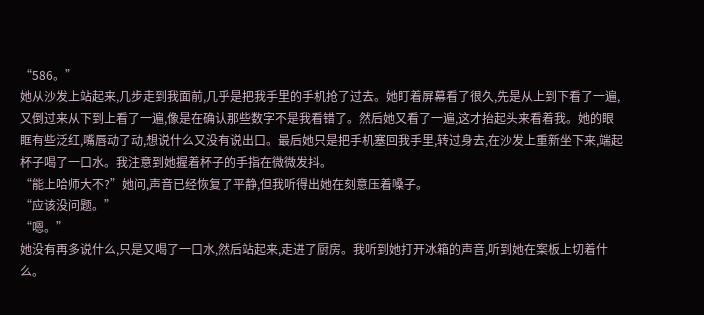“586。”
她从沙发上站起来,几步走到我面前,几乎是把我手里的手机抢了过去。她盯着屏幕看了很久,先是从上到下看了一遍,又倒过来从下到上看了一遍,像是在确认那些数字不是我看错了。然后她又看了一遍,这才抬起头来看着我。她的眼眶有些泛红,嘴唇动了动,想说什么又没有说出口。最后她只是把手机塞回我手里,转过身去,在沙发上重新坐下来,端起杯子喝了一口水。我注意到她握着杯子的手指在微微发抖。
“能上哈师大不?”她问,声音已经恢复了平静,但我听得出她在刻意压着嗓子。
“应该没问题。”
“嗯。”
她没有再多说什么,只是又喝了一口水,然后站起来,走进了厨房。我听到她打开冰箱的声音,听到她在案板上切着什么。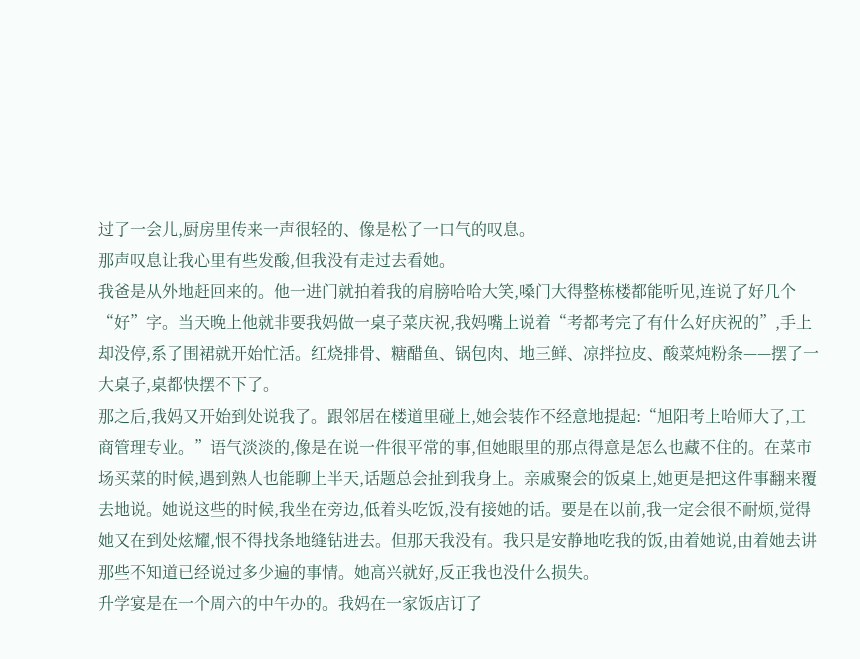过了一会儿,厨房里传来一声很轻的、像是松了一口气的叹息。
那声叹息让我心里有些发酸,但我没有走过去看她。
我爸是从外地赶回来的。他一进门就拍着我的肩膀哈哈大笑,嗓门大得整栋楼都能听见,连说了好几个“好”字。当天晚上他就非要我妈做一桌子菜庆祝,我妈嘴上说着“考都考完了有什么好庆祝的”,手上却没停,系了围裙就开始忙活。红烧排骨、糖醋鱼、锅包肉、地三鲜、凉拌拉皮、酸菜炖粉条——摆了一大桌子,桌都快摆不下了。
那之后,我妈又开始到处说我了。跟邻居在楼道里碰上,她会装作不经意地提起:“旭阳考上哈师大了,工商管理专业。”语气淡淡的,像是在说一件很平常的事,但她眼里的那点得意是怎么也藏不住的。在菜市场买菜的时候,遇到熟人也能聊上半天,话题总会扯到我身上。亲戚聚会的饭桌上,她更是把这件事翻来覆去地说。她说这些的时候,我坐在旁边,低着头吃饭,没有接她的话。要是在以前,我一定会很不耐烦,觉得她又在到处炫耀,恨不得找条地缝钻进去。但那天我没有。我只是安静地吃我的饭,由着她说,由着她去讲那些不知道已经说过多少遍的事情。她高兴就好,反正我也没什么损失。
升学宴是在一个周六的中午办的。我妈在一家饭店订了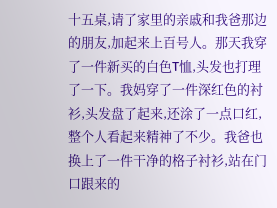十五桌,请了家里的亲戚和我爸那边的朋友,加起来上百号人。那天我穿了一件新买的白色T恤,头发也打理了一下。我妈穿了一件深红色的衬衫,头发盘了起来,还涂了一点口红,整个人看起来精神了不少。我爸也换上了一件干净的格子衬衫,站在门口跟来的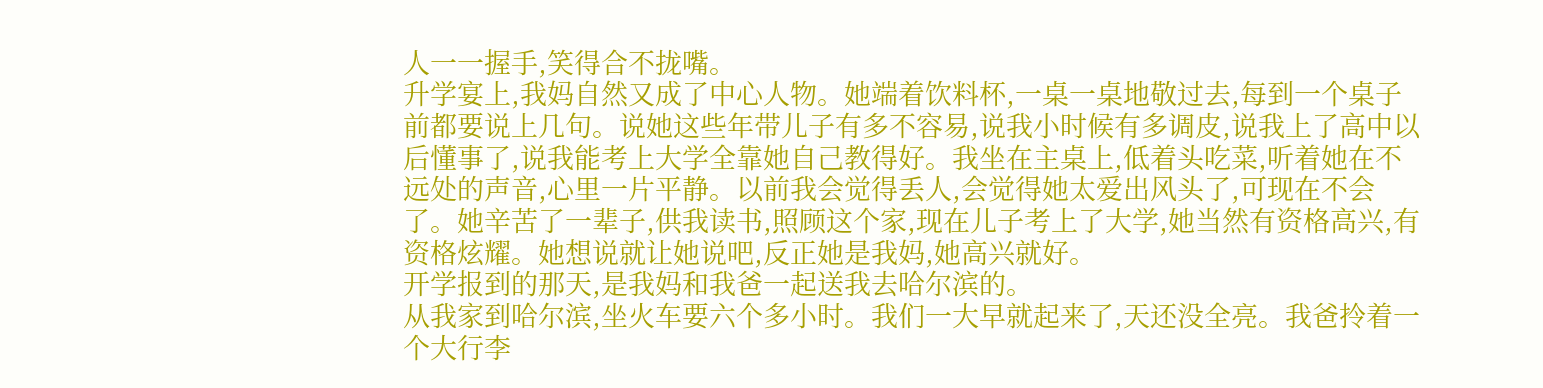人一一握手,笑得合不拢嘴。
升学宴上,我妈自然又成了中心人物。她端着饮料杯,一桌一桌地敬过去,每到一个桌子前都要说上几句。说她这些年带儿子有多不容易,说我小时候有多调皮,说我上了高中以后懂事了,说我能考上大学全靠她自己教得好。我坐在主桌上,低着头吃菜,听着她在不远处的声音,心里一片平静。以前我会觉得丢人,会觉得她太爱出风头了,可现在不会了。她辛苦了一辈子,供我读书,照顾这个家,现在儿子考上了大学,她当然有资格高兴,有资格炫耀。她想说就让她说吧,反正她是我妈,她高兴就好。
开学报到的那天,是我妈和我爸一起送我去哈尔滨的。
从我家到哈尔滨,坐火车要六个多小时。我们一大早就起来了,天还没全亮。我爸拎着一个大行李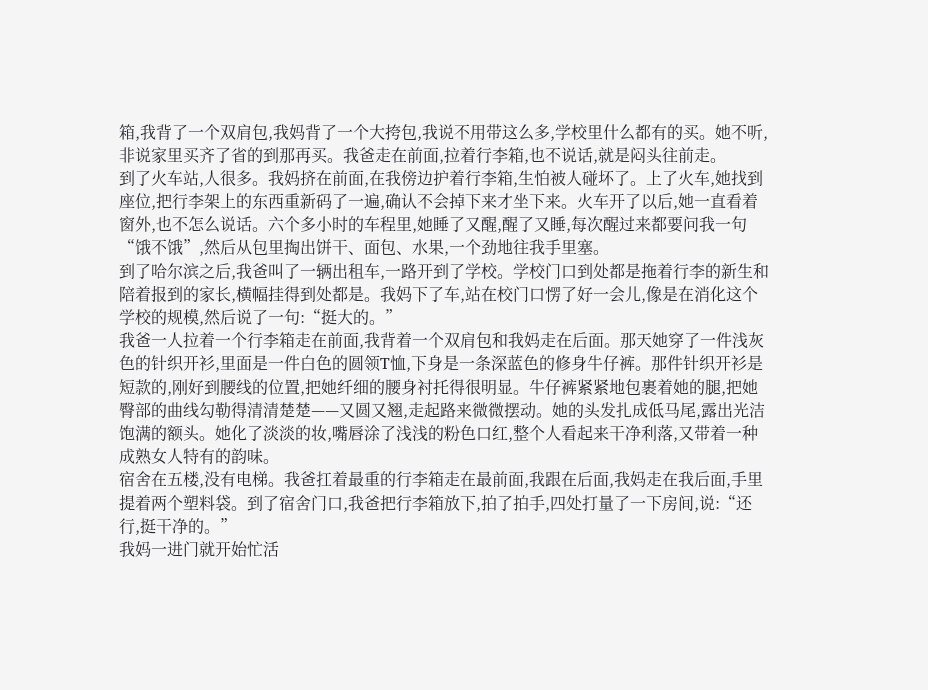箱,我背了一个双肩包,我妈背了一个大挎包,我说不用带这么多,学校里什么都有的买。她不听,非说家里买齐了省的到那再买。我爸走在前面,拉着行李箱,也不说话,就是闷头往前走。
到了火车站,人很多。我妈挤在前面,在我傍边护着行李箱,生怕被人碰坏了。上了火车,她找到座位,把行李架上的东西重新码了一遍,确认不会掉下来才坐下来。火车开了以后,她一直看着窗外,也不怎么说话。六个多小时的车程里,她睡了又醒,醒了又睡,每次醒过来都要问我一句“饿不饿”,然后从包里掏出饼干、面包、水果,一个劲地往我手里塞。
到了哈尔滨之后,我爸叫了一辆出租车,一路开到了学校。学校门口到处都是拖着行李的新生和陪着报到的家长,横幅挂得到处都是。我妈下了车,站在校门口愣了好一会儿,像是在消化这个学校的规模,然后说了一句:“挺大的。”
我爸一人拉着一个行李箱走在前面,我背着一个双肩包和我妈走在后面。那天她穿了一件浅灰色的针织开衫,里面是一件白色的圆领T恤,下身是一条深蓝色的修身牛仔裤。那件针织开衫是短款的,刚好到腰线的位置,把她纤细的腰身衬托得很明显。牛仔裤紧紧地包裹着她的腿,把她臀部的曲线勾勒得清清楚楚——又圆又翘,走起路来微微摆动。她的头发扎成低马尾,露出光洁饱满的额头。她化了淡淡的妆,嘴唇涂了浅浅的粉色口红,整个人看起来干净利落,又带着一种成熟女人特有的韵味。
宿舍在五楼,没有电梯。我爸扛着最重的行李箱走在最前面,我跟在后面,我妈走在我后面,手里提着两个塑料袋。到了宿舍门口,我爸把行李箱放下,拍了拍手,四处打量了一下房间,说:“还行,挺干净的。”
我妈一进门就开始忙活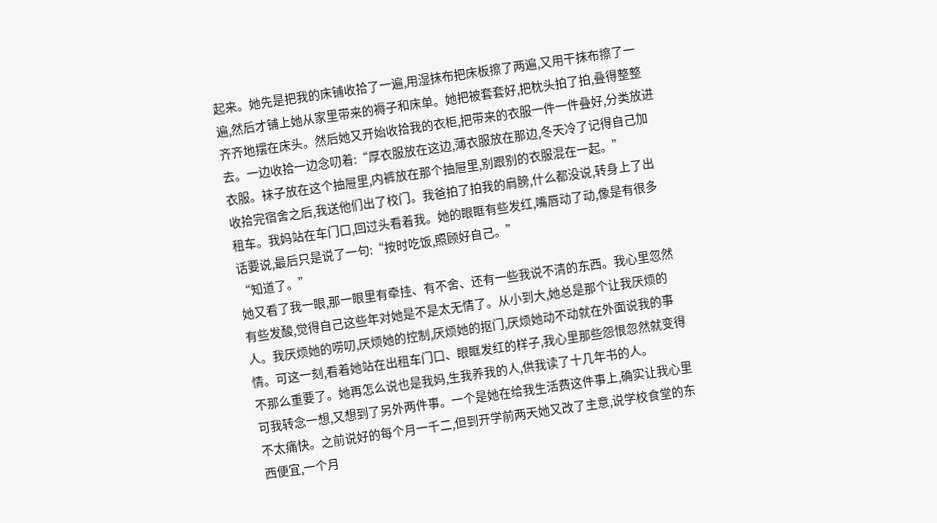起来。她先是把我的床铺收拾了一遍,用湿抹布把床板擦了两遍,又用干抹布擦了一遍,然后才铺上她从家里带来的褥子和床单。她把被套套好,把枕头拍了拍,叠得整整齐齐地摆在床头。然后她又开始收拾我的衣柜,把带来的衣服一件一件叠好,分类放进去。一边收拾一边念叨着:“厚衣服放在这边,薄衣服放在那边,冬天冷了记得自己加衣服。袜子放在这个抽屉里,内裤放在那个抽屉里,别跟别的衣服混在一起。”
收拾完宿舍之后,我送他们出了校门。我爸拍了拍我的肩膀,什么都没说,转身上了出租车。我妈站在车门口,回过头看着我。她的眼眶有些发红,嘴唇动了动,像是有很多话要说,最后只是说了一句:“按时吃饭,照顾好自己。”
“知道了。”
她又看了我一眼,那一眼里有牵挂、有不舍、还有一些我说不清的东西。我心里忽然有些发酸,觉得自己这些年对她是不是太无情了。从小到大,她总是那个让我厌烦的人。我厌烦她的唠叨,厌烦她的控制,厌烦她的抠门,厌烦她动不动就在外面说我的事情。可这一刻,看着她站在出租车门口、眼眶发红的样子,我心里那些怨恨忽然就变得不那么重要了。她再怎么说也是我妈,生我养我的人,供我读了十几年书的人。
可我转念一想,又想到了另外两件事。一个是她在给我生活费这件事上,确实让我心里不太痛快。之前说好的每个月一千二,但到开学前两天她又改了主意,说学校食堂的东西便宜,一个月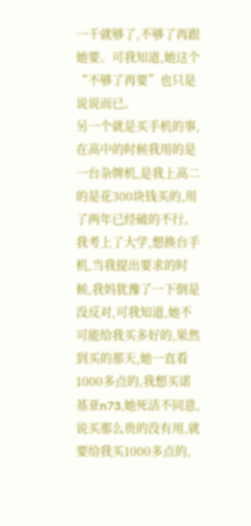一千就够了,不够了再跟她要。可我知道,她这个“不够了再要”也只是说说而已。
另一个就是买手机的事,在高中的时候我用的是一台杂牌机,是我上高二的是花300块钱买的,用了两年已经破的不行。我考上了大学,想换台手机,当我提出要求的时候,我妈犹豫了一下倒是没反对,可我知道,她不可能给我买多好的,果然到买的那天,她一直看1000多点的,我想买诺基亚n73,她死活不同意,说买那么贵的没有用,就要给我买1000多点的,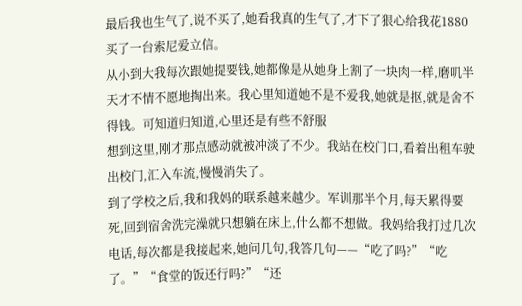最后我也生气了,说不买了,她看我真的生气了,才下了狠心给我花1880买了一台索尼爱立信。
从小到大我每次跟她提要钱,她都像是从她身上割了一块肉一样,磨叽半天才不情不愿地掏出来。我心里知道她不是不爱我,她就是抠,就是舍不得钱。可知道归知道,心里还是有些不舒服
想到这里,刚才那点感动就被冲淡了不少。我站在校门口,看着出租车驶出校门,汇入车流,慢慢消失了。
到了学校之后,我和我妈的联系越来越少。军训那半个月,每天累得要死,回到宿舍洗完澡就只想躺在床上,什么都不想做。我妈给我打过几次电话,每次都是我接起来,她问几句,我答几句——“吃了吗?”“吃了。”“食堂的饭还行吗?”“还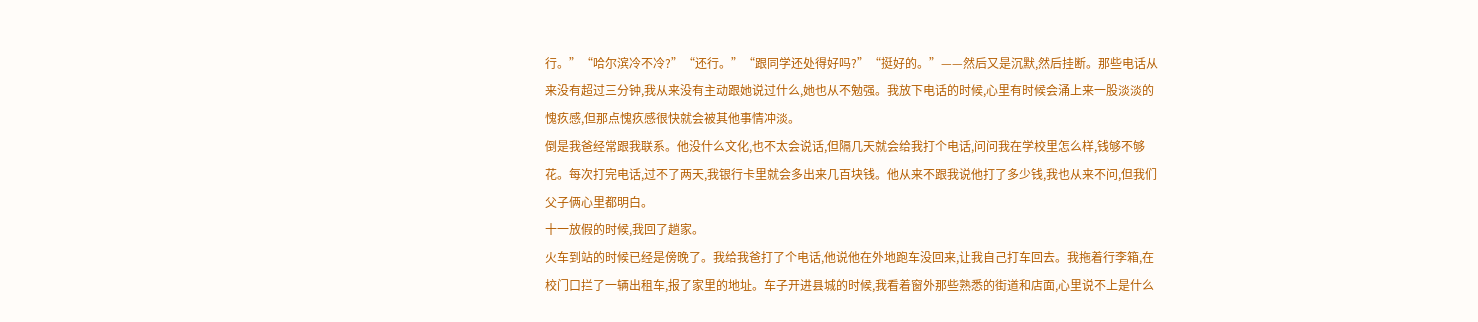行。”“哈尔滨冷不冷?”“还行。”“跟同学还处得好吗?”“挺好的。”——然后又是沉默,然后挂断。那些电话从来没有超过三分钟,我从来没有主动跟她说过什么,她也从不勉强。我放下电话的时候,心里有时候会涌上来一股淡淡的愧疚感,但那点愧疚感很快就会被其他事情冲淡。
倒是我爸经常跟我联系。他没什么文化,也不太会说话,但隔几天就会给我打个电话,问问我在学校里怎么样,钱够不够花。每次打完电话,过不了两天,我银行卡里就会多出来几百块钱。他从来不跟我说他打了多少钱,我也从来不问,但我们父子俩心里都明白。
十一放假的时候,我回了趟家。
火车到站的时候已经是傍晚了。我给我爸打了个电话,他说他在外地跑车没回来,让我自己打车回去。我拖着行李箱,在校门口拦了一辆出租车,报了家里的地址。车子开进县城的时候,我看着窗外那些熟悉的街道和店面,心里说不上是什么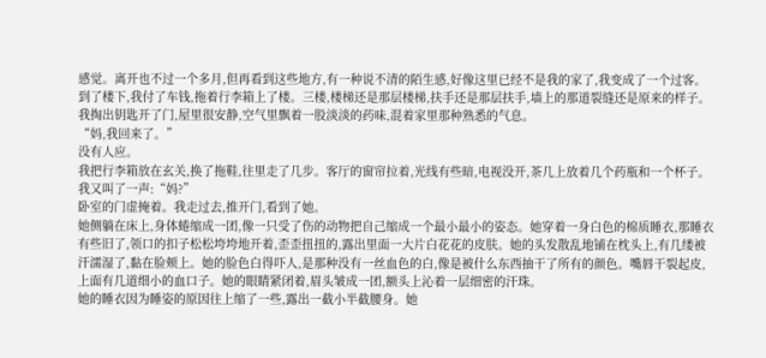感觉。离开也不过一个多月,但再看到这些地方,有一种说不清的陌生感,好像这里已经不是我的家了,我变成了一个过客。
到了楼下,我付了车钱,拖着行李箱上了楼。三楼,楼梯还是那层楼梯,扶手还是那层扶手,墙上的那道裂缝还是原来的样子。我掏出钥匙开了门,屋里很安静,空气里飘着一股淡淡的药味,混着家里那种熟悉的气息。
“妈,我回来了。”
没有人应。
我把行李箱放在玄关,换了拖鞋,往里走了几步。客厅的窗帘拉着,光线有些暗,电视没开,茶几上放着几个药瓶和一个杯子。我又叫了一声:“妈?”
卧室的门虚掩着。我走过去,推开门,看到了她。
她侧躺在床上,身体蜷缩成一团,像一只受了伤的动物把自己缩成一个最小最小的姿态。她穿着一身白色的棉质睡衣,那睡衣有些旧了,领口的扣子松松垮垮地开着,歪歪扭扭的,露出里面一大片白花花的皮肤。她的头发散乱地铺在枕头上,有几缕被汗濡湿了,黏在脸颊上。她的脸色白得吓人,是那种没有一丝血色的白,像是被什么东西抽干了所有的颜色。嘴唇干裂起皮,上面有几道细小的血口子。她的眼睛紧闭着,眉头皱成一团,额头上沁着一层细密的汗珠。
她的睡衣因为睡姿的原因往上缩了一些,露出一截小半截腰身。她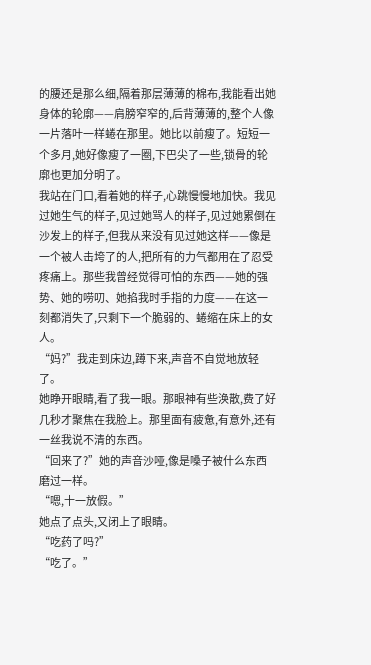的腰还是那么细,隔着那层薄薄的棉布,我能看出她身体的轮廓——肩膀窄窄的,后背薄薄的,整个人像一片落叶一样蜷在那里。她比以前瘦了。短短一个多月,她好像瘦了一圈,下巴尖了一些,锁骨的轮廓也更加分明了。
我站在门口,看着她的样子,心跳慢慢地加快。我见过她生气的样子,见过她骂人的样子,见过她累倒在沙发上的样子,但我从来没有见过她这样——像是一个被人击垮了的人,把所有的力气都用在了忍受疼痛上。那些我曾经觉得可怕的东西——她的强势、她的唠叨、她掐我时手指的力度——在这一刻都消失了,只剩下一个脆弱的、蜷缩在床上的女人。
“妈?”我走到床边,蹲下来,声音不自觉地放轻了。
她睁开眼睛,看了我一眼。那眼神有些涣散,费了好几秒才聚焦在我脸上。那里面有疲惫,有意外,还有一丝我说不清的东西。
“回来了?”她的声音沙哑,像是嗓子被什么东西磨过一样。
“嗯,十一放假。”
她点了点头,又闭上了眼睛。
“吃药了吗?”
“吃了。”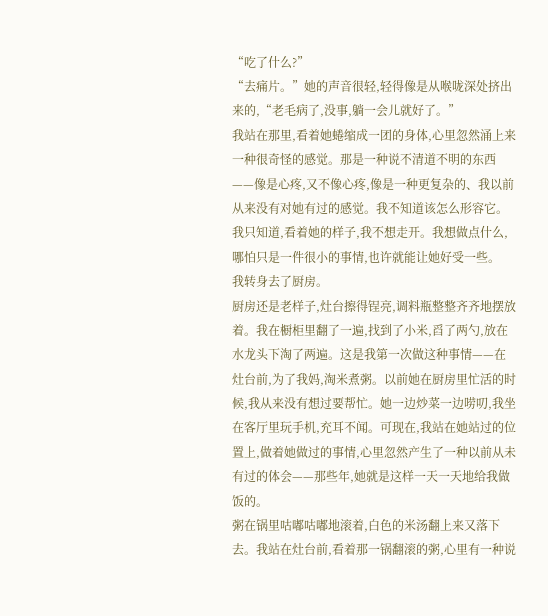“吃了什么?”
“去痛片。”她的声音很轻,轻得像是从喉咙深处挤出来的,“老毛病了,没事,躺一会儿就好了。”
我站在那里,看着她蜷缩成一团的身体,心里忽然涌上来一种很奇怪的感觉。那是一种说不清道不明的东西——像是心疼,又不像心疼,像是一种更复杂的、我以前从来没有对她有过的感觉。我不知道该怎么形容它。我只知道,看着她的样子,我不想走开。我想做点什么,哪怕只是一件很小的事情,也许就能让她好受一些。
我转身去了厨房。
厨房还是老样子,灶台擦得锃亮,调料瓶整整齐齐地摆放着。我在橱柜里翻了一遍,找到了小米,舀了两勺,放在水龙头下淘了两遍。这是我第一次做这种事情——在灶台前,为了我妈,淘米煮粥。以前她在厨房里忙活的时候,我从来没有想过要帮忙。她一边炒菜一边唠叨,我坐在客厅里玩手机,充耳不闻。可现在,我站在她站过的位置上,做着她做过的事情,心里忽然产生了一种以前从未有过的体会——那些年,她就是这样一天一天地给我做饭的。
粥在锅里咕嘟咕嘟地滚着,白色的米汤翻上来又落下去。我站在灶台前,看着那一锅翻滚的粥,心里有一种说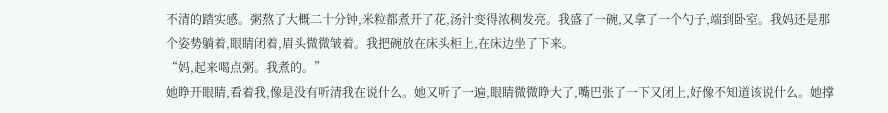不清的踏实感。粥熬了大概二十分钟,米粒都煮开了花,汤汁变得浓稠发亮。我盛了一碗,又拿了一个勺子,端到卧室。我妈还是那个姿势躺着,眼睛闭着,眉头微微皱着。我把碗放在床头柜上,在床边坐了下来。
“妈,起来喝点粥。我煮的。”
她睁开眼睛,看着我,像是没有听清我在说什么。她又听了一遍,眼睛微微睁大了,嘴巴张了一下又闭上,好像不知道该说什么。她撑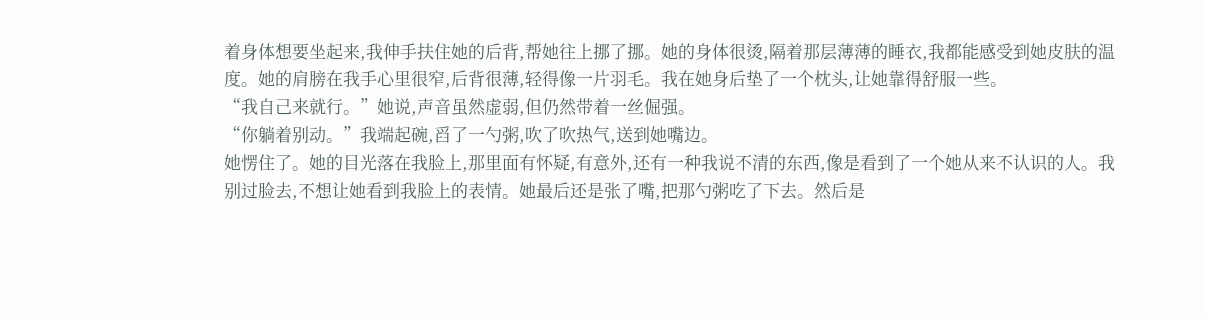着身体想要坐起来,我伸手扶住她的后背,帮她往上挪了挪。她的身体很烫,隔着那层薄薄的睡衣,我都能感受到她皮肤的温度。她的肩膀在我手心里很窄,后背很薄,轻得像一片羽毛。我在她身后垫了一个枕头,让她靠得舒服一些。
“我自己来就行。”她说,声音虽然虚弱,但仍然带着一丝倔强。
“你躺着别动。”我端起碗,舀了一勺粥,吹了吹热气,送到她嘴边。
她愣住了。她的目光落在我脸上,那里面有怀疑,有意外,还有一种我说不清的东西,像是看到了一个她从来不认识的人。我别过脸去,不想让她看到我脸上的表情。她最后还是张了嘴,把那勺粥吃了下去。然后是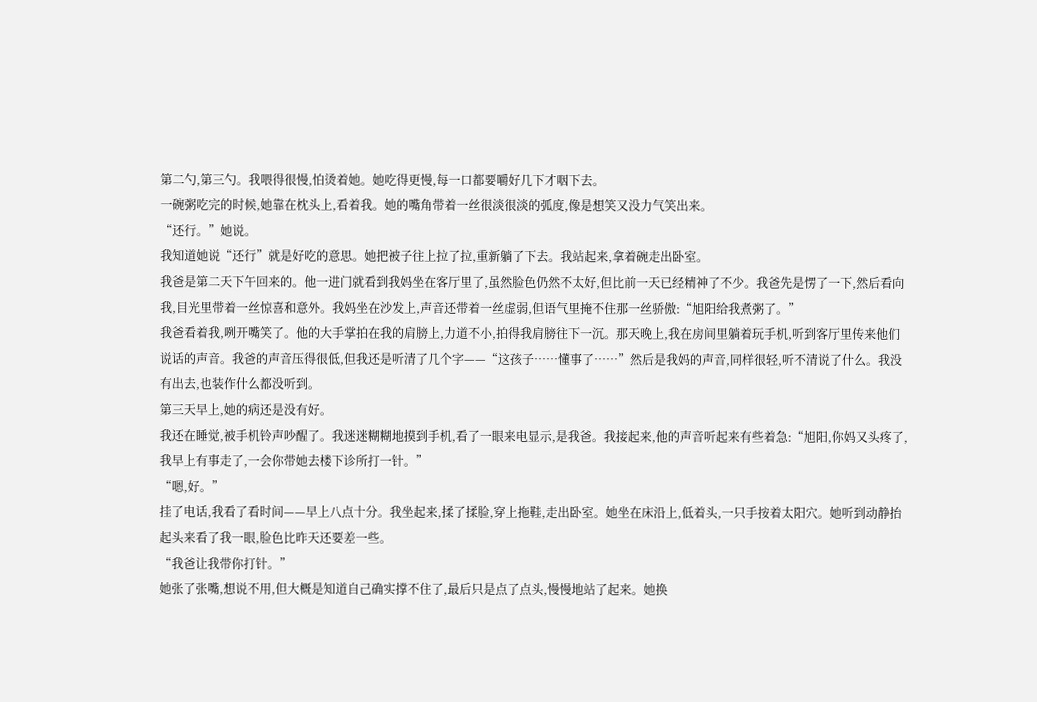第二勺,第三勺。我喂得很慢,怕烫着她。她吃得更慢,每一口都要嚼好几下才咽下去。
一碗粥吃完的时候,她靠在枕头上,看着我。她的嘴角带着一丝很淡很淡的弧度,像是想笑又没力气笑出来。
“还行。”她说。
我知道她说“还行”就是好吃的意思。她把被子往上拉了拉,重新躺了下去。我站起来,拿着碗走出卧室。
我爸是第二天下午回来的。他一进门就看到我妈坐在客厅里了,虽然脸色仍然不太好,但比前一天已经精神了不少。我爸先是愣了一下,然后看向我,目光里带着一丝惊喜和意外。我妈坐在沙发上,声音还带着一丝虚弱,但语气里掩不住那一丝骄傲:“旭阳给我煮粥了。”
我爸看着我,咧开嘴笑了。他的大手掌拍在我的肩膀上,力道不小,拍得我肩膀往下一沉。那天晚上,我在房间里躺着玩手机,听到客厅里传来他们说话的声音。我爸的声音压得很低,但我还是听清了几个字——“这孩子……懂事了……”然后是我妈的声音,同样很轻,听不清说了什么。我没有出去,也装作什么都没听到。
第三天早上,她的病还是没有好。
我还在睡觉,被手机铃声吵醒了。我迷迷糊糊地摸到手机,看了一眼来电显示,是我爸。我接起来,他的声音听起来有些着急:“旭阳,你妈又头疼了,我早上有事走了,一会你带她去楼下诊所打一针。”
“嗯,好。”
挂了电话,我看了看时间——早上八点十分。我坐起来,揉了揉脸,穿上拖鞋,走出卧室。她坐在床沿上,低着头,一只手按着太阳穴。她听到动静抬起头来看了我一眼,脸色比昨天还要差一些。
“我爸让我带你打针。”
她张了张嘴,想说不用,但大概是知道自己确实撑不住了,最后只是点了点头,慢慢地站了起来。她换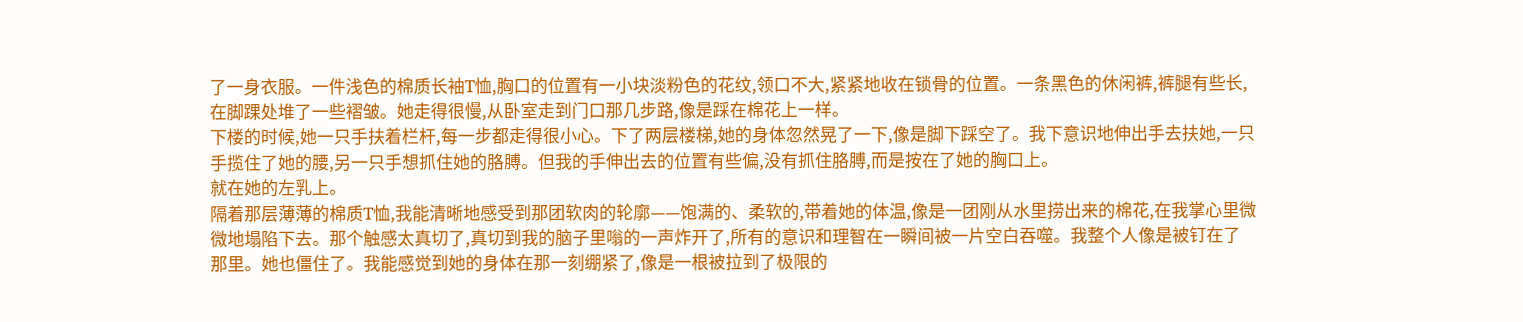了一身衣服。一件浅色的棉质长袖T恤,胸口的位置有一小块淡粉色的花纹,领口不大,紧紧地收在锁骨的位置。一条黑色的休闲裤,裤腿有些长,在脚踝处堆了一些褶皱。她走得很慢,从卧室走到门口那几步路,像是踩在棉花上一样。
下楼的时候,她一只手扶着栏杆,每一步都走得很小心。下了两层楼梯,她的身体忽然晃了一下,像是脚下踩空了。我下意识地伸出手去扶她,一只手揽住了她的腰,另一只手想抓住她的胳膊。但我的手伸出去的位置有些偏,没有抓住胳膊,而是按在了她的胸口上。
就在她的左乳上。
隔着那层薄薄的棉质T恤,我能清晰地感受到那团软肉的轮廓——饱满的、柔软的,带着她的体温,像是一团刚从水里捞出来的棉花,在我掌心里微微地塌陷下去。那个触感太真切了,真切到我的脑子里嗡的一声炸开了,所有的意识和理智在一瞬间被一片空白吞噬。我整个人像是被钉在了那里。她也僵住了。我能感觉到她的身体在那一刻绷紧了,像是一根被拉到了极限的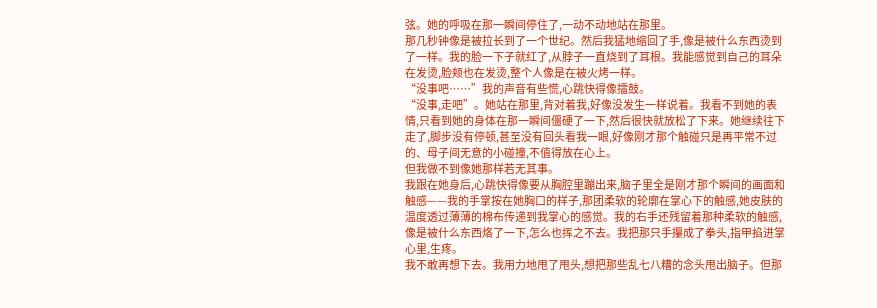弦。她的呼吸在那一瞬间停住了,一动不动地站在那里。
那几秒钟像是被拉长到了一个世纪。然后我猛地缩回了手,像是被什么东西烫到了一样。我的脸一下子就红了,从脖子一直烧到了耳根。我能感觉到自己的耳朵在发烫,脸颊也在发烫,整个人像是在被火烤一样。
“没事吧……”我的声音有些慌,心跳快得像擂鼓。
“没事,走吧”。她站在那里,背对着我,好像没发生一样说着。我看不到她的表情,只看到她的身体在那一瞬间僵硬了一下,然后很快就放松了下来。她继续往下走了,脚步没有停顿,甚至没有回头看我一眼,好像刚才那个触碰只是再平常不过的、母子间无意的小碰撞,不值得放在心上。
但我做不到像她那样若无其事。
我跟在她身后,心跳快得像要从胸腔里蹦出来,脑子里全是刚才那个瞬间的画面和触感——我的手掌按在她胸口的样子,那团柔软的轮廓在掌心下的触感,她皮肤的温度透过薄薄的棉布传递到我掌心的感觉。我的右手还残留着那种柔软的触感,像是被什么东西烙了一下,怎么也挥之不去。我把那只手攥成了拳头,指甲掐进掌心里,生疼。
我不敢再想下去。我用力地甩了甩头,想把那些乱七八糟的念头甩出脑子。但那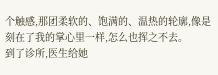个触感,那团柔软的、饱满的、温热的轮廓,像是刻在了我的掌心里一样,怎么也挥之不去。
到了诊所,医生给她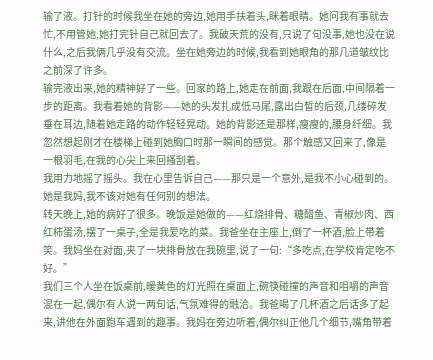输了液。打针的时候我坐在她的旁边,她用手扶着头,眯着眼睛。她问我有事就去忙,不用管她,她打完针自己就回去了。我破天荒的没有,只说了句没事,她也没在说什么,之后我俩几乎没有交流。坐在她旁边的时候,我看到她眼角的那几道皱纹比之前深了许多。
输完液出来,她的精神好了一些。回家的路上,她走在前面,我跟在后面,中间隔着一步的距离。我看着她的背影——她的头发扎成低马尾,露出白皙的后颈,几缕碎发垂在耳边,随着她走路的动作轻轻晃动。她的背影还是那样,瘦瘦的,腰身纤细。我忽然想起刚才在楼梯上碰到她胸口时那一瞬间的感觉。那个触感又回来了,像是一根羽毛,在我的心尖上来回搔刮着。
我用力地摇了摇头。我在心里告诉自己——那只是一个意外,是我不小心碰到的。她是我妈,我不该对她有任何别的想法。
转天晚上,她的病好了很多。晚饭是她做的——红烧排骨、糖醋鱼、青椒炒肉、西红柿蛋汤,摆了一桌子,全是我爱吃的菜。我爸坐在主座上,倒了一杯酒,脸上带着笑。我妈坐在对面,夹了一块排骨放在我碗里,说了一句:“多吃点,在学校肯定吃不好。”
我们三个人坐在饭桌前,暖黄色的灯光照在桌面上,碗筷碰撞的声音和咀嚼的声音混在一起,偶尔有人说一两句话,气氛难得的融洽。我爸喝了几杯酒之后话多了起来,讲他在外面跑车遇到的趣事。我妈在旁边听着,偶尔纠正他几个细节,嘴角带着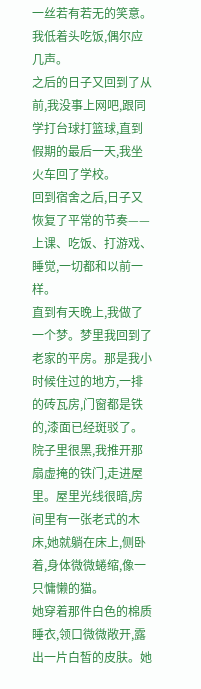一丝若有若无的笑意。我低着头吃饭,偶尔应几声。
之后的日子又回到了从前,我没事上网吧,跟同学打台球打篮球,直到假期的最后一天,我坐火车回了学校。
回到宿舍之后,日子又恢复了平常的节奏——上课、吃饭、打游戏、睡觉,一切都和以前一样。
直到有天晚上,我做了一个梦。梦里我回到了老家的平房。那是我小时候住过的地方,一排的砖瓦房,门窗都是铁的,漆面已经斑驳了。
院子里很黑,我推开那扇虚掩的铁门,走进屋里。屋里光线很暗,房间里有一张老式的木床,她就躺在床上,侧卧着,身体微微蜷缩,像一只慵懒的猫。
她穿着那件白色的棉质睡衣,领口微微敞开,露出一片白皙的皮肤。她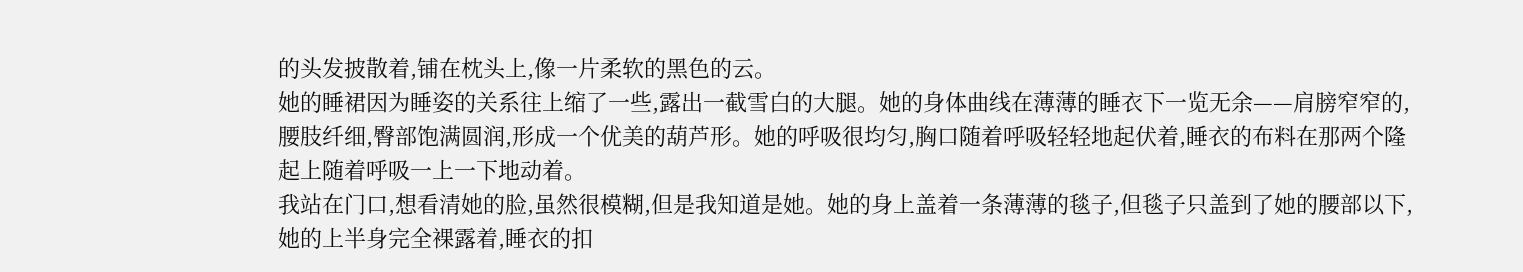的头发披散着,铺在枕头上,像一片柔软的黑色的云。
她的睡裙因为睡姿的关系往上缩了一些,露出一截雪白的大腿。她的身体曲线在薄薄的睡衣下一览无余——肩膀窄窄的,腰肢纤细,臀部饱满圆润,形成一个优美的葫芦形。她的呼吸很均匀,胸口随着呼吸轻轻地起伏着,睡衣的布料在那两个隆起上随着呼吸一上一下地动着。
我站在门口,想看清她的脸,虽然很模糊,但是我知道是她。她的身上盖着一条薄薄的毯子,但毯子只盖到了她的腰部以下,她的上半身完全裸露着,睡衣的扣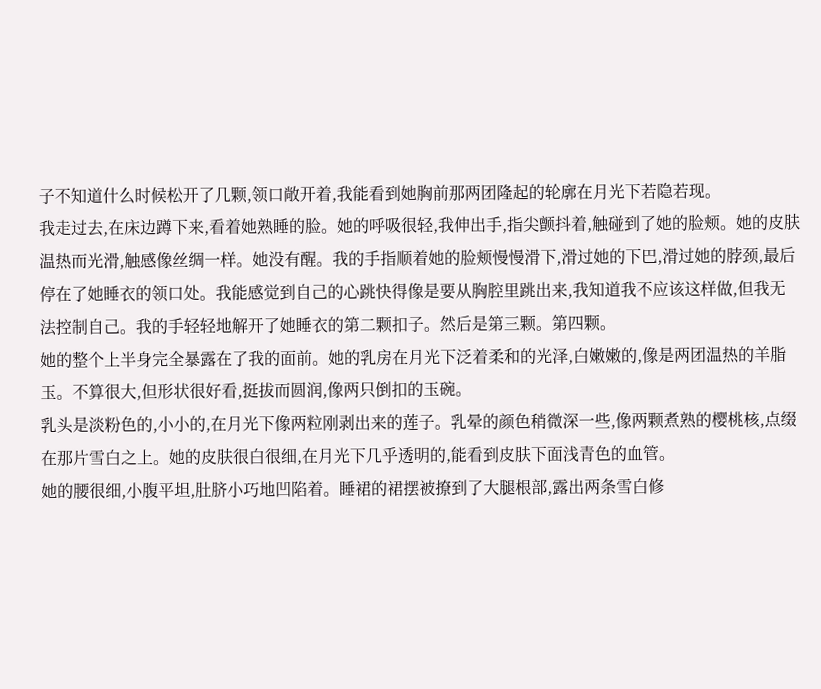子不知道什么时候松开了几颗,领口敞开着,我能看到她胸前那两团隆起的轮廓在月光下若隐若现。
我走过去,在床边蹲下来,看着她熟睡的脸。她的呼吸很轻,我伸出手,指尖颤抖着,触碰到了她的脸颊。她的皮肤温热而光滑,触感像丝绸一样。她没有醒。我的手指顺着她的脸颊慢慢滑下,滑过她的下巴,滑过她的脖颈,最后停在了她睡衣的领口处。我能感觉到自己的心跳快得像是要从胸腔里跳出来,我知道我不应该这样做,但我无法控制自己。我的手轻轻地解开了她睡衣的第二颗扣子。然后是第三颗。第四颗。
她的整个上半身完全暴露在了我的面前。她的乳房在月光下泛着柔和的光泽,白嫩嫩的,像是两团温热的羊脂玉。不算很大,但形状很好看,挺拔而圆润,像两只倒扣的玉碗。
乳头是淡粉色的,小小的,在月光下像两粒刚剥出来的莲子。乳晕的颜色稍微深一些,像两颗煮熟的樱桃核,点缀在那片雪白之上。她的皮肤很白很细,在月光下几乎透明的,能看到皮肤下面浅青色的血管。
她的腰很细,小腹平坦,肚脐小巧地凹陷着。睡裙的裙摆被撩到了大腿根部,露出两条雪白修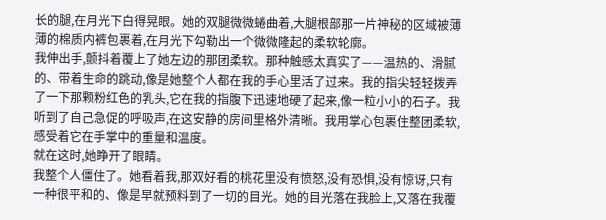长的腿,在月光下白得晃眼。她的双腿微微蜷曲着,大腿根部那一片神秘的区域被薄薄的棉质内裤包裹着,在月光下勾勒出一个微微隆起的柔软轮廓。
我伸出手,颤抖着覆上了她左边的那团柔软。那种触感太真实了——温热的、滑腻的、带着生命的跳动,像是她整个人都在我的手心里活了过来。我的指尖轻轻拨弄了一下那颗粉红色的乳头,它在我的指腹下迅速地硬了起来,像一粒小小的石子。我听到了自己急促的呼吸声,在这安静的房间里格外清晰。我用掌心包裹住整团柔软,感受着它在手掌中的重量和温度。
就在这时,她睁开了眼睛。
我整个人僵住了。她看着我,那双好看的桃花里没有愤怒,没有恐惧,没有惊讶,只有一种很平和的、像是早就预料到了一切的目光。她的目光落在我脸上,又落在我覆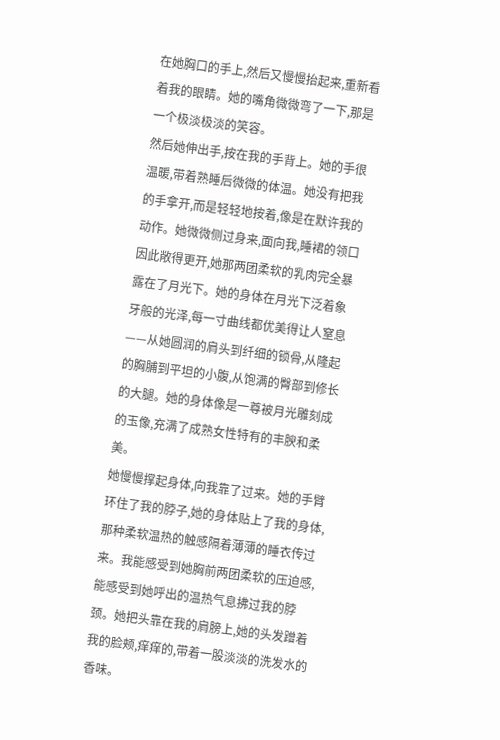在她胸口的手上,然后又慢慢抬起来,重新看着我的眼睛。她的嘴角微微弯了一下,那是一个极淡极淡的笑容。
然后她伸出手,按在我的手背上。她的手很温暖,带着熟睡后微微的体温。她没有把我的手拿开,而是轻轻地按着,像是在默许我的动作。她微微侧过身来,面向我,睡裙的领口因此敞得更开,她那两团柔软的乳肉完全暴露在了月光下。她的身体在月光下泛着象牙般的光泽,每一寸曲线都优美得让人窒息——从她圆润的肩头到纤细的锁骨,从隆起的胸脯到平坦的小腹,从饱满的臀部到修长的大腿。她的身体像是一尊被月光雕刻成的玉像,充满了成熟女性特有的丰腴和柔美。
她慢慢撑起身体,向我靠了过来。她的手臂环住了我的脖子,她的身体贴上了我的身体,那种柔软温热的触感隔着薄薄的睡衣传过来。我能感受到她胸前两团柔软的压迫感,能感受到她呼出的温热气息拂过我的脖颈。她把头靠在我的肩膀上,她的头发蹭着我的脸颊,痒痒的,带着一股淡淡的洗发水的香味。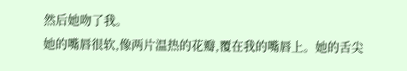然后她吻了我。
她的嘴唇很软,像两片温热的花瓣,覆在我的嘴唇上。她的舌尖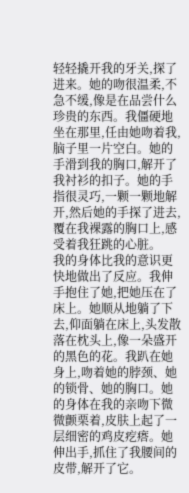轻轻撬开我的牙关,探了进来。她的吻很温柔,不急不缓,像是在品尝什么珍贵的东西。我僵硬地坐在那里,任由她吻着我,脑子里一片空白。她的手滑到我的胸口,解开了我衬衫的扣子。她的手指很灵巧,一颗一颗地解开,然后她的手探了进去,覆在我裸露的胸口上,感受着我狂跳的心脏。
我的身体比我的意识更快地做出了反应。我伸手抱住了她,把她压在了床上。她顺从地躺了下去,仰面躺在床上,头发散落在枕头上,像一朵盛开的黑色的花。我趴在她身上,吻着她的脖颈、她的锁骨、她的胸口。她的身体在我的亲吻下微微颤栗着,皮肤上起了一层细密的鸡皮疙瘩。她伸出手,抓住了我腰间的皮带,解开了它。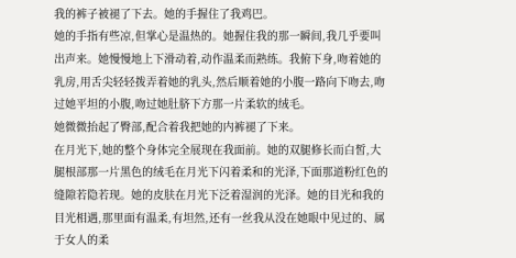我的裤子被褪了下去。她的手握住了我鸡巴。
她的手指有些凉,但掌心是温热的。她握住我的那一瞬间,我几乎要叫出声来。她慢慢地上下滑动着,动作温柔而熟练。我俯下身,吻着她的乳房,用舌尖轻轻拨弄着她的乳头,然后顺着她的小腹一路向下吻去,吻过她平坦的小腹,吻过她肚脐下方那一片柔软的绒毛。
她微微抬起了臀部,配合着我把她的内裤褪了下来。
在月光下,她的整个身体完全展现在我面前。她的双腿修长而白皙,大腿根部那一片黑色的绒毛在月光下闪着柔和的光泽,下面那道粉红色的缝隙若隐若现。她的皮肤在月光下泛着湿润的光泽。她的目光和我的目光相遇,那里面有温柔,有坦然,还有一丝我从没在她眼中见过的、属于女人的柔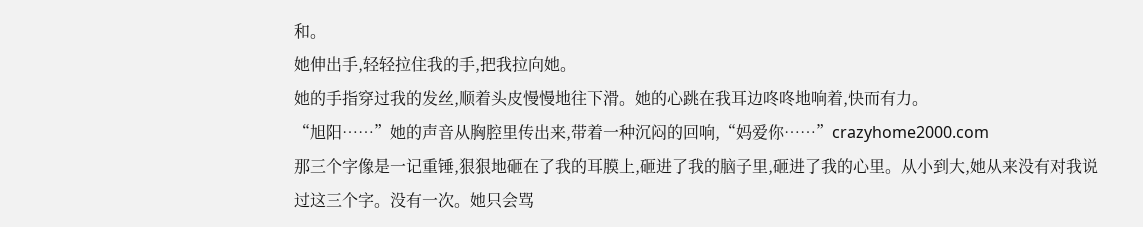和。
她伸出手,轻轻拉住我的手,把我拉向她。
她的手指穿过我的发丝,顺着头皮慢慢地往下滑。她的心跳在我耳边咚咚地响着,快而有力。
“旭阳……”她的声音从胸腔里传出来,带着一种沉闷的回响,“妈爱你……”crazyhome2000.com
那三个字像是一记重锤,狠狠地砸在了我的耳膜上,砸进了我的脑子里,砸进了我的心里。从小到大,她从来没有对我说过这三个字。没有一次。她只会骂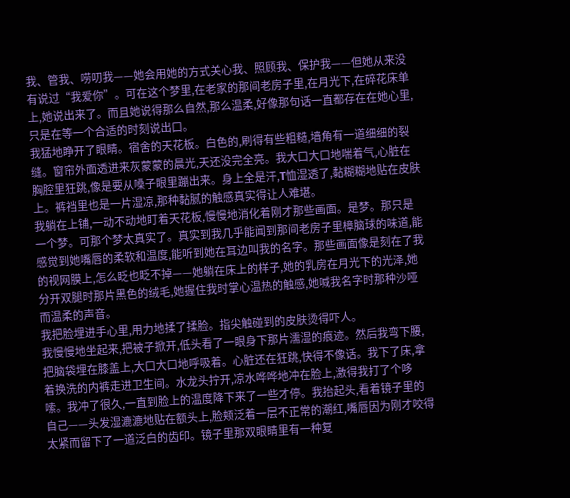我、管我、唠叨我——她会用她的方式关心我、照顾我、保护我——但她从来没有说过“我爱你”。可在这个梦里,在老家的那间老房子里,在月光下,在碎花床单上,她说出来了。而且她说得那么自然,那么温柔,好像那句话一直都存在在她心里,只是在等一个合适的时刻说出口。
我猛地睁开了眼睛。宿舍的天花板。白色的,刷得有些粗糙,墙角有一道细细的裂缝。窗帘外面透进来灰蒙蒙的晨光,天还没完全亮。我大口大口地喘着气,心脏在胸腔里狂跳,像是要从嗓子眼里蹦出来。身上全是汗,T恤湿透了,黏糊糊地贴在皮肤上。裤裆里也是一片湿凉,那种黏腻的触感真实得让人难堪。
我躺在上铺,一动不动地盯着天花板,慢慢地消化着刚才那些画面。是梦。那只是一个梦。可那个梦太真实了。真实到我几乎能闻到那间老房子里樟脑球的味道,能感觉到她嘴唇的柔软和温度,能听到她在耳边叫我的名字。那些画面像是刻在了我的视网膜上,怎么眨也眨不掉——她躺在床上的样子,她的乳房在月光下的光泽,她分开双腿时那片黑色的绒毛,她握住我时掌心温热的触感,她喊我名字时那种沙哑而温柔的声音。
我把脸埋进手心里,用力地揉了揉脸。指尖触碰到的皮肤烫得吓人。
我慢慢地坐起来,把被子掀开,低头看了一眼身下那片濡湿的痕迹。然后我弯下腰,把脑袋埋在膝盖上,大口大口地呼吸着。心脏还在狂跳,快得不像话。我下了床,拿着换洗的内裤走进卫生间。水龙头拧开,凉水哗哗地冲在脸上,激得我打了个哆嗦。我冲了很久,一直到脸上的温度降下来了一些才停。我抬起头,看着镜子里的自己——头发湿漉漉地贴在额头上,脸颊泛着一层不正常的潮红,嘴唇因为刚才咬得太紧而留下了一道泛白的齿印。镜子里那双眼睛里有一种复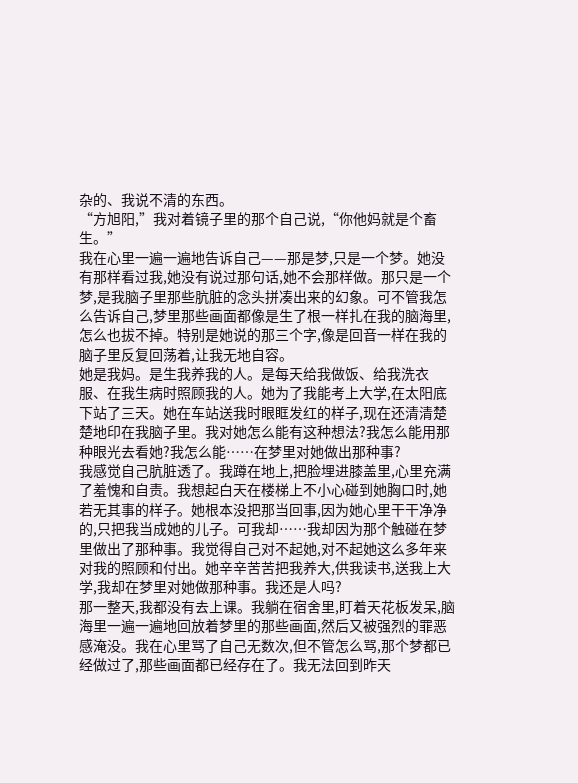杂的、我说不清的东西。
“方旭阳,”我对着镜子里的那个自己说,“你他妈就是个畜生。”
我在心里一遍一遍地告诉自己——那是梦,只是一个梦。她没有那样看过我,她没有说过那句话,她不会那样做。那只是一个梦,是我脑子里那些肮脏的念头拼凑出来的幻象。可不管我怎么告诉自己,梦里那些画面都像是生了根一样扎在我的脑海里,怎么也拔不掉。特别是她说的那三个字,像是回音一样在我的脑子里反复回荡着,让我无地自容。
她是我妈。是生我养我的人。是每天给我做饭、给我洗衣服、在我生病时照顾我的人。她为了我能考上大学,在太阳底下站了三天。她在车站送我时眼眶发红的样子,现在还清清楚楚地印在我脑子里。我对她怎么能有这种想法?我怎么能用那种眼光去看她?我怎么能……在梦里对她做出那种事?
我感觉自己肮脏透了。我蹲在地上,把脸埋进膝盖里,心里充满了羞愧和自责。我想起白天在楼梯上不小心碰到她胸口时,她若无其事的样子。她根本没把那当回事,因为她心里干干净净的,只把我当成她的儿子。可我却……我却因为那个触碰在梦里做出了那种事。我觉得自己对不起她,对不起她这么多年来对我的照顾和付出。她辛辛苦苦把我养大,供我读书,送我上大学,我却在梦里对她做那种事。我还是人吗?
那一整天,我都没有去上课。我躺在宿舍里,盯着天花板发呆,脑海里一遍一遍地回放着梦里的那些画面,然后又被强烈的罪恶感淹没。我在心里骂了自己无数次,但不管怎么骂,那个梦都已经做过了,那些画面都已经存在了。我无法回到昨天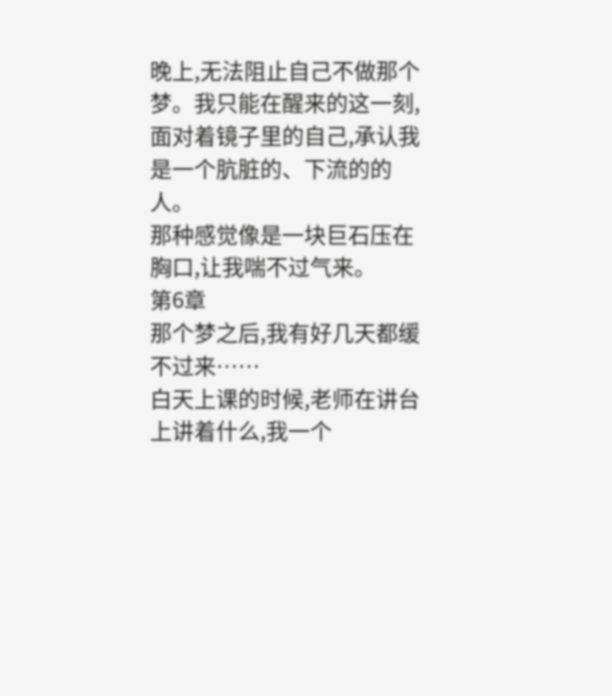晚上,无法阻止自己不做那个梦。我只能在醒来的这一刻,面对着镜子里的自己,承认我是一个肮脏的、下流的的人。
那种感觉像是一块巨石压在胸口,让我喘不过气来。
第6章
那个梦之后,我有好几天都缓不过来……
白天上课的时候,老师在讲台上讲着什么,我一个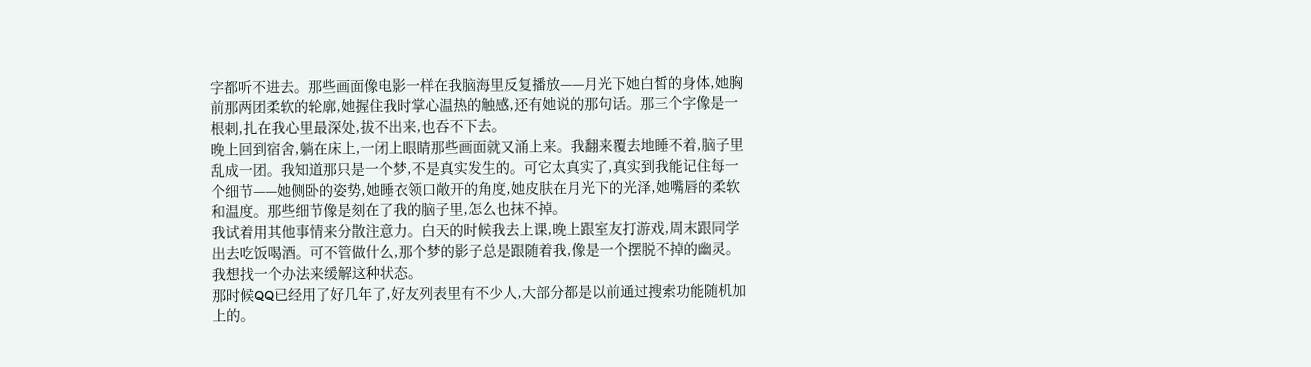字都听不进去。那些画面像电影一样在我脑海里反复播放——月光下她白皙的身体,她胸前那两团柔软的轮廓,她握住我时掌心温热的触感,还有她说的那句话。那三个字像是一根刺,扎在我心里最深处,拔不出来,也吞不下去。
晚上回到宿舍,躺在床上,一闭上眼睛那些画面就又涌上来。我翻来覆去地睡不着,脑子里乱成一团。我知道那只是一个梦,不是真实发生的。可它太真实了,真实到我能记住每一个细节——她侧卧的姿势,她睡衣领口敞开的角度,她皮肤在月光下的光泽,她嘴唇的柔软和温度。那些细节像是刻在了我的脑子里,怎么也抹不掉。
我试着用其他事情来分散注意力。白天的时候我去上课,晚上跟室友打游戏,周末跟同学出去吃饭喝酒。可不管做什么,那个梦的影子总是跟随着我,像是一个摆脱不掉的幽灵。
我想找一个办法来缓解这种状态。
那时候QQ已经用了好几年了,好友列表里有不少人,大部分都是以前通过搜索功能随机加上的。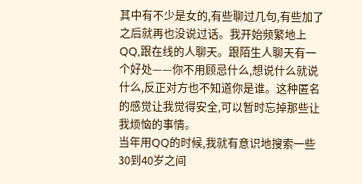其中有不少是女的,有些聊过几句,有些加了之后就再也没说过话。我开始频繁地上QQ,跟在线的人聊天。跟陌生人聊天有一个好处——你不用顾忌什么,想说什么就说什么,反正对方也不知道你是谁。这种匿名的感觉让我觉得安全,可以暂时忘掉那些让我烦恼的事情。
当年用QQ的时候,我就有意识地搜索一些30到40岁之间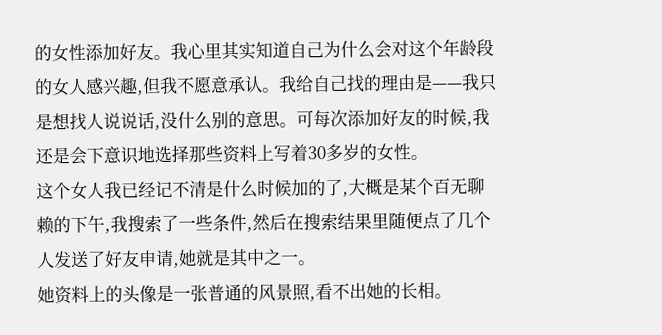的女性添加好友。我心里其实知道自己为什么会对这个年龄段的女人感兴趣,但我不愿意承认。我给自己找的理由是——我只是想找人说说话,没什么别的意思。可每次添加好友的时候,我还是会下意识地选择那些资料上写着30多岁的女性。
这个女人我已经记不清是什么时候加的了,大概是某个百无聊赖的下午,我搜索了一些条件,然后在搜索结果里随便点了几个人发送了好友申请,她就是其中之一。
她资料上的头像是一张普通的风景照,看不出她的长相。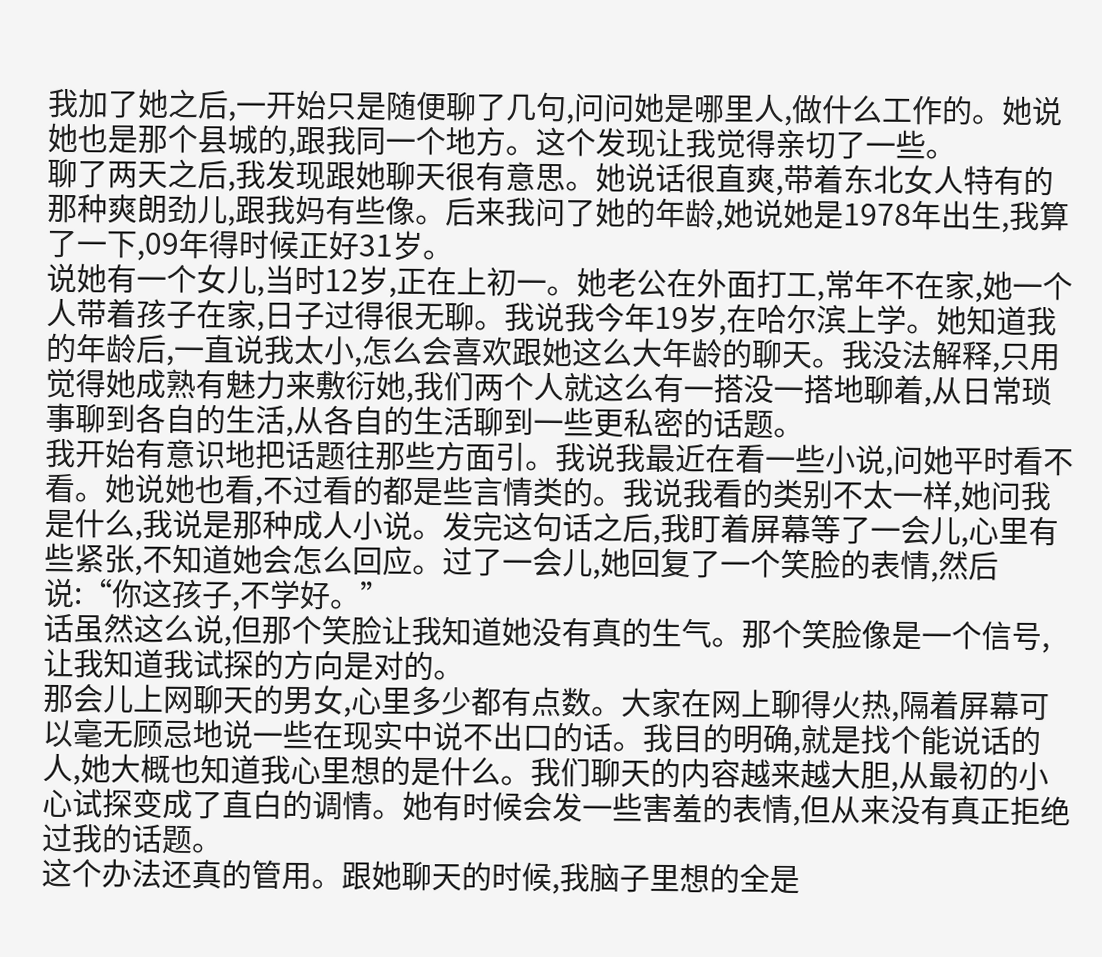我加了她之后,一开始只是随便聊了几句,问问她是哪里人,做什么工作的。她说她也是那个县城的,跟我同一个地方。这个发现让我觉得亲切了一些。
聊了两天之后,我发现跟她聊天很有意思。她说话很直爽,带着东北女人特有的那种爽朗劲儿,跟我妈有些像。后来我问了她的年龄,她说她是1978年出生,我算了一下,09年得时候正好31岁。
说她有一个女儿,当时12岁,正在上初一。她老公在外面打工,常年不在家,她一个人带着孩子在家,日子过得很无聊。我说我今年19岁,在哈尔滨上学。她知道我的年龄后,一直说我太小,怎么会喜欢跟她这么大年龄的聊天。我没法解释,只用觉得她成熟有魅力来敷衍她,我们两个人就这么有一搭没一搭地聊着,从日常琐事聊到各自的生活,从各自的生活聊到一些更私密的话题。
我开始有意识地把话题往那些方面引。我说我最近在看一些小说,问她平时看不看。她说她也看,不过看的都是些言情类的。我说我看的类别不太一样,她问我是什么,我说是那种成人小说。发完这句话之后,我盯着屏幕等了一会儿,心里有些紧张,不知道她会怎么回应。过了一会儿,她回复了一个笑脸的表情,然后说:“你这孩子,不学好。”
话虽然这么说,但那个笑脸让我知道她没有真的生气。那个笑脸像是一个信号,让我知道我试探的方向是对的。
那会儿上网聊天的男女,心里多少都有点数。大家在网上聊得火热,隔着屏幕可以毫无顾忌地说一些在现实中说不出口的话。我目的明确,就是找个能说话的人,她大概也知道我心里想的是什么。我们聊天的内容越来越大胆,从最初的小心试探变成了直白的调情。她有时候会发一些害羞的表情,但从来没有真正拒绝过我的话题。
这个办法还真的管用。跟她聊天的时候,我脑子里想的全是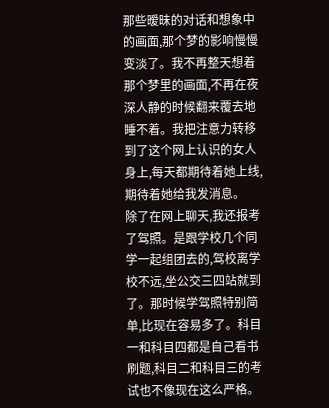那些暧昧的对话和想象中的画面,那个梦的影响慢慢变淡了。我不再整天想着那个梦里的画面,不再在夜深人静的时候翻来覆去地睡不着。我把注意力转移到了这个网上认识的女人身上,每天都期待着她上线,期待着她给我发消息。
除了在网上聊天,我还报考了驾照。是跟学校几个同学一起组团去的,驾校离学校不远,坐公交三四站就到了。那时候学驾照特别简单,比现在容易多了。科目一和科目四都是自己看书刷题,科目二和科目三的考试也不像现在这么严格。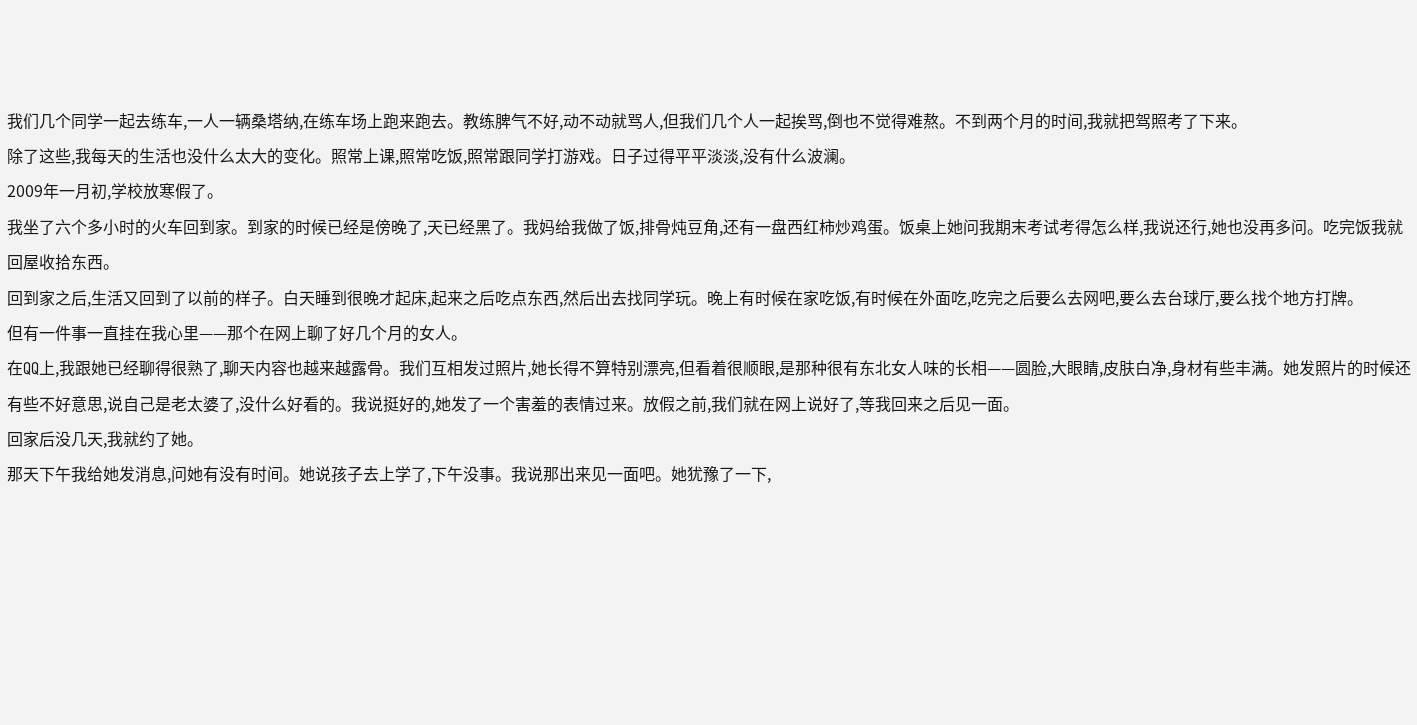我们几个同学一起去练车,一人一辆桑塔纳,在练车场上跑来跑去。教练脾气不好,动不动就骂人,但我们几个人一起挨骂,倒也不觉得难熬。不到两个月的时间,我就把驾照考了下来。
除了这些,我每天的生活也没什么太大的变化。照常上课,照常吃饭,照常跟同学打游戏。日子过得平平淡淡,没有什么波澜。
2009年一月初,学校放寒假了。
我坐了六个多小时的火车回到家。到家的时候已经是傍晚了,天已经黑了。我妈给我做了饭,排骨炖豆角,还有一盘西红柿炒鸡蛋。饭桌上她问我期末考试考得怎么样,我说还行,她也没再多问。吃完饭我就回屋收拾东西。
回到家之后,生活又回到了以前的样子。白天睡到很晚才起床,起来之后吃点东西,然后出去找同学玩。晚上有时候在家吃饭,有时候在外面吃,吃完之后要么去网吧,要么去台球厅,要么找个地方打牌。
但有一件事一直挂在我心里——那个在网上聊了好几个月的女人。
在QQ上,我跟她已经聊得很熟了,聊天内容也越来越露骨。我们互相发过照片,她长得不算特别漂亮,但看着很顺眼,是那种很有东北女人味的长相——圆脸,大眼睛,皮肤白净,身材有些丰满。她发照片的时候还有些不好意思,说自己是老太婆了,没什么好看的。我说挺好的,她发了一个害羞的表情过来。放假之前,我们就在网上说好了,等我回来之后见一面。
回家后没几天,我就约了她。
那天下午我给她发消息,问她有没有时间。她说孩子去上学了,下午没事。我说那出来见一面吧。她犹豫了一下,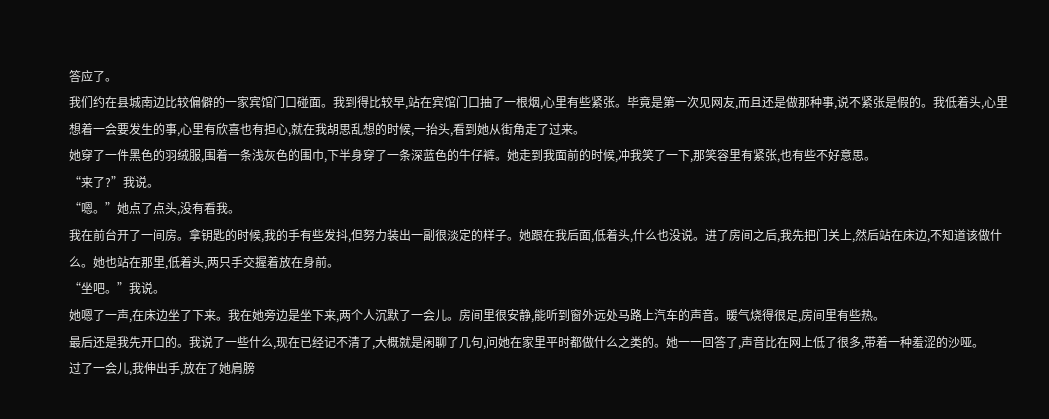答应了。
我们约在县城南边比较偏僻的一家宾馆门口碰面。我到得比较早,站在宾馆门口抽了一根烟,心里有些紧张。毕竟是第一次见网友,而且还是做那种事,说不紧张是假的。我低着头,心里想着一会要发生的事,心里有欣喜也有担心,就在我胡思乱想的时候,一抬头,看到她从街角走了过来。
她穿了一件黑色的羽绒服,围着一条浅灰色的围巾,下半身穿了一条深蓝色的牛仔裤。她走到我面前的时候,冲我笑了一下,那笑容里有紧张,也有些不好意思。
“来了?”我说。
“嗯。”她点了点头,没有看我。
我在前台开了一间房。拿钥匙的时候,我的手有些发抖,但努力装出一副很淡定的样子。她跟在我后面,低着头,什么也没说。进了房间之后,我先把门关上,然后站在床边,不知道该做什么。她也站在那里,低着头,两只手交握着放在身前。
“坐吧。”我说。
她嗯了一声,在床边坐了下来。我在她旁边是坐下来,两个人沉默了一会儿。房间里很安静,能听到窗外远处马路上汽车的声音。暖气烧得很足,房间里有些热。
最后还是我先开口的。我说了一些什么,现在已经记不清了,大概就是闲聊了几句,问她在家里平时都做什么之类的。她一一回答了,声音比在网上低了很多,带着一种羞涩的沙哑。
过了一会儿,我伸出手,放在了她肩膀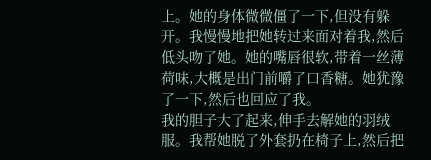上。她的身体微微僵了一下,但没有躲开。我慢慢地把她转过来面对着我,然后低头吻了她。她的嘴唇很软,带着一丝薄荷味,大概是出门前嚼了口香糖。她犹豫了一下,然后也回应了我。
我的胆子大了起来,伸手去解她的羽绒服。我帮她脱了外套扔在椅子上,然后把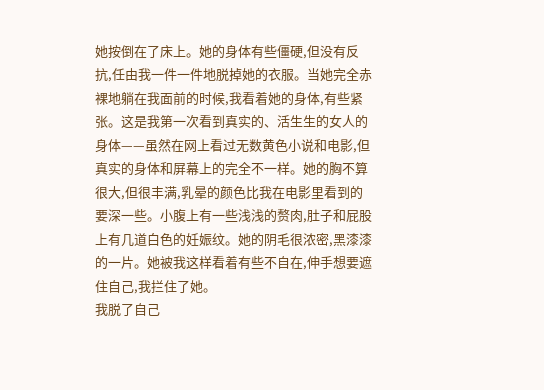她按倒在了床上。她的身体有些僵硬,但没有反抗,任由我一件一件地脱掉她的衣服。当她完全赤裸地躺在我面前的时候,我看着她的身体,有些紧张。这是我第一次看到真实的、活生生的女人的身体——虽然在网上看过无数黄色小说和电影,但真实的身体和屏幕上的完全不一样。她的胸不算很大,但很丰满,乳晕的颜色比我在电影里看到的要深一些。小腹上有一些浅浅的赘肉,肚子和屁股上有几道白色的妊娠纹。她的阴毛很浓密,黑漆漆的一片。她被我这样看着有些不自在,伸手想要遮住自己,我拦住了她。
我脱了自己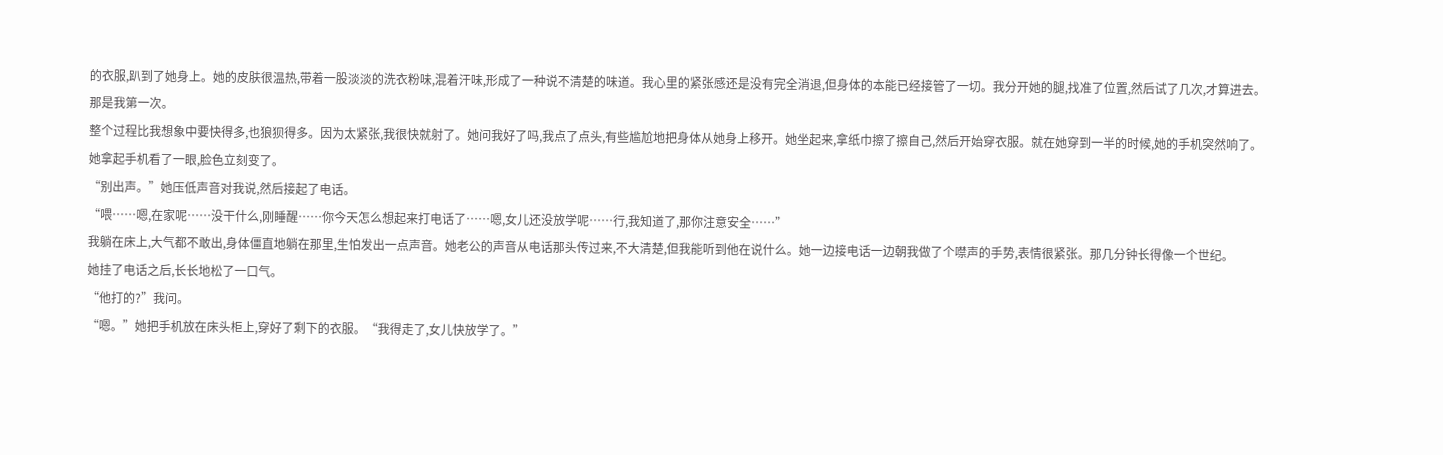的衣服,趴到了她身上。她的皮肤很温热,带着一股淡淡的洗衣粉味,混着汗味,形成了一种说不清楚的味道。我心里的紧张感还是没有完全消退,但身体的本能已经接管了一切。我分开她的腿,找准了位置,然后试了几次,才算进去。
那是我第一次。
整个过程比我想象中要快得多,也狼狈得多。因为太紧张,我很快就射了。她问我好了吗,我点了点头,有些尴尬地把身体从她身上移开。她坐起来,拿纸巾擦了擦自己,然后开始穿衣服。就在她穿到一半的时候,她的手机突然响了。
她拿起手机看了一眼,脸色立刻变了。
“别出声。”她压低声音对我说,然后接起了电话。
“喂……嗯,在家呢……没干什么,刚睡醒……你今天怎么想起来打电话了……嗯,女儿还没放学呢……行,我知道了,那你注意安全……”
我躺在床上,大气都不敢出,身体僵直地躺在那里,生怕发出一点声音。她老公的声音从电话那头传过来,不大清楚,但我能听到他在说什么。她一边接电话一边朝我做了个噤声的手势,表情很紧张。那几分钟长得像一个世纪。
她挂了电话之后,长长地松了一口气。
“他打的?”我问。
“嗯。”她把手机放在床头柜上,穿好了剩下的衣服。“我得走了,女儿快放学了。”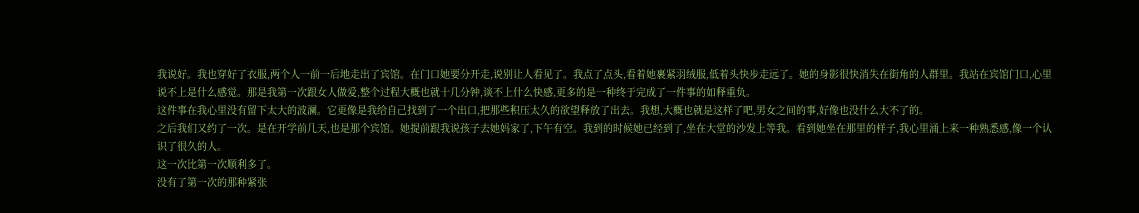我说好。我也穿好了衣服,两个人一前一后地走出了宾馆。在门口她要分开走,说别让人看见了。我点了点头,看着她裹紧羽绒服,低着头快步走远了。她的身影很快消失在街角的人群里。我站在宾馆门口,心里说不上是什么感觉。那是我第一次跟女人做爱,整个过程大概也就十几分钟,谈不上什么快感,更多的是一种终于完成了一件事的如释重负。
这件事在我心里没有留下太大的波澜。它更像是我给自己找到了一个出口,把那些积压太久的欲望释放了出去。我想,大概也就是这样了吧,男女之间的事,好像也没什么大不了的。
之后我们又约了一次。是在开学前几天,也是那个宾馆。她提前跟我说孩子去她妈家了,下午有空。我到的时候她已经到了,坐在大堂的沙发上等我。看到她坐在那里的样子,我心里涌上来一种熟悉感,像一个认识了很久的人。
这一次比第一次顺利多了。
没有了第一次的那种紧张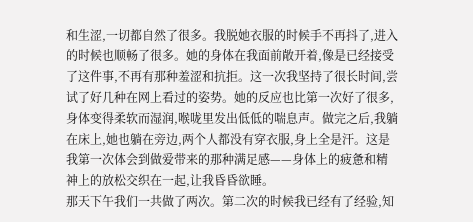和生涩,一切都自然了很多。我脱她衣服的时候手不再抖了,进入的时候也顺畅了很多。她的身体在我面前敞开着,像是已经接受了这件事,不再有那种羞涩和抗拒。这一次我坚持了很长时间,尝试了好几种在网上看过的姿势。她的反应也比第一次好了很多,身体变得柔软而湿润,喉咙里发出低低的喘息声。做完之后,我躺在床上,她也躺在旁边,两个人都没有穿衣服,身上全是汗。这是我第一次体会到做爱带来的那种满足感——身体上的疲惫和精神上的放松交织在一起,让我昏昏欲睡。
那天下午我们一共做了两次。第二次的时候我已经有了经验,知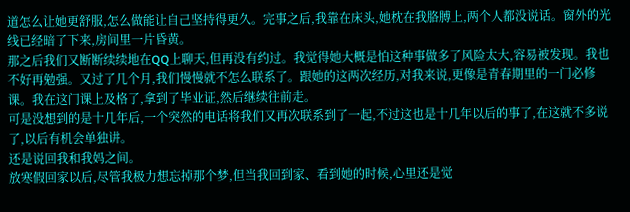道怎么让她更舒服,怎么做能让自己坚持得更久。完事之后,我靠在床头,她枕在我胳膊上,两个人都没说话。窗外的光线已经暗了下来,房间里一片昏黄。
那之后我们又断断续续地在QQ上聊天,但再没有约过。我觉得她大概是怕这种事做多了风险太大,容易被发现。我也不好再勉强。又过了几个月,我们慢慢就不怎么联系了。跟她的这两次经历,对我来说,更像是青春期里的一门必修课。我在这门课上及格了,拿到了毕业证,然后继续往前走。
可是没想到的是十几年后,一个突然的电话将我们又再次联系到了一起,不过这也是十几年以后的事了,在这就不多说了,以后有机会单独讲。
还是说回我和我妈之间。
放寒假回家以后,尽管我极力想忘掉那个梦,但当我回到家、看到她的时候,心里还是觉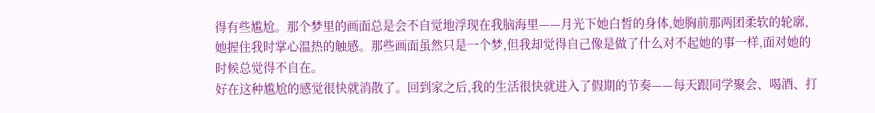得有些尴尬。那个梦里的画面总是会不自觉地浮现在我脑海里——月光下她白皙的身体,她胸前那两团柔软的轮廓,她握住我时掌心温热的触感。那些画面虽然只是一个梦,但我却觉得自己像是做了什么对不起她的事一样,面对她的时候总觉得不自在。
好在这种尴尬的感觉很快就消散了。回到家之后,我的生活很快就进入了假期的节奏——每天跟同学聚会、喝酒、打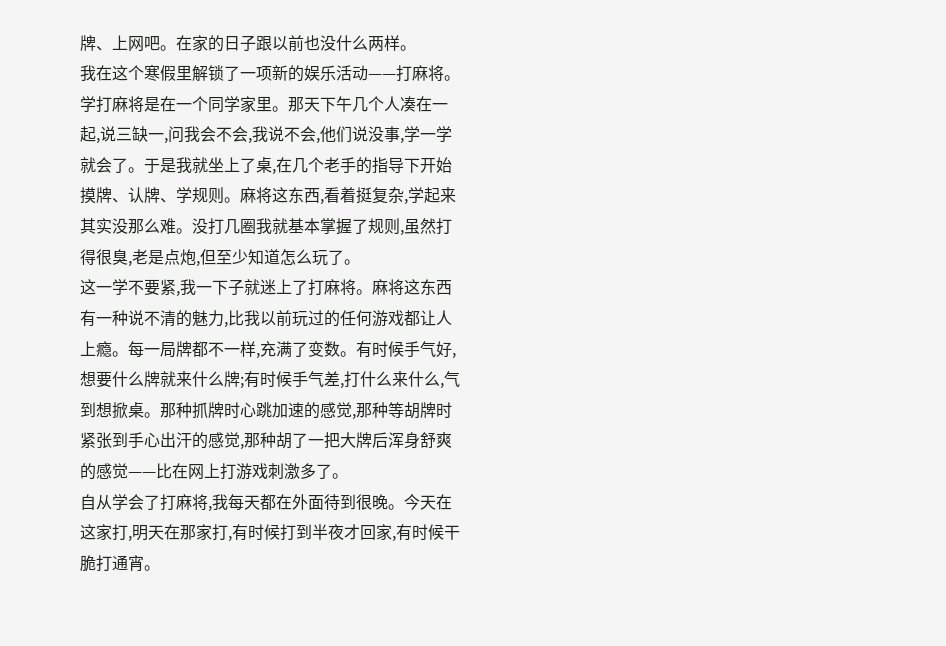牌、上网吧。在家的日子跟以前也没什么两样。
我在这个寒假里解锁了一项新的娱乐活动——打麻将。
学打麻将是在一个同学家里。那天下午几个人凑在一起,说三缺一,问我会不会,我说不会,他们说没事,学一学就会了。于是我就坐上了桌,在几个老手的指导下开始摸牌、认牌、学规则。麻将这东西,看着挺复杂,学起来其实没那么难。没打几圈我就基本掌握了规则,虽然打得很臭,老是点炮,但至少知道怎么玩了。
这一学不要紧,我一下子就迷上了打麻将。麻将这东西有一种说不清的魅力,比我以前玩过的任何游戏都让人上瘾。每一局牌都不一样,充满了变数。有时候手气好,想要什么牌就来什么牌;有时候手气差,打什么来什么,气到想掀桌。那种抓牌时心跳加速的感觉,那种等胡牌时紧张到手心出汗的感觉,那种胡了一把大牌后浑身舒爽的感觉——比在网上打游戏刺激多了。
自从学会了打麻将,我每天都在外面待到很晚。今天在这家打,明天在那家打,有时候打到半夜才回家,有时候干脆打通宵。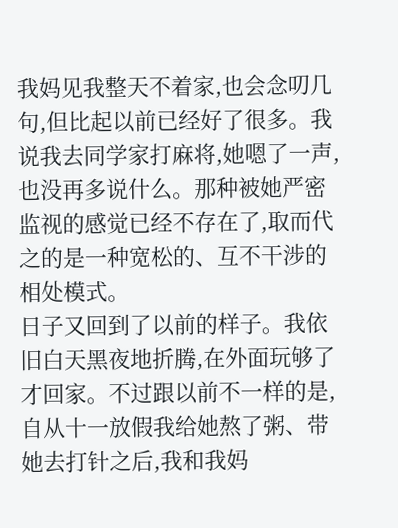我妈见我整天不着家,也会念叨几句,但比起以前已经好了很多。我说我去同学家打麻将,她嗯了一声,也没再多说什么。那种被她严密监视的感觉已经不存在了,取而代之的是一种宽松的、互不干涉的相处模式。
日子又回到了以前的样子。我依旧白天黑夜地折腾,在外面玩够了才回家。不过跟以前不一样的是,自从十一放假我给她熬了粥、带她去打针之后,我和我妈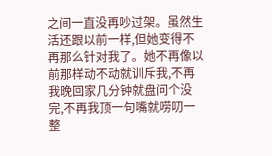之间一直没再吵过架。虽然生活还跟以前一样,但她变得不再那么针对我了。她不再像以前那样动不动就训斥我,不再我晚回家几分钟就盘问个没完,不再我顶一句嘴就唠叨一整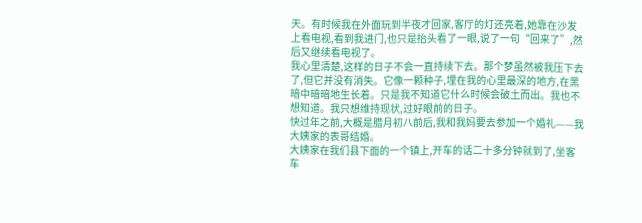天。有时候我在外面玩到半夜才回家,客厅的灯还亮着,她靠在沙发上看电视,看到我进门,也只是抬头看了一眼,说了一句“回来了”,然后又继续看电视了。
我心里清楚,这样的日子不会一直持续下去。那个梦虽然被我压下去了,但它并没有消失。它像一颗种子,埋在我的心里最深的地方,在黑暗中暗暗地生长着。只是我不知道它什么时候会破土而出。我也不想知道。我只想维持现状,过好眼前的日子。
快过年之前,大概是腊月初八前后,我和我妈要去参加一个婚礼——我大姨家的表哥结婚。
大姨家在我们县下面的一个镇上,开车的话二十多分钟就到了,坐客车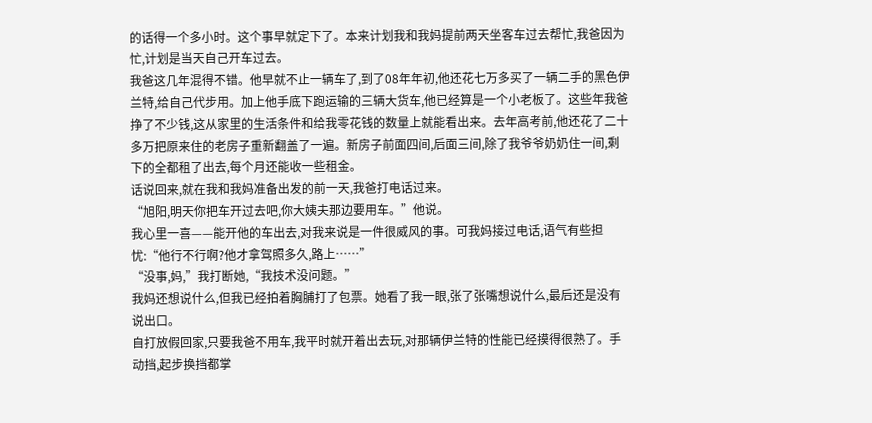的话得一个多小时。这个事早就定下了。本来计划我和我妈提前两天坐客车过去帮忙,我爸因为忙,计划是当天自己开车过去。
我爸这几年混得不错。他早就不止一辆车了,到了08年年初,他还花七万多买了一辆二手的黑色伊兰特,给自己代步用。加上他手底下跑运输的三辆大货车,他已经算是一个小老板了。这些年我爸挣了不少钱,这从家里的生活条件和给我零花钱的数量上就能看出来。去年高考前,他还花了二十多万把原来住的老房子重新翻盖了一遍。新房子前面四间,后面三间,除了我爷爷奶奶住一间,剩下的全都租了出去,每个月还能收一些租金。
话说回来,就在我和我妈准备出发的前一天,我爸打电话过来。
“旭阳,明天你把车开过去吧,你大姨夫那边要用车。”他说。
我心里一喜——能开他的车出去,对我来说是一件很威风的事。可我妈接过电话,语气有些担忧:“他行不行啊?他才拿驾照多久,路上……”
“没事,妈,”我打断她,“我技术没问题。”
我妈还想说什么,但我已经拍着胸脯打了包票。她看了我一眼,张了张嘴想说什么,最后还是没有说出口。
自打放假回家,只要我爸不用车,我平时就开着出去玩,对那辆伊兰特的性能已经摸得很熟了。手动挡,起步换挡都掌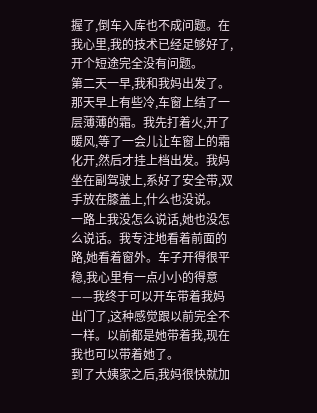握了,倒车入库也不成问题。在我心里,我的技术已经足够好了,开个短途完全没有问题。
第二天一早,我和我妈出发了。
那天早上有些冷,车窗上结了一层薄薄的霜。我先打着火,开了暖风,等了一会儿让车窗上的霜化开,然后才挂上档出发。我妈坐在副驾驶上,系好了安全带,双手放在膝盖上,什么也没说。
一路上我没怎么说话,她也没怎么说话。我专注地看着前面的路,她看着窗外。车子开得很平稳,我心里有一点小小的得意——我终于可以开车带着我妈出门了,这种感觉跟以前完全不一样。以前都是她带着我,现在我也可以带着她了。
到了大姨家之后,我妈很快就加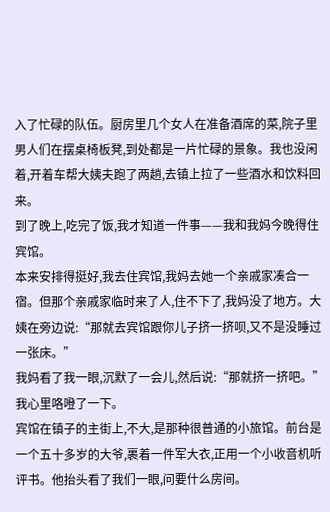入了忙碌的队伍。厨房里几个女人在准备酒席的菜,院子里男人们在摆桌椅板凳,到处都是一片忙碌的景象。我也没闲着,开着车帮大姨夫跑了两趟,去镇上拉了一些酒水和饮料回来。
到了晚上,吃完了饭,我才知道一件事——我和我妈今晚得住宾馆。
本来安排得挺好,我去住宾馆,我妈去她一个亲戚家凑合一宿。但那个亲戚家临时来了人,住不下了,我妈没了地方。大姨在旁边说:“那就去宾馆跟你儿子挤一挤呗,又不是没睡过一张床。”
我妈看了我一眼,沉默了一会儿,然后说:“那就挤一挤吧。”
我心里咯噔了一下。
宾馆在镇子的主街上,不大,是那种很普通的小旅馆。前台是一个五十多岁的大爷,裹着一件军大衣,正用一个小收音机听评书。他抬头看了我们一眼,问要什么房间。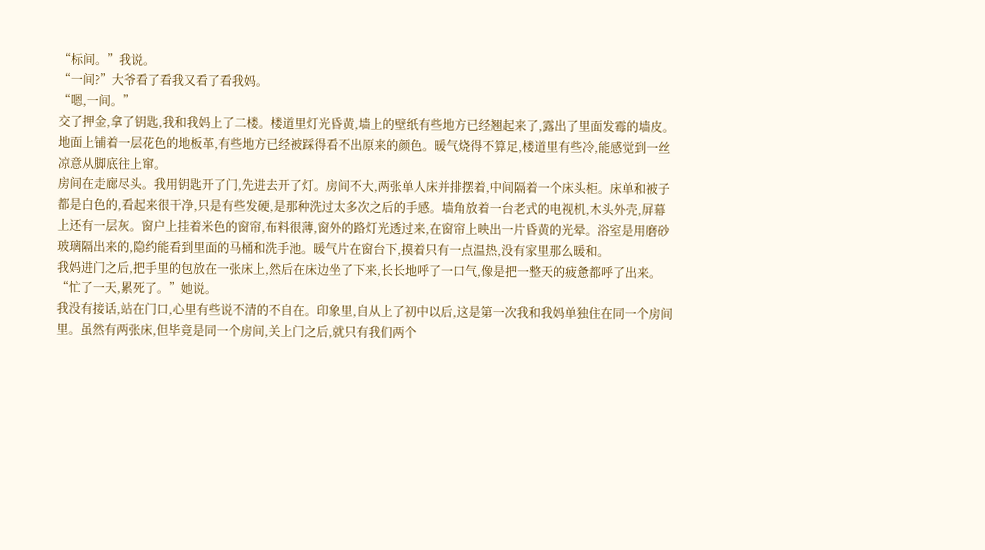“标间。”我说。
“一间?”大爷看了看我又看了看我妈。
“嗯,一间。”
交了押金,拿了钥匙,我和我妈上了二楼。楼道里灯光昏黄,墙上的壁纸有些地方已经翘起来了,露出了里面发霉的墙皮。地面上铺着一层花色的地板革,有些地方已经被踩得看不出原来的颜色。暖气烧得不算足,楼道里有些冷,能感觉到一丝凉意从脚底往上窜。
房间在走廊尽头。我用钥匙开了门,先进去开了灯。房间不大,两张单人床并排摆着,中间隔着一个床头柜。床单和被子都是白色的,看起来很干净,只是有些发硬,是那种洗过太多次之后的手感。墙角放着一台老式的电视机,木头外壳,屏幕上还有一层灰。窗户上挂着米色的窗帘,布料很薄,窗外的路灯光透过来,在窗帘上映出一片昏黄的光晕。浴室是用磨砂玻璃隔出来的,隐约能看到里面的马桶和洗手池。暖气片在窗台下,摸着只有一点温热,没有家里那么暖和。
我妈进门之后,把手里的包放在一张床上,然后在床边坐了下来,长长地呼了一口气,像是把一整天的疲惫都呼了出来。
“忙了一天,累死了。”她说。
我没有接话,站在门口,心里有些说不清的不自在。印象里,自从上了初中以后,这是第一次我和我妈单独住在同一个房间里。虽然有两张床,但毕竟是同一个房间,关上门之后,就只有我们两个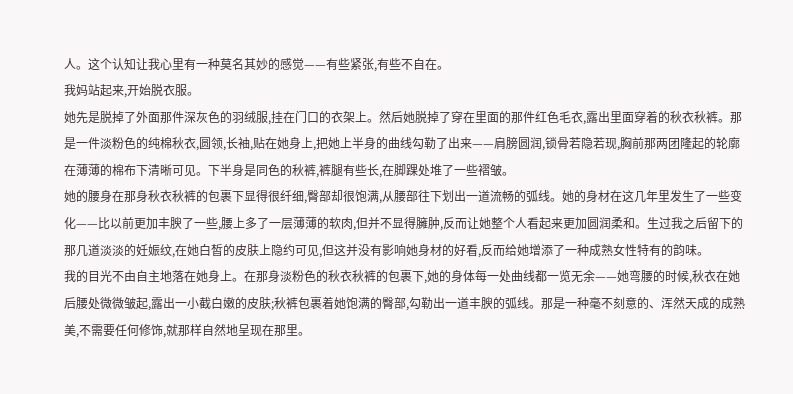人。这个认知让我心里有一种莫名其妙的感觉——有些紧张,有些不自在。
我妈站起来,开始脱衣服。
她先是脱掉了外面那件深灰色的羽绒服,挂在门口的衣架上。然后她脱掉了穿在里面的那件红色毛衣,露出里面穿着的秋衣秋裤。那是一件淡粉色的纯棉秋衣,圆领,长袖,贴在她身上,把她上半身的曲线勾勒了出来——肩膀圆润,锁骨若隐若现,胸前那两团隆起的轮廓在薄薄的棉布下清晰可见。下半身是同色的秋裤,裤腿有些长,在脚踝处堆了一些褶皱。
她的腰身在那身秋衣秋裤的包裹下显得很纤细,臀部却很饱满,从腰部往下划出一道流畅的弧线。她的身材在这几年里发生了一些变化——比以前更加丰腴了一些,腰上多了一层薄薄的软肉,但并不显得臃肿,反而让她整个人看起来更加圆润柔和。生过我之后留下的那几道淡淡的妊娠纹,在她白皙的皮肤上隐约可见,但这并没有影响她身材的好看,反而给她增添了一种成熟女性特有的韵味。
我的目光不由自主地落在她身上。在那身淡粉色的秋衣秋裤的包裹下,她的身体每一处曲线都一览无余——她弯腰的时候,秋衣在她后腰处微微皱起,露出一小截白嫩的皮肤;秋裤包裹着她饱满的臀部,勾勒出一道丰腴的弧线。那是一种毫不刻意的、浑然天成的成熟美,不需要任何修饰,就那样自然地呈现在那里。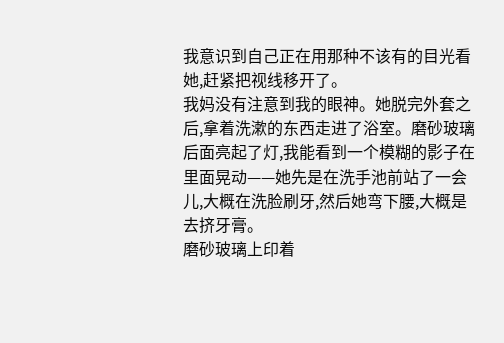我意识到自己正在用那种不该有的目光看她,赶紧把视线移开了。
我妈没有注意到我的眼神。她脱完外套之后,拿着洗漱的东西走进了浴室。磨砂玻璃后面亮起了灯,我能看到一个模糊的影子在里面晃动——她先是在洗手池前站了一会儿,大概在洗脸刷牙,然后她弯下腰,大概是去挤牙膏。
磨砂玻璃上印着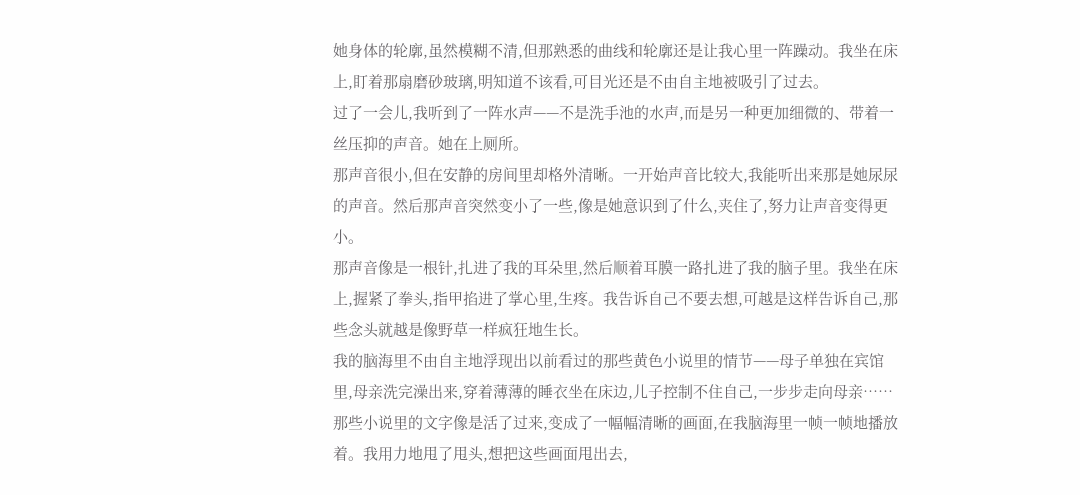她身体的轮廓,虽然模糊不清,但那熟悉的曲线和轮廓还是让我心里一阵躁动。我坐在床上,盯着那扇磨砂玻璃,明知道不该看,可目光还是不由自主地被吸引了过去。
过了一会儿,我听到了一阵水声——不是洗手池的水声,而是另一种更加细微的、带着一丝压抑的声音。她在上厕所。
那声音很小,但在安静的房间里却格外清晰。一开始声音比较大,我能听出来那是她尿尿的声音。然后那声音突然变小了一些,像是她意识到了什么,夹住了,努力让声音变得更小。
那声音像是一根针,扎进了我的耳朵里,然后顺着耳膜一路扎进了我的脑子里。我坐在床上,握紧了拳头,指甲掐进了掌心里,生疼。我告诉自己不要去想,可越是这样告诉自己,那些念头就越是像野草一样疯狂地生长。
我的脑海里不由自主地浮现出以前看过的那些黄色小说里的情节——母子单独在宾馆里,母亲洗完澡出来,穿着薄薄的睡衣坐在床边,儿子控制不住自己,一步步走向母亲……那些小说里的文字像是活了过来,变成了一幅幅清晰的画面,在我脑海里一帧一帧地播放着。我用力地甩了甩头,想把这些画面甩出去,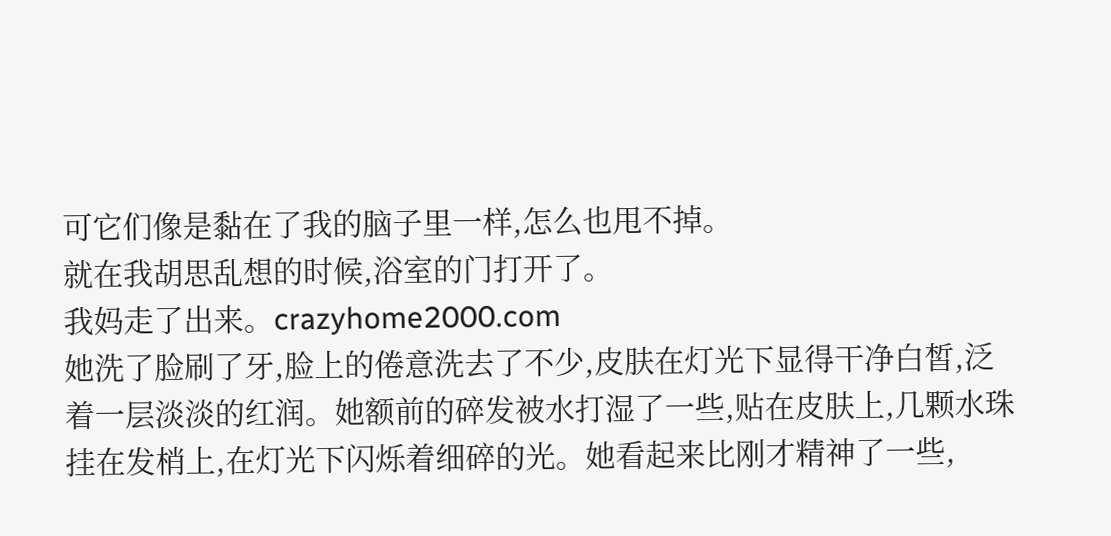可它们像是黏在了我的脑子里一样,怎么也甩不掉。
就在我胡思乱想的时候,浴室的门打开了。
我妈走了出来。crazyhome2000.com
她洗了脸刷了牙,脸上的倦意洗去了不少,皮肤在灯光下显得干净白皙,泛着一层淡淡的红润。她额前的碎发被水打湿了一些,贴在皮肤上,几颗水珠挂在发梢上,在灯光下闪烁着细碎的光。她看起来比刚才精神了一些,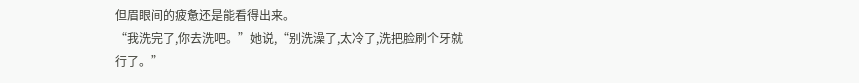但眉眼间的疲惫还是能看得出来。
“我洗完了,你去洗吧。”她说,“别洗澡了,太冷了,洗把脸刷个牙就行了。”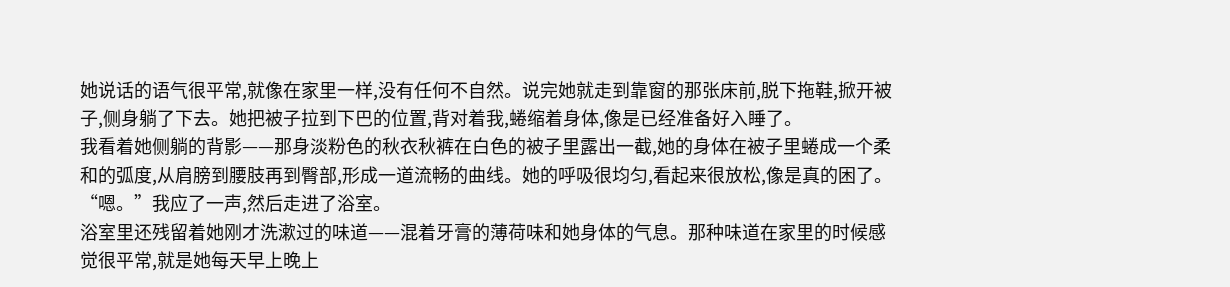她说话的语气很平常,就像在家里一样,没有任何不自然。说完她就走到靠窗的那张床前,脱下拖鞋,掀开被子,侧身躺了下去。她把被子拉到下巴的位置,背对着我,蜷缩着身体,像是已经准备好入睡了。
我看着她侧躺的背影——那身淡粉色的秋衣秋裤在白色的被子里露出一截,她的身体在被子里蜷成一个柔和的弧度,从肩膀到腰肢再到臀部,形成一道流畅的曲线。她的呼吸很均匀,看起来很放松,像是真的困了。
“嗯。”我应了一声,然后走进了浴室。
浴室里还残留着她刚才洗漱过的味道——混着牙膏的薄荷味和她身体的气息。那种味道在家里的时候感觉很平常,就是她每天早上晚上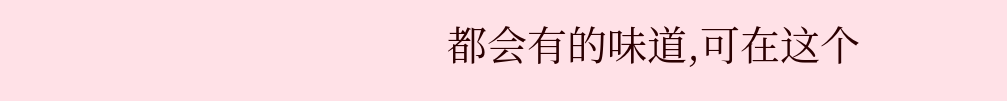都会有的味道,可在这个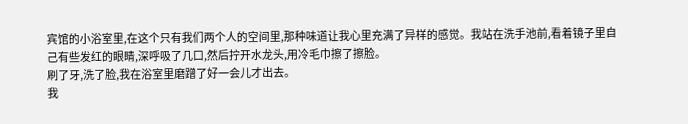宾馆的小浴室里,在这个只有我们两个人的空间里,那种味道让我心里充满了异样的感觉。我站在洗手池前,看着镜子里自己有些发红的眼睛,深呼吸了几口,然后拧开水龙头,用冷毛巾擦了擦脸。
刷了牙,洗了脸,我在浴室里磨蹭了好一会儿才出去。
我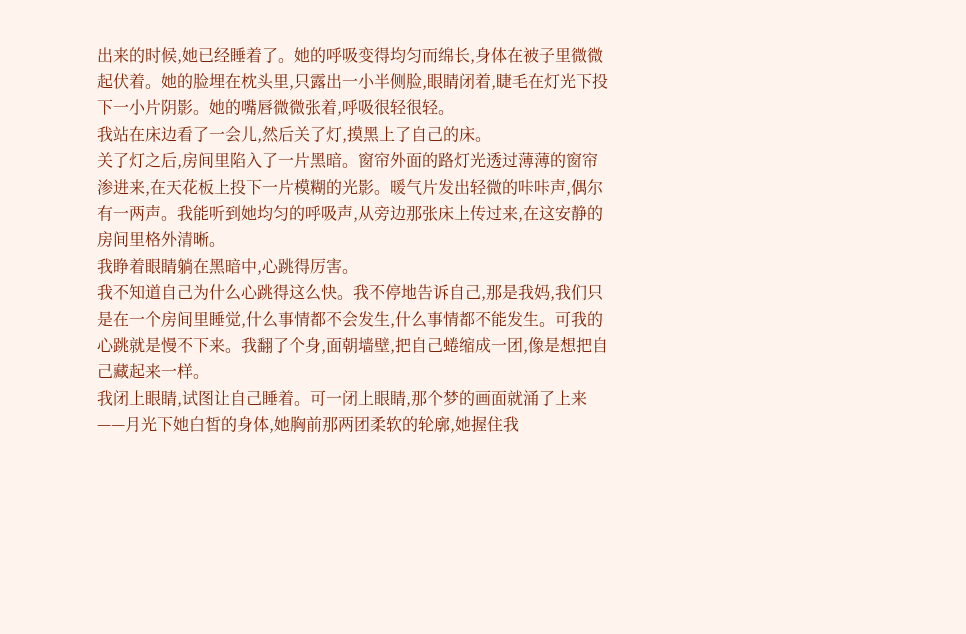出来的时候,她已经睡着了。她的呼吸变得均匀而绵长,身体在被子里微微起伏着。她的脸埋在枕头里,只露出一小半侧脸,眼睛闭着,睫毛在灯光下投下一小片阴影。她的嘴唇微微张着,呼吸很轻很轻。
我站在床边看了一会儿,然后关了灯,摸黑上了自己的床。
关了灯之后,房间里陷入了一片黑暗。窗帘外面的路灯光透过薄薄的窗帘渗进来,在天花板上投下一片模糊的光影。暖气片发出轻微的咔咔声,偶尔有一两声。我能听到她均匀的呼吸声,从旁边那张床上传过来,在这安静的房间里格外清晰。
我睁着眼睛躺在黑暗中,心跳得厉害。
我不知道自己为什么心跳得这么快。我不停地告诉自己,那是我妈,我们只是在一个房间里睡觉,什么事情都不会发生,什么事情都不能发生。可我的心跳就是慢不下来。我翻了个身,面朝墙壁,把自己蜷缩成一团,像是想把自己藏起来一样。
我闭上眼睛,试图让自己睡着。可一闭上眼睛,那个梦的画面就涌了上来——月光下她白皙的身体,她胸前那两团柔软的轮廓,她握住我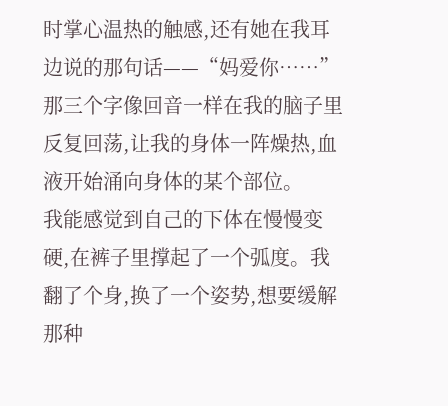时掌心温热的触感,还有她在我耳边说的那句话——“妈爱你……”那三个字像回音一样在我的脑子里反复回荡,让我的身体一阵燥热,血液开始涌向身体的某个部位。
我能感觉到自己的下体在慢慢变硬,在裤子里撑起了一个弧度。我翻了个身,换了一个姿势,想要缓解那种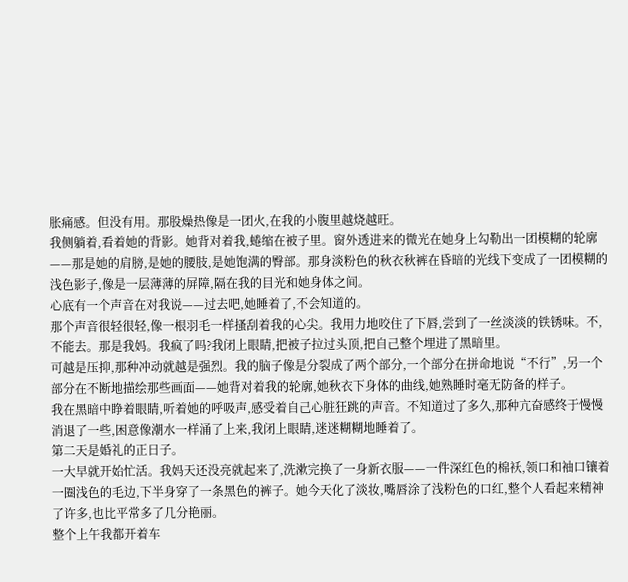胀痛感。但没有用。那股燥热像是一团火,在我的小腹里越烧越旺。
我侧躺着,看着她的背影。她背对着我,蜷缩在被子里。窗外透进来的微光在她身上勾勒出一团模糊的轮廓——那是她的肩膀,是她的腰肢,是她饱满的臀部。那身淡粉色的秋衣秋裤在昏暗的光线下变成了一团模糊的浅色影子,像是一层薄薄的屏障,隔在我的目光和她身体之间。
心底有一个声音在对我说——过去吧,她睡着了,不会知道的。
那个声音很轻很轻,像一根羽毛一样搔刮着我的心尖。我用力地咬住了下唇,尝到了一丝淡淡的铁锈味。不,不能去。那是我妈。我疯了吗?我闭上眼睛,把被子拉过头顶,把自己整个埋进了黑暗里。
可越是压抑,那种冲动就越是强烈。我的脑子像是分裂成了两个部分,一个部分在拼命地说“不行”,另一个部分在不断地描绘那些画面——她背对着我的轮廓,她秋衣下身体的曲线,她熟睡时毫无防备的样子。
我在黑暗中睁着眼睛,听着她的呼吸声,感受着自己心脏狂跳的声音。不知道过了多久,那种亢奋感终于慢慢消退了一些,困意像潮水一样涌了上来,我闭上眼睛,迷迷糊糊地睡着了。
第二天是婚礼的正日子。
一大早就开始忙活。我妈天还没亮就起来了,洗漱完换了一身新衣服——一件深红色的棉袄,领口和袖口镶着一圈浅色的毛边,下半身穿了一条黑色的裤子。她今天化了淡妆,嘴唇涂了浅粉色的口红,整个人看起来精神了许多,也比平常多了几分艳丽。
整个上午我都开着车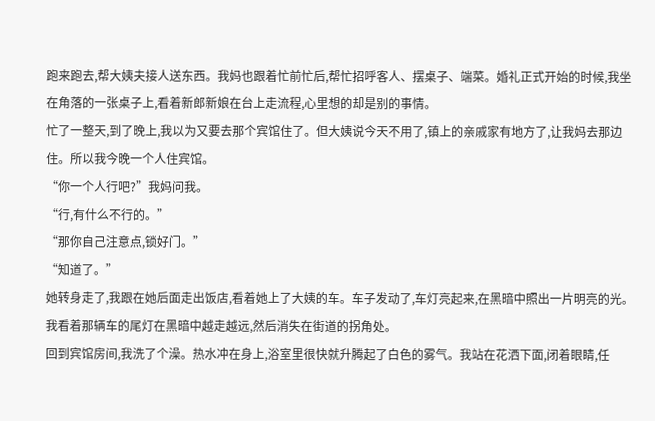跑来跑去,帮大姨夫接人送东西。我妈也跟着忙前忙后,帮忙招呼客人、摆桌子、端菜。婚礼正式开始的时候,我坐在角落的一张桌子上,看着新郎新娘在台上走流程,心里想的却是别的事情。
忙了一整天,到了晚上,我以为又要去那个宾馆住了。但大姨说今天不用了,镇上的亲戚家有地方了,让我妈去那边住。所以我今晚一个人住宾馆。
“你一个人行吧?”我妈问我。
“行,有什么不行的。”
“那你自己注意点,锁好门。”
“知道了。”
她转身走了,我跟在她后面走出饭店,看着她上了大姨的车。车子发动了,车灯亮起来,在黑暗中照出一片明亮的光。我看着那辆车的尾灯在黑暗中越走越远,然后消失在街道的拐角处。
回到宾馆房间,我洗了个澡。热水冲在身上,浴室里很快就升腾起了白色的雾气。我站在花洒下面,闭着眼睛,任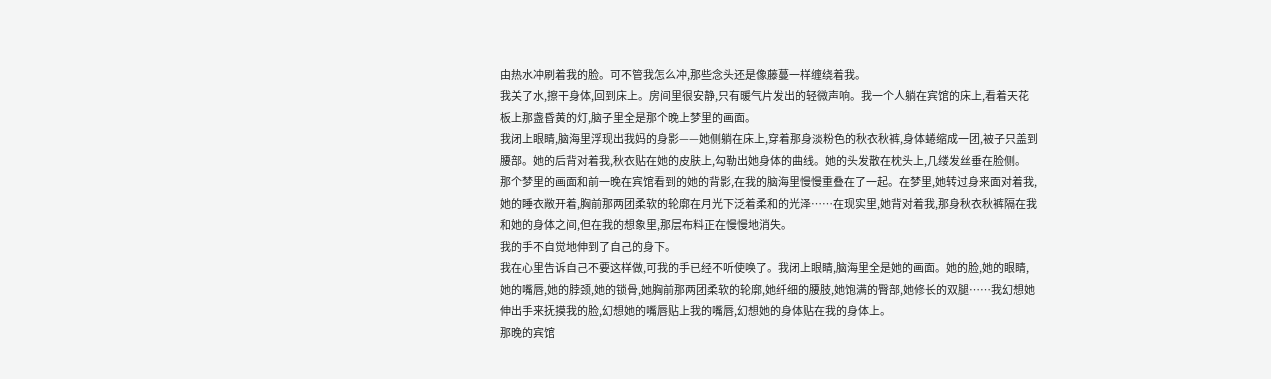由热水冲刷着我的脸。可不管我怎么冲,那些念头还是像藤蔓一样缠绕着我。
我关了水,擦干身体,回到床上。房间里很安静,只有暖气片发出的轻微声响。我一个人躺在宾馆的床上,看着天花板上那盏昏黄的灯,脑子里全是那个晚上梦里的画面。
我闭上眼睛,脑海里浮现出我妈的身影——她侧躺在床上,穿着那身淡粉色的秋衣秋裤,身体蜷缩成一团,被子只盖到腰部。她的后背对着我,秋衣贴在她的皮肤上,勾勒出她身体的曲线。她的头发散在枕头上,几缕发丝垂在脸侧。
那个梦里的画面和前一晚在宾馆看到的她的背影,在我的脑海里慢慢重叠在了一起。在梦里,她转过身来面对着我,她的睡衣敞开着,胸前那两团柔软的轮廓在月光下泛着柔和的光泽……在现实里,她背对着我,那身秋衣秋裤隔在我和她的身体之间,但在我的想象里,那层布料正在慢慢地消失。
我的手不自觉地伸到了自己的身下。
我在心里告诉自己不要这样做,可我的手已经不听使唤了。我闭上眼睛,脑海里全是她的画面。她的脸,她的眼睛,她的嘴唇,她的脖颈,她的锁骨,她胸前那两团柔软的轮廓,她纤细的腰肢,她饱满的臀部,她修长的双腿……我幻想她伸出手来抚摸我的脸,幻想她的嘴唇贴上我的嘴唇,幻想她的身体贴在我的身体上。
那晚的宾馆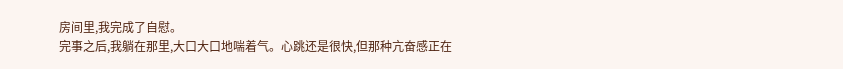房间里,我完成了自慰。
完事之后,我躺在那里,大口大口地喘着气。心跳还是很快,但那种亢奋感正在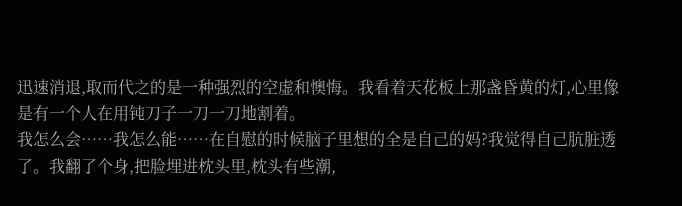迅速消退,取而代之的是一种强烈的空虚和懊悔。我看着天花板上那盏昏黄的灯,心里像是有一个人在用钝刀子一刀一刀地割着。
我怎么会……我怎么能……在自慰的时候脑子里想的全是自己的妈?我觉得自己肮脏透了。我翻了个身,把脸埋进枕头里,枕头有些潮,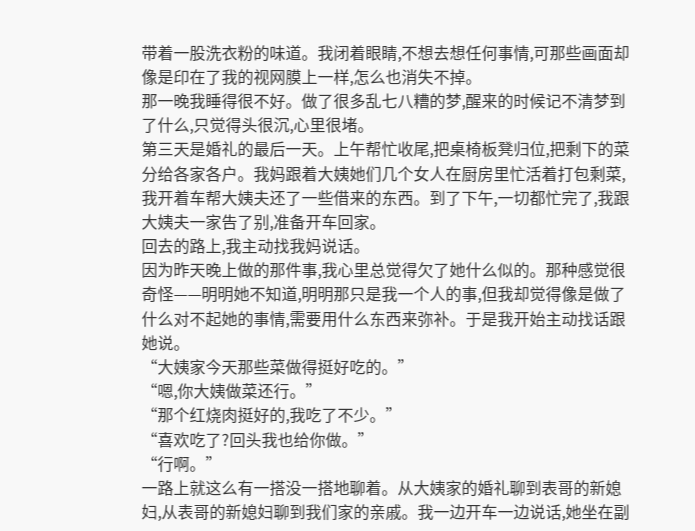带着一股洗衣粉的味道。我闭着眼睛,不想去想任何事情,可那些画面却像是印在了我的视网膜上一样,怎么也消失不掉。
那一晚我睡得很不好。做了很多乱七八糟的梦,醒来的时候记不清梦到了什么,只觉得头很沉,心里很堵。
第三天是婚礼的最后一天。上午帮忙收尾,把桌椅板凳归位,把剩下的菜分给各家各户。我妈跟着大姨她们几个女人在厨房里忙活着打包剩菜,我开着车帮大姨夫还了一些借来的东西。到了下午,一切都忙完了,我跟大姨夫一家告了别,准备开车回家。
回去的路上,我主动找我妈说话。
因为昨天晚上做的那件事,我心里总觉得欠了她什么似的。那种感觉很奇怪——明明她不知道,明明那只是我一个人的事,但我却觉得像是做了什么对不起她的事情,需要用什么东西来弥补。于是我开始主动找话跟她说。
“大姨家今天那些菜做得挺好吃的。”
“嗯,你大姨做菜还行。”
“那个红烧肉挺好的,我吃了不少。”
“喜欢吃了?回头我也给你做。”
“行啊。”
一路上就这么有一搭没一搭地聊着。从大姨家的婚礼聊到表哥的新媳妇,从表哥的新媳妇聊到我们家的亲戚。我一边开车一边说话,她坐在副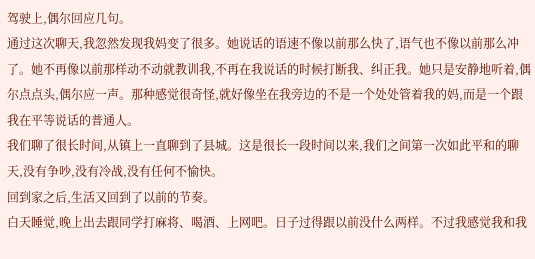驾驶上,偶尔回应几句。
通过这次聊天,我忽然发现我妈变了很多。她说话的语速不像以前那么快了,语气也不像以前那么冲了。她不再像以前那样动不动就教训我,不再在我说话的时候打断我、纠正我。她只是安静地听着,偶尔点点头,偶尔应一声。那种感觉很奇怪,就好像坐在我旁边的不是一个处处管着我的妈,而是一个跟我在平等说话的普通人。
我们聊了很长时间,从镇上一直聊到了县城。这是很长一段时间以来,我们之间第一次如此平和的聊天,没有争吵,没有冷战,没有任何不愉快。
回到家之后,生活又回到了以前的节奏。
白天睡觉,晚上出去跟同学打麻将、喝酒、上网吧。日子过得跟以前没什么两样。不过我感觉我和我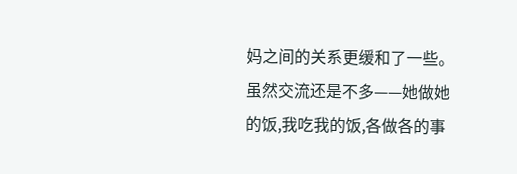妈之间的关系更缓和了一些。虽然交流还是不多——她做她的饭,我吃我的饭,各做各的事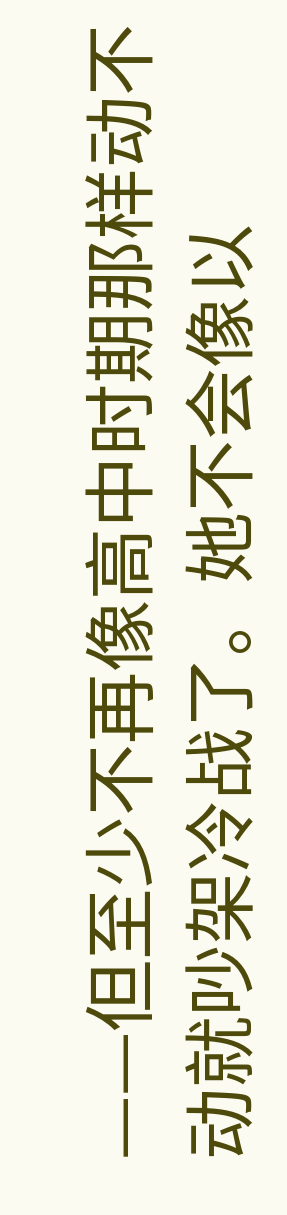——但至少不再像高中时期那样动不动就吵架冷战了。她不会像以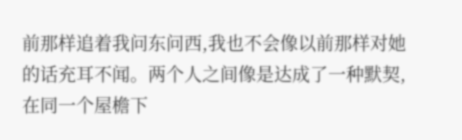前那样追着我问东问西,我也不会像以前那样对她的话充耳不闻。两个人之间像是达成了一种默契,在同一个屋檐下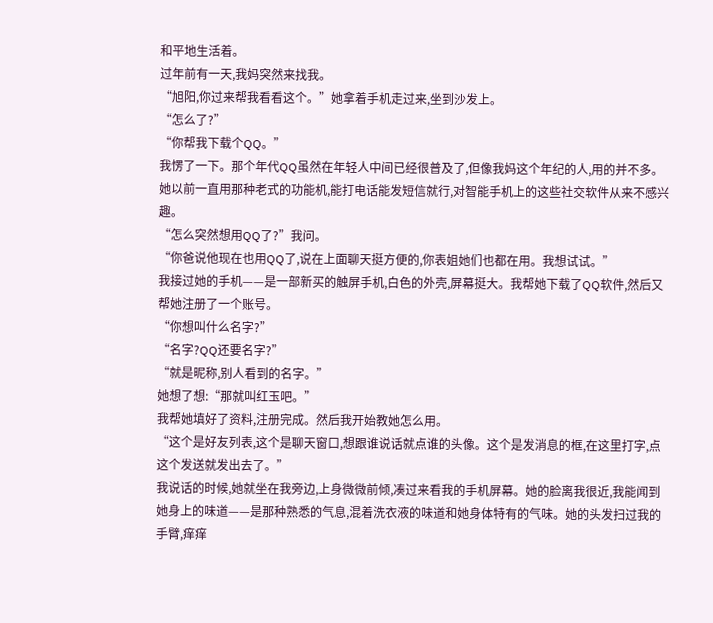和平地生活着。
过年前有一天,我妈突然来找我。
“旭阳,你过来帮我看看这个。”她拿着手机走过来,坐到沙发上。
“怎么了?”
“你帮我下载个QQ。”
我愣了一下。那个年代QQ虽然在年轻人中间已经很普及了,但像我妈这个年纪的人,用的并不多。她以前一直用那种老式的功能机,能打电话能发短信就行,对智能手机上的这些社交软件从来不感兴趣。
“怎么突然想用QQ了?”我问。
“你爸说他现在也用QQ了,说在上面聊天挺方便的,你表姐她们也都在用。我想试试。”
我接过她的手机——是一部新买的触屏手机,白色的外壳,屏幕挺大。我帮她下载了QQ软件,然后又帮她注册了一个账号。
“你想叫什么名字?”
“名字?QQ还要名字?”
“就是昵称,别人看到的名字。”
她想了想:“那就叫红玉吧。”
我帮她填好了资料,注册完成。然后我开始教她怎么用。
“这个是好友列表,这个是聊天窗口,想跟谁说话就点谁的头像。这个是发消息的框,在这里打字,点这个发送就发出去了。”
我说话的时候,她就坐在我旁边,上身微微前倾,凑过来看我的手机屏幕。她的脸离我很近,我能闻到她身上的味道——是那种熟悉的气息,混着洗衣液的味道和她身体特有的气味。她的头发扫过我的手臂,痒痒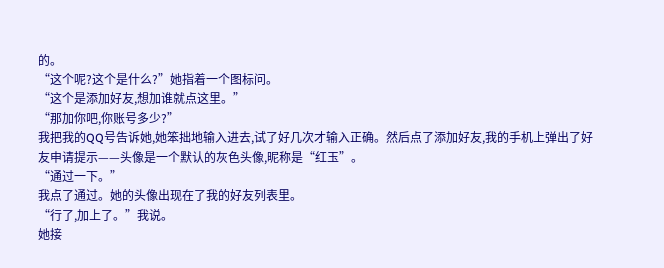的。
“这个呢?这个是什么?”她指着一个图标问。
“这个是添加好友,想加谁就点这里。”
“那加你吧,你账号多少?”
我把我的QQ号告诉她,她笨拙地输入进去,试了好几次才输入正确。然后点了添加好友,我的手机上弹出了好友申请提示——头像是一个默认的灰色头像,昵称是“红玉”。
“通过一下。”
我点了通过。她的头像出现在了我的好友列表里。
“行了,加上了。”我说。
她接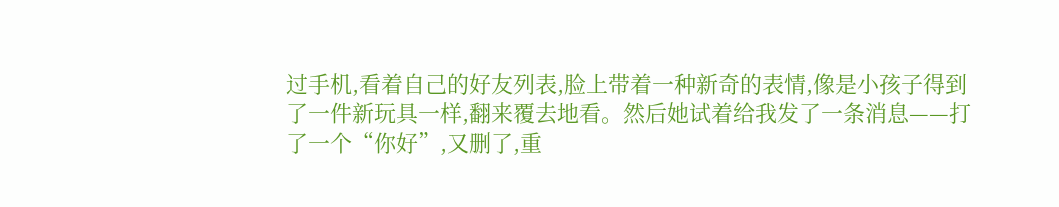过手机,看着自己的好友列表,脸上带着一种新奇的表情,像是小孩子得到了一件新玩具一样,翻来覆去地看。然后她试着给我发了一条消息——打了一个“你好”,又删了,重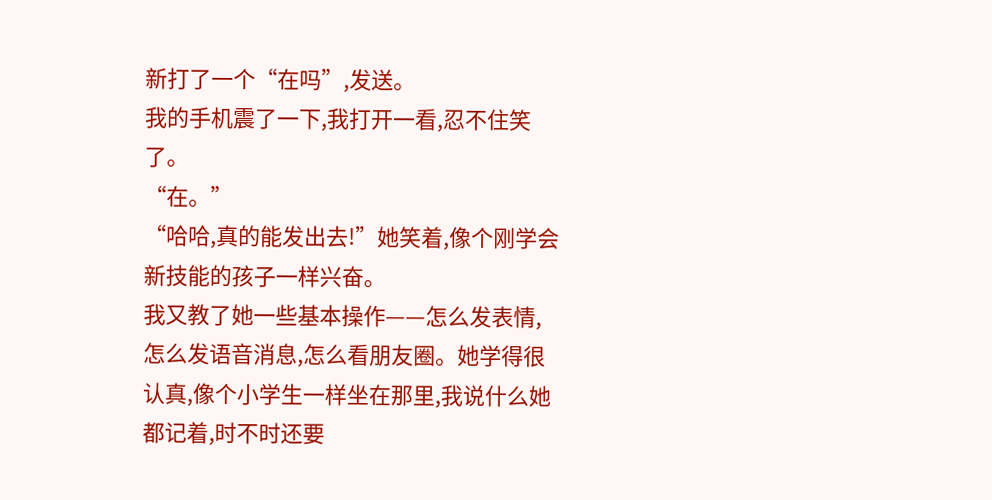新打了一个“在吗”,发送。
我的手机震了一下,我打开一看,忍不住笑了。
“在。”
“哈哈,真的能发出去!”她笑着,像个刚学会新技能的孩子一样兴奋。
我又教了她一些基本操作——怎么发表情,怎么发语音消息,怎么看朋友圈。她学得很认真,像个小学生一样坐在那里,我说什么她都记着,时不时还要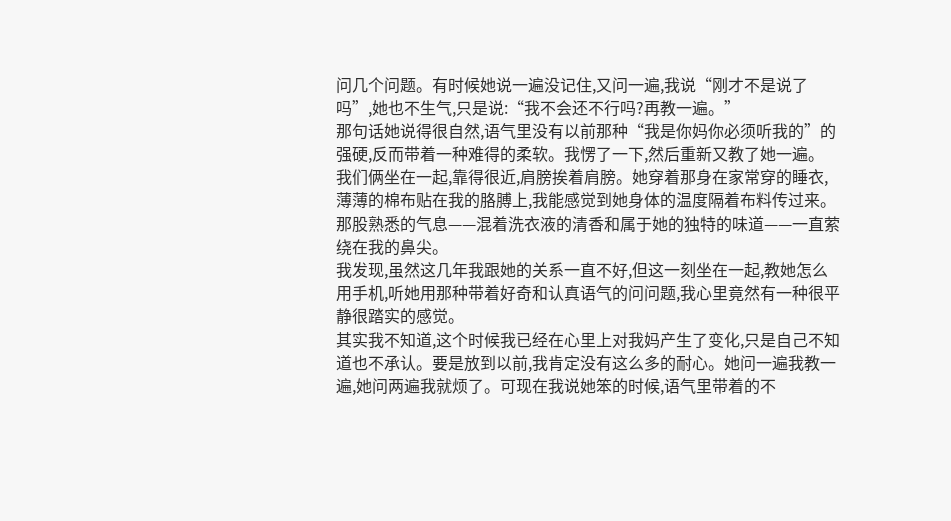问几个问题。有时候她说一遍没记住,又问一遍,我说“刚才不是说了吗”,她也不生气,只是说:“我不会还不行吗?再教一遍。”
那句话她说得很自然,语气里没有以前那种“我是你妈你必须听我的”的强硬,反而带着一种难得的柔软。我愣了一下,然后重新又教了她一遍。
我们俩坐在一起,靠得很近,肩膀挨着肩膀。她穿着那身在家常穿的睡衣,薄薄的棉布贴在我的胳膊上,我能感觉到她身体的温度隔着布料传过来。那股熟悉的气息——混着洗衣液的清香和属于她的独特的味道——一直萦绕在我的鼻尖。
我发现,虽然这几年我跟她的关系一直不好,但这一刻坐在一起,教她怎么用手机,听她用那种带着好奇和认真语气的问问题,我心里竟然有一种很平静很踏实的感觉。
其实我不知道,这个时候我已经在心里上对我妈产生了变化,只是自己不知道也不承认。要是放到以前,我肯定没有这么多的耐心。她问一遍我教一遍,她问两遍我就烦了。可现在我说她笨的时候,语气里带着的不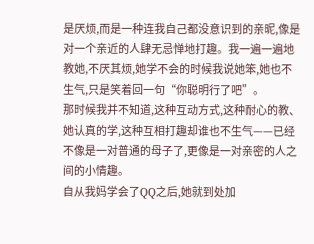是厌烦,而是一种连我自己都没意识到的亲昵,像是对一个亲近的人肆无忌惮地打趣。我一遍一遍地教她,不厌其烦,她学不会的时候我说她笨,她也不生气,只是笑着回一句“你聪明行了吧”。
那时候我并不知道,这种互动方式,这种耐心的教、她认真的学,这种互相打趣却谁也不生气——已经不像是一对普通的母子了,更像是一对亲密的人之间的小情趣。
自从我妈学会了QQ之后,她就到处加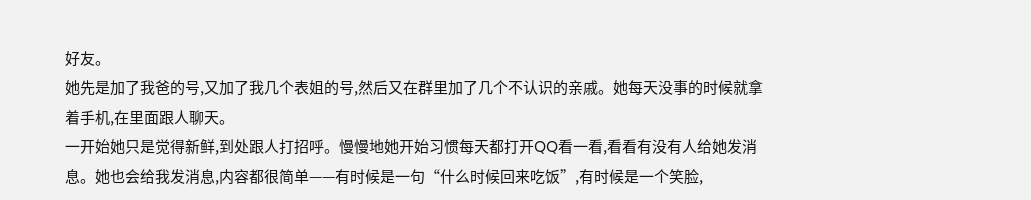好友。
她先是加了我爸的号,又加了我几个表姐的号,然后又在群里加了几个不认识的亲戚。她每天没事的时候就拿着手机,在里面跟人聊天。
一开始她只是觉得新鲜,到处跟人打招呼。慢慢地她开始习惯每天都打开QQ看一看,看看有没有人给她发消息。她也会给我发消息,内容都很简单——有时候是一句“什么时候回来吃饭”,有时候是一个笑脸,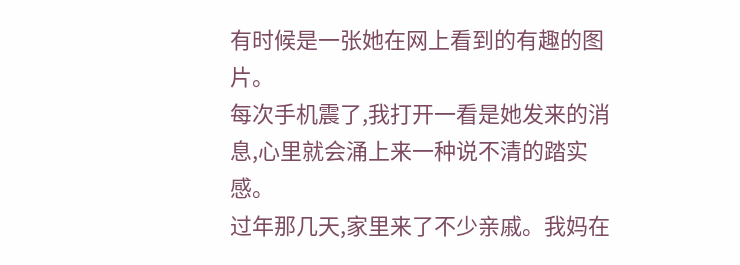有时候是一张她在网上看到的有趣的图片。
每次手机震了,我打开一看是她发来的消息,心里就会涌上来一种说不清的踏实感。
过年那几天,家里来了不少亲戚。我妈在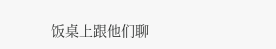饭桌上跟他们聊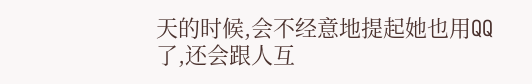天的时候,会不经意地提起她也用QQ了,还会跟人互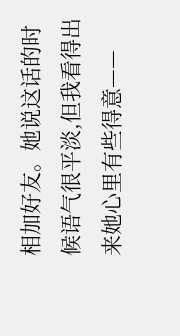相加好友。她说这话的时候语气很平淡,但我看得出来她心里有些得意——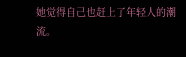她觉得自己也赶上了年轻人的潮流。